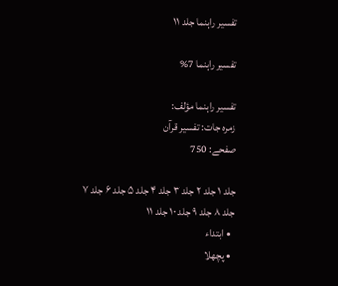تفسير راہنما جلد ۱۱

تفسير راہنما 7%

تفسير راہنما مؤلف:
زمرہ جات: تفسیر قرآن
صفحے: 750

جلد ۱ جلد ۲ جلد ۳ جلد ۴ جلد ۵ جلد ۶ جلد ۷ جلد ۸ جلد ۹ جلد ۱۰ جلد ۱۱
  • ابتداء
  • پچھلا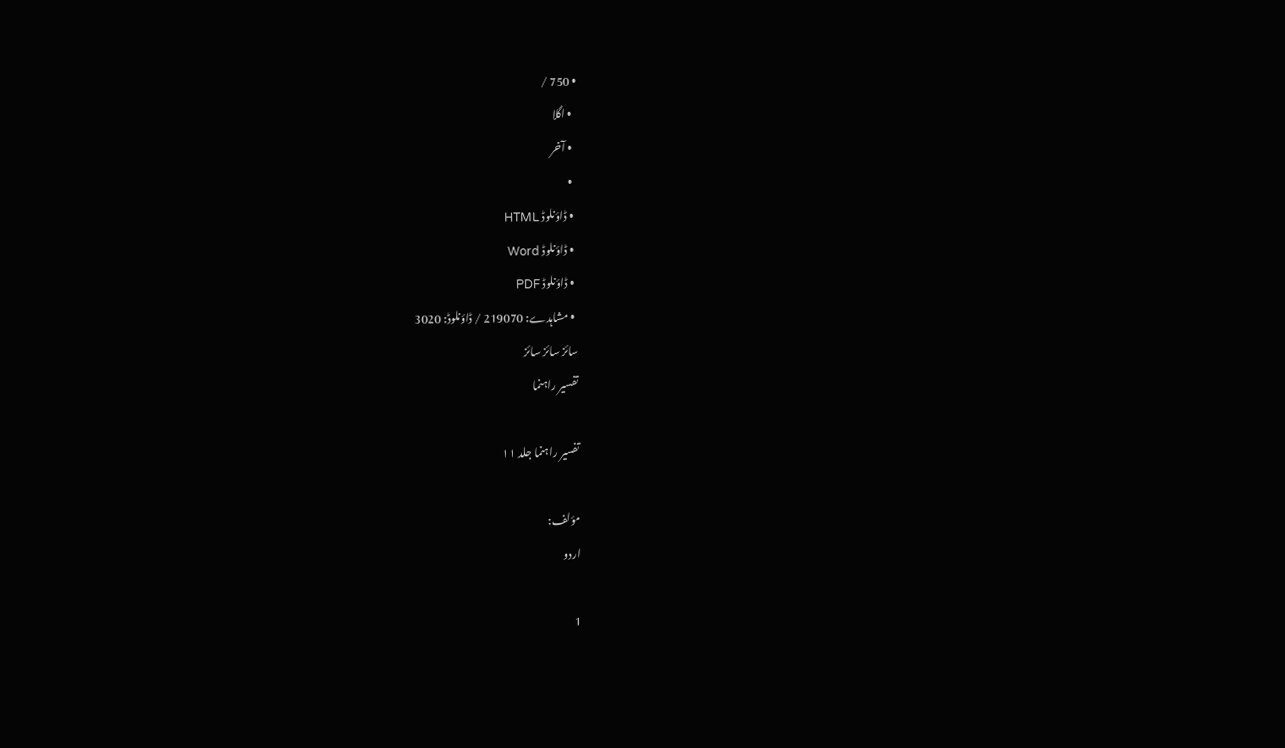• 750 /
  • اگلا
  • آخر
  •
  • ڈاؤنلوڈ HTML
  • ڈاؤنلوڈ Word
  • ڈاؤنلوڈ PDF
  • مشاہدے: 219070 / ڈاؤنلوڈ: 3020
سائز سائز سائز
تفسير راہنما

تفسير راہنما جلد ۱۱

مؤلف:
اردو

1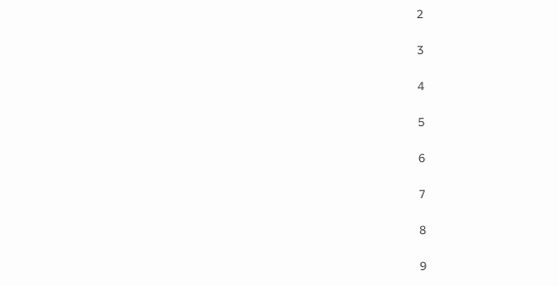2

3

4

5

6

7

8

9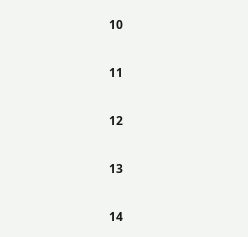10

11

12

13

14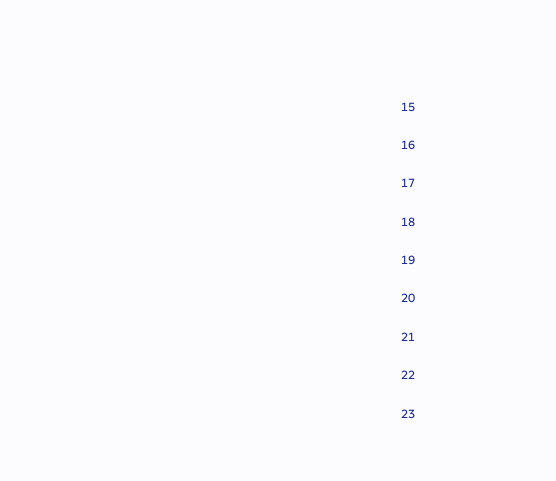15

16

17

18

19

20

21

22

23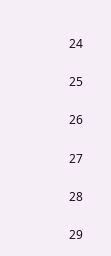24

25

26

27

28

29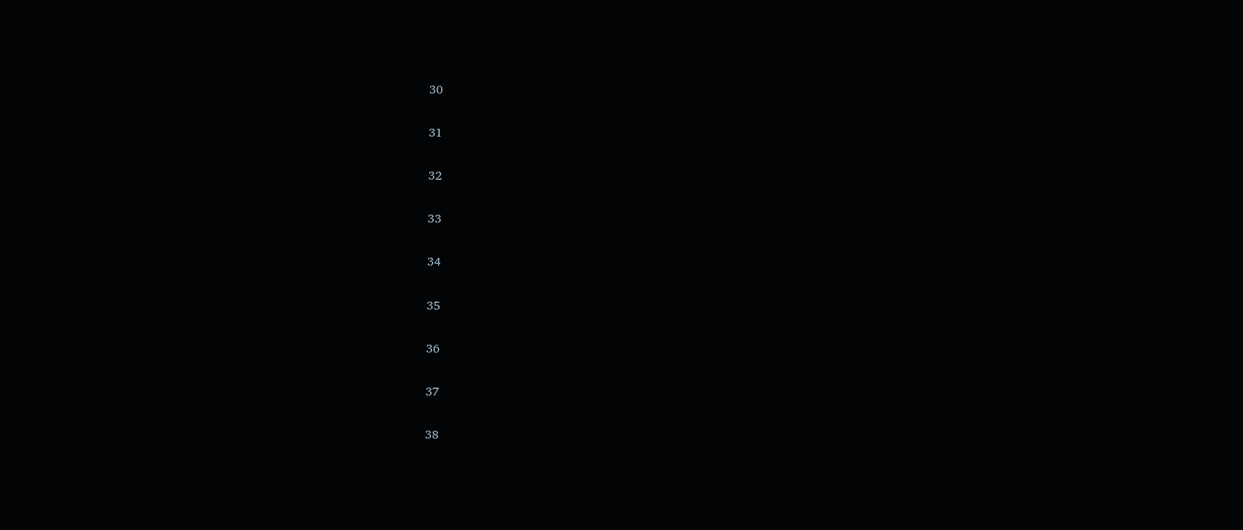30

31

32

33

34

35

36

37

38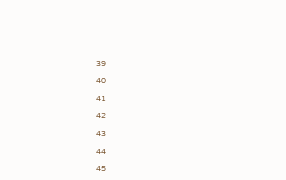39

40

41

42

43

44

45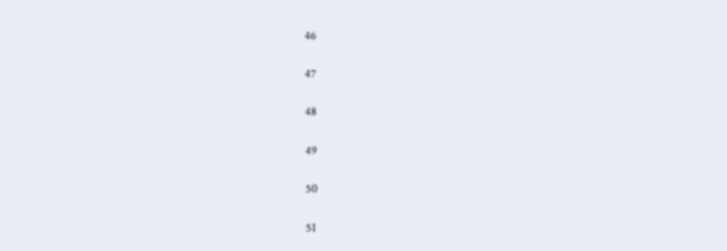46

47

48

49

50

51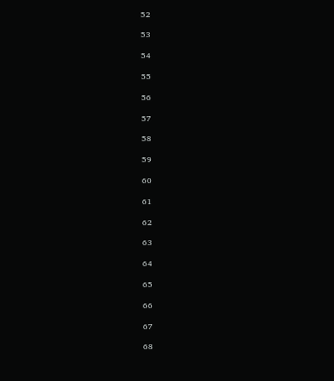52

53

54

55

56

57

58

59

60

61

62

63

64

65

66

67

68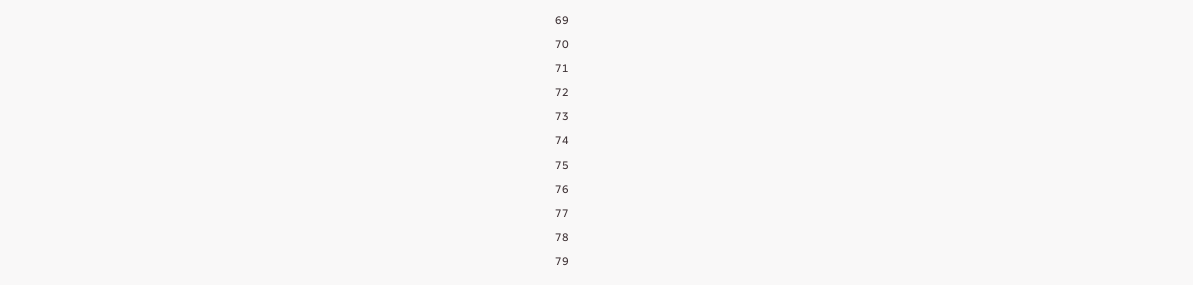69

70

71

72

73

74

75

76

77

78

79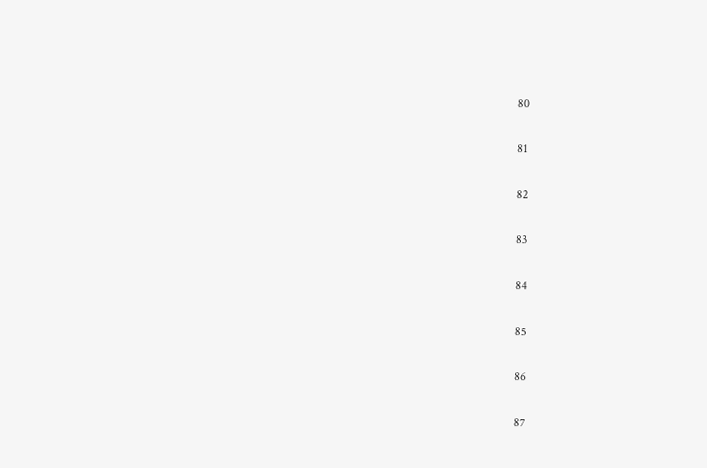80

81

82

83

84

85

86

87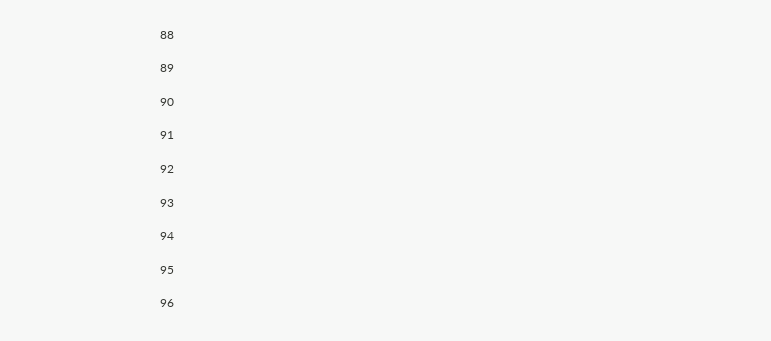88

89

90

91

92

93

94

95

96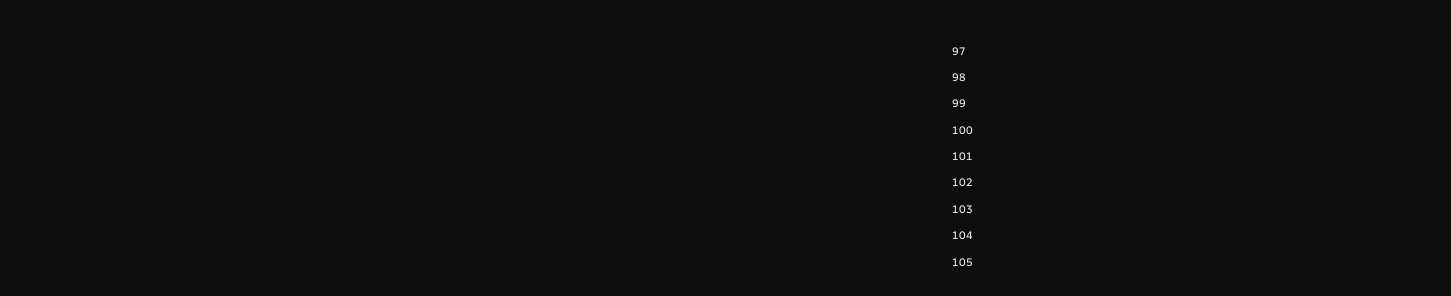97

98

99

100

101

102

103

104

105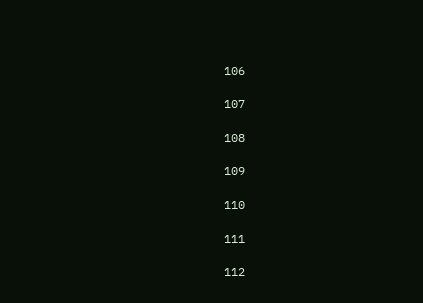106

107

108

109

110

111

112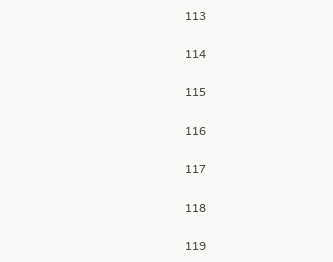113

114

115

116

117

118

119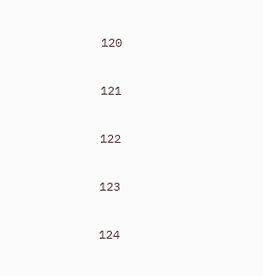120

121

122

123

124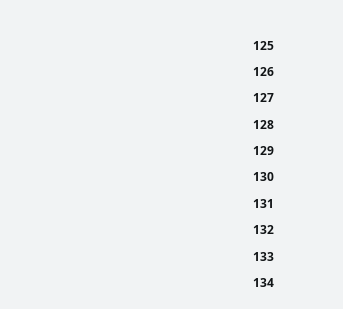125

126

127

128

129

130

131

132

133

134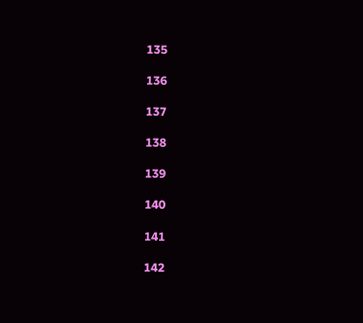135

136

137

138

139

140

141

142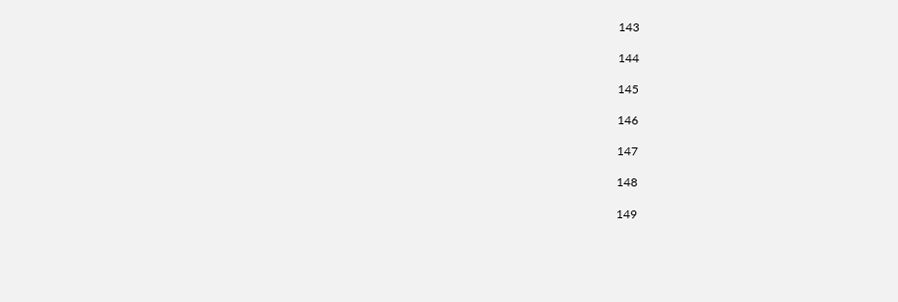143

144

145

146

147

148

149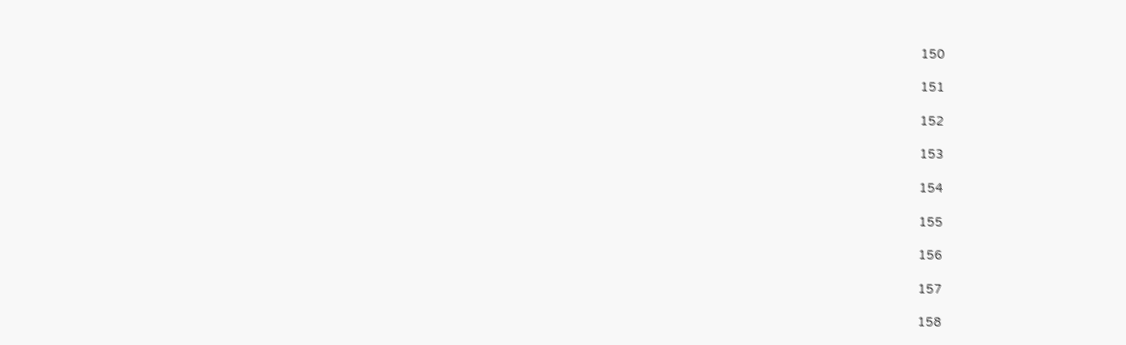150

151

152

153

154

155

156

157

158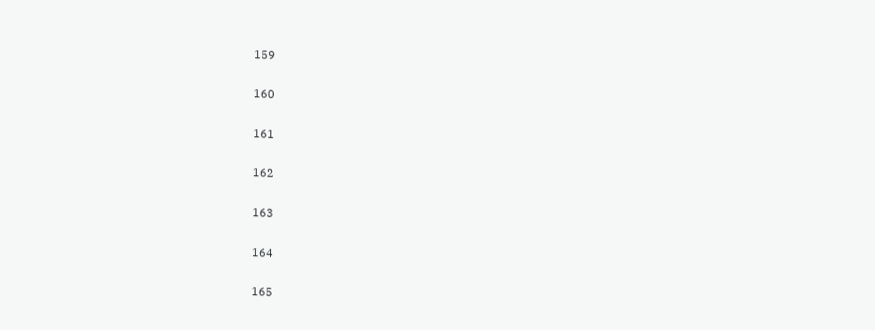159

160

161

162

163

164

165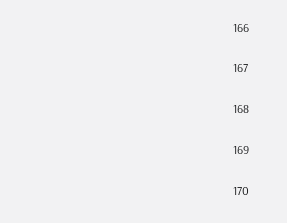166

167

168

169

170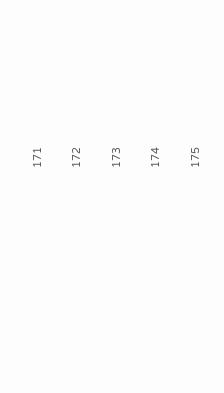171

172

173

174

175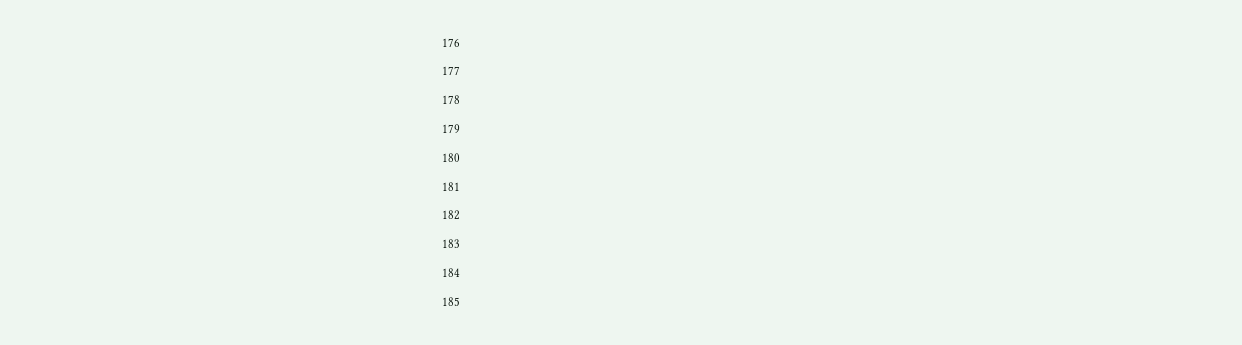176

177

178

179

180

181

182

183

184

185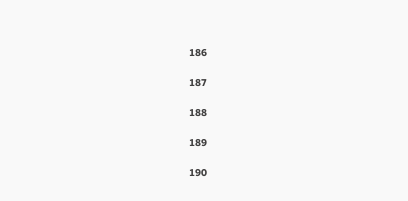186

187

188

189

190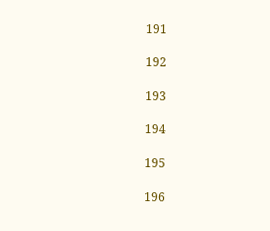191

192

193

194

195

196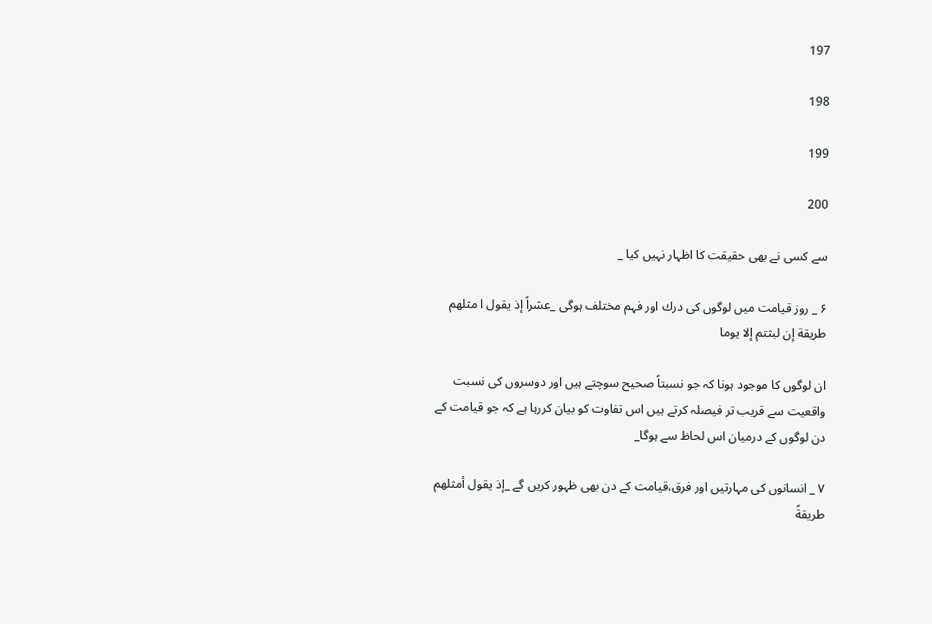197

198

199

200

سے كسى نے بھى حقيقت كا اظہار نہيں كيا _

۶ _ روز قيامت ميں لوگوں كى درك اور فہم مختلف ہوگى _عشراً إذ يقول ا مثلهم طريقة إن لبثتم إلا يوما

ان لوگوں كا موجود ہونا كہ جو نسبتاً صحيح سوچتے ہيں اور دوسروں كى نسبت واقعيت سے قريب تر فيصلہ كرتے ہيں اس تفاوت كو بيان كررہا ہے كہ جو قيامت كے دن لوگوں كے درميان اس لحاظ سے ہوگا_

۷ _ انسانوں كى مہارتيں اور فرق،قيامت كے دن بھى ظہور كريں گے _إذ يقول أمثلهم طريقةً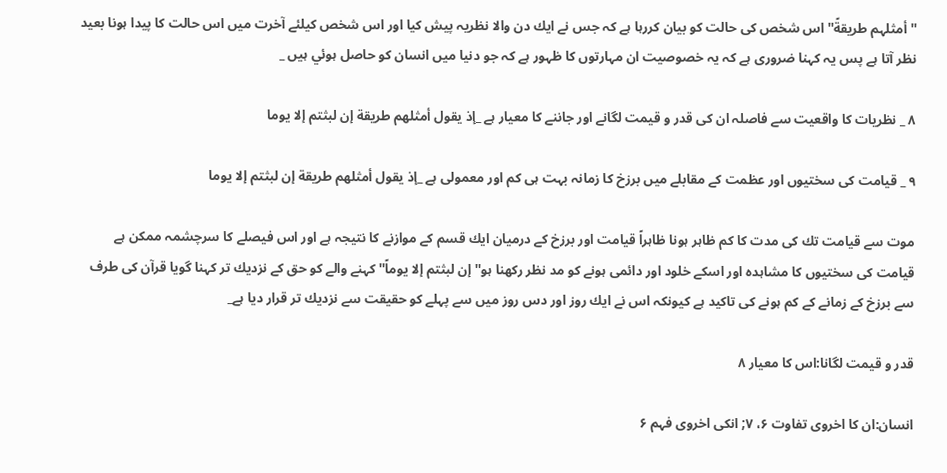''أمثلہم طريقةً'' اس شخص كى حالت كو بيان كررہا ہے كہ جس نے ايك دن والا نظريہ پيش كيا اور اس شخص كيلئے آخرت ميں اس حالت كا پيدا ہونا بعيد نظر آتا ہے پس يہ كہنا ضرورى ہے كہ يہ خصوصيت ان مہارتوں كا ظہور ہے كہ جو دنيا ميں انسان كو حاصل ہوئي ہيں _

۸ _ نظريات كا واقعيت سے فاصلہ ان كى قدر و قيمت لگانے اور جاننے كا معيار ہے _إذ يقول أمثلهم طريقة إن لبثتم إلا يوما

۹ _ قيامت كى سختيوں اور عظمت كے مقابلے ميں برزخ كا زمانہ بہت ہى كم اور معمولى ہے _إذ يقول أمثلهم طريقة إن لبثتم إلا يوما

موت سے قيامت تك كى مدت كا كم ظاہر ہونا ظاہراً قيامت اور برزخ كے درميان ايك قسم كے موازنے كا نتيجہ ہے اور اس فيصلے كا سرچشمہ ممكن ہے قيامت كى سختيوں كا مشاہدہ اور اسكے خلود اور دائمى ہونے كو مد نظر ركھنا ہو''إن لبثتم إلا يوماً'' كہنے والے كو حق كے نزديك تر كہنا گويا قرآن كى طرف سے برزخ كے زمانے كے كم ہونے كى تاكيد ہے كيونكہ اس نے ايك روز اور دس روز ميں سے پہلے كو حقيقت سے نزديك تر قرار ديا ہے_

قدر و قيمت لگانا:اس كا معيار ۸

انسان:ان كا اخروى تفاوت ۶، ۷; انكى اخروى فہم ۶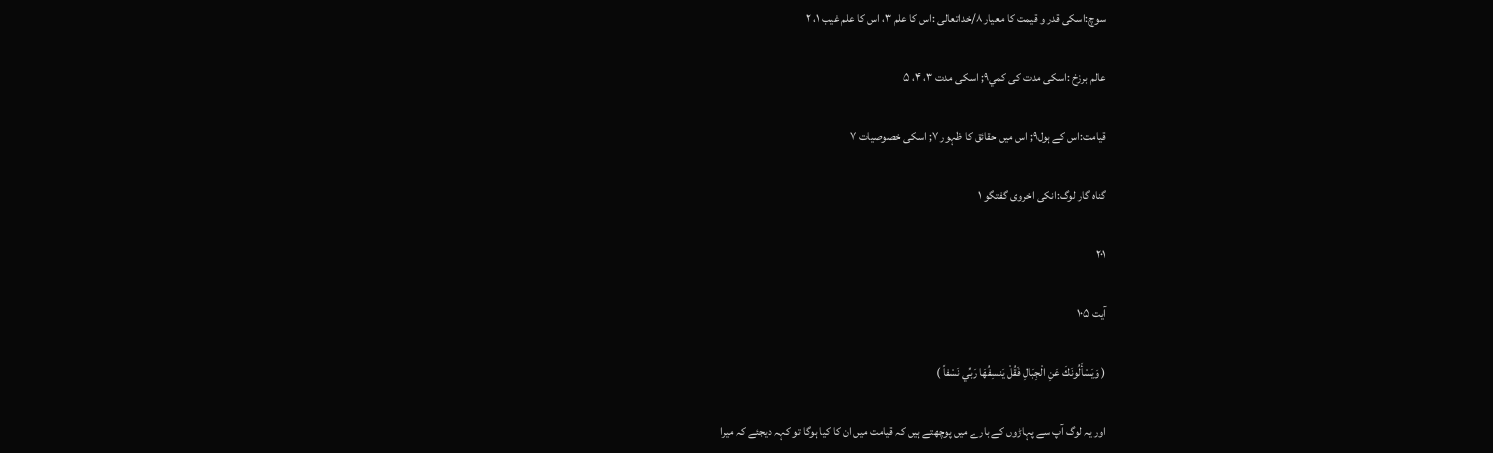سوچ:اسكى قدر و قيمت كا معيار ۸/خداتعالى :اس كا علم ۳، اس كا علم غيب ۱، ۲

عالم برزخ :اسكى مدت كى كمي۹; اسكى مدت ۳، ۴، ۵

قيامت:اس كے ہول۹; اس ميں حقائق كا ظہور ۷; اسكى خصوصيات ۷

گناہ گار لوگ:انكى اخروى گفتگو ۱

۲۰۱

آیت ۱۰۵

( وَيَسْأَلُونَكَ عَنِ الْجِبَالِ فَقُلْ يَنسِفُهَا رَبِّي نَسْفاً )

اور يہ لوگ آپ سے پہاڑوں كے بارے ميں پوچھتے ہيں كہ قيامت ميں ان كا كيا ہوگا تو كہہ ديجئے كہ ميرا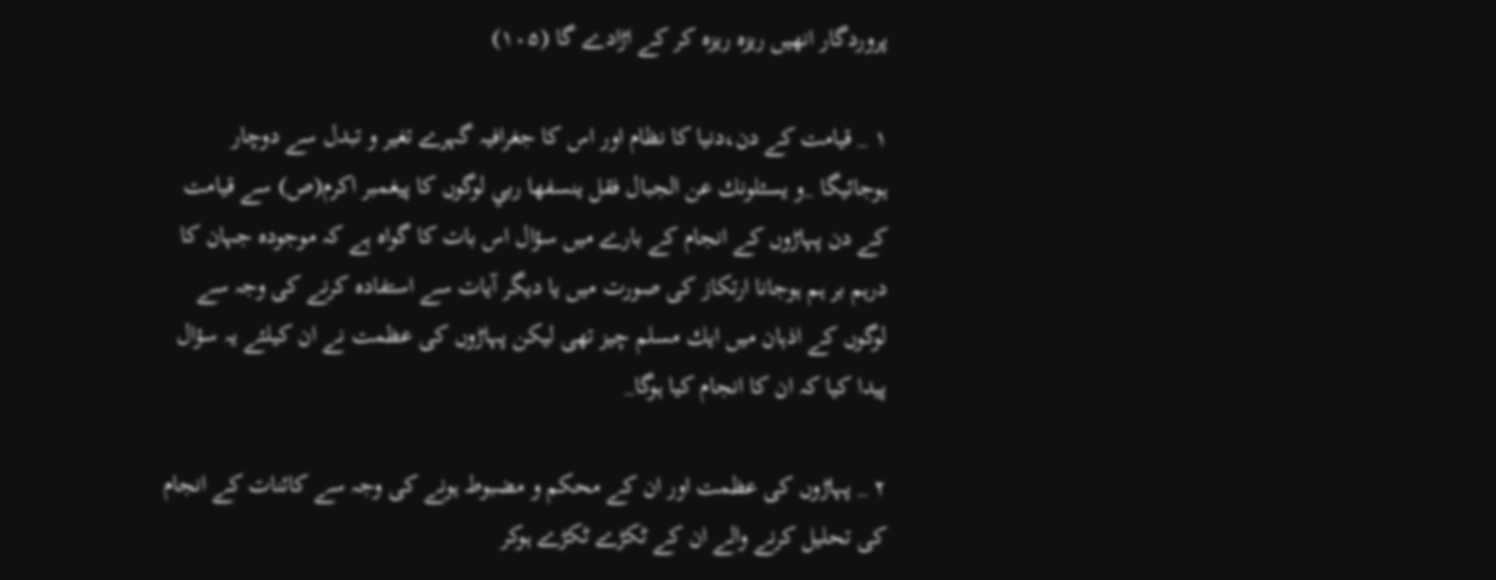پروردگار انھيں ريزہ ريزہ كر كے اڑادے گا (۱۰۵)

۱ _ قيامت كے دن،دنيا كا نظام اور اس كا جغرافيہ گہرے تغير و تبدل سے دوچار ہوجائيگا _و يسئلونك عن الجبال فقل ينسفها ربي لوگوں كا پيغمبر اكرم(ص) سے قيامت كے دن پہاڑوں كے انجام كے بارے ميں سؤال اس بات كا گواہ ہے كہ موجودہ جہان كا درہم بر ہم ہوجانا ارتكاز كى صورت ميں يا ديگر آيات سے استفادہ كرنے كى وجہ سے لوگوں كے اذہان ميں ايك مسلم چيز تھى ليكن پہاڑوں كى عظمت نے ان كيلئے يہ سؤال پيدا كيا كہ ان كا انجام كيا ہوگا_

۲ _ پہاڑوں كى عظمت اور ان كے محكم و مضبوط ہونے كى وجہ سے كائنات كے انجام كى تحليل كرنے والے ان كے ٹكڑے ٹكڑے ہوكر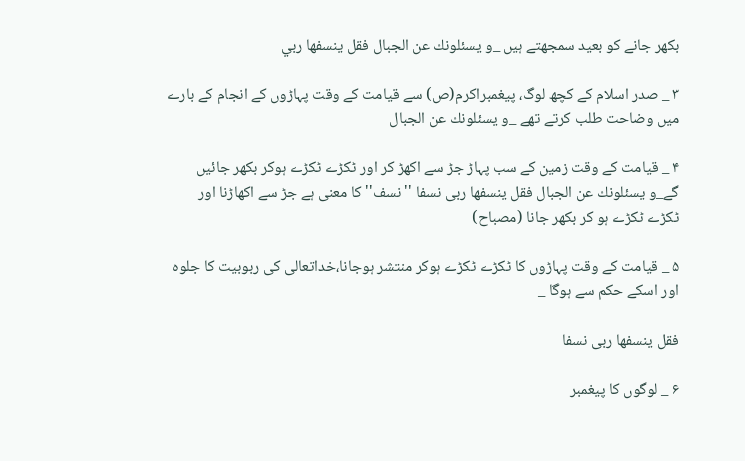بكھر جانے كو بعيد سمجھتے ہيں _و يسئلونك عن الجبال فقل ينسفها ربي

۳ _ صدر اسلام كے كچھ لوگ، پيغمبراكرم(ص) سے قيامت كے وقت پہاڑوں كے انجام كے بارے ميں وضاحت طلب كرتے تھے _و يسئلونك عن الجبال

۴ _ قيامت كے وقت زمين كے سب پہاڑ جڑ سے اكھڑ كر اور ٹكڑے ٹكڑے ہوكر بكھر جائيں گے_و يسئلونك عن الجبال فقل ينسفها ربى نسفا ''نسف'' كا معنى ہے جڑ سے اكھاڑنا اور ٹكڑے ٹكڑے ہو كر بكھر جانا (مصباح)

۵ _ قيامت كے وقت پہاڑوں كا ٹكڑے ٹكڑے ہوكر منتشر ہوجانا،خداتعالى كى ربوبيت كا جلوہ اور اسكے حكم سے ہوگا _

فقل ينسفها ربى نسفا

۶ _ لوگوں كا پيغمبر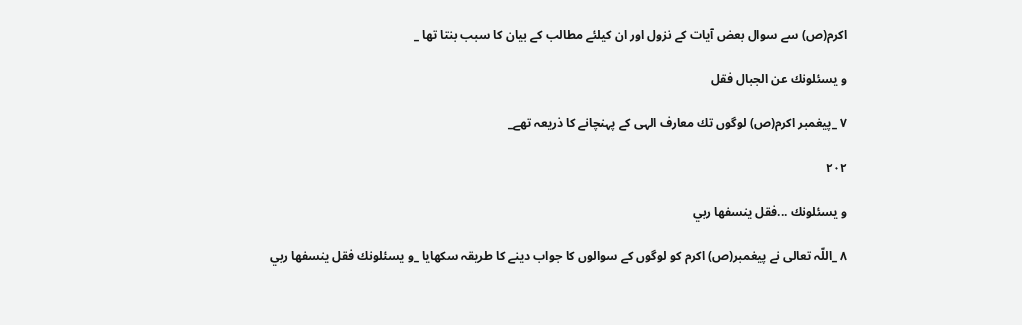اكرم(ص) سے سوال بعض آيات كے نزول اور ان كيلئے مطالب كے بيان كا سبب بنتا تھا _

و يسئلونك عن الجبال فقل

۷ _پيغمبر اكرم(ص) لوگوں تك معارف الہى كے پہنچانے كا ذريعہ تھے_

۲۰۲

و يسئلونك ...فقل ينسفها ربي

۸ _اللّہ تعالى نے پيغمبر(ص) اكرم كو لوگوں كے سوالوں كا جواب دينے كا طريقہ سكھايا _و يسئلونك فقل ينسفها ربي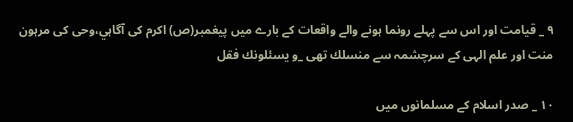۹ _ قيامت اور اس سے پہلے رونما ہونے والے واقعات كے بارے ميں پيغمبر(ص) اكرم كى آگاہي،وحى كى مرہون منت اور علم الہى كے سرچشمہ سے منسلك تھى _و يسئلونك فقل

۱۰ _ صدر اسلام كے مسلمانوں ميں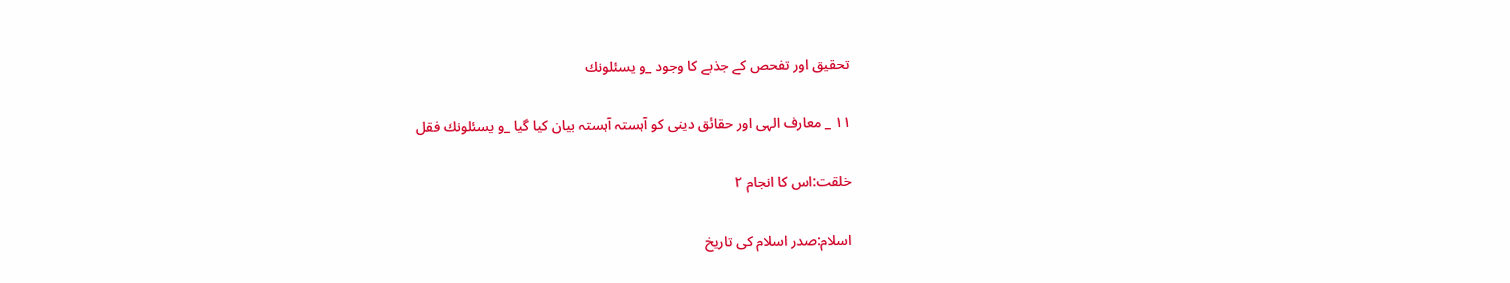تحقيق اور تفحص كے جذبے كا وجود _و يسئلونك

۱۱ _ معارف الہى اور حقائق دينى كو آہستہ آہستہ بيان كيا گيا _و يسئلونك فقل

خلقت:اس كا انجام ۲

اسلام:صدر اسلام كى تاريخ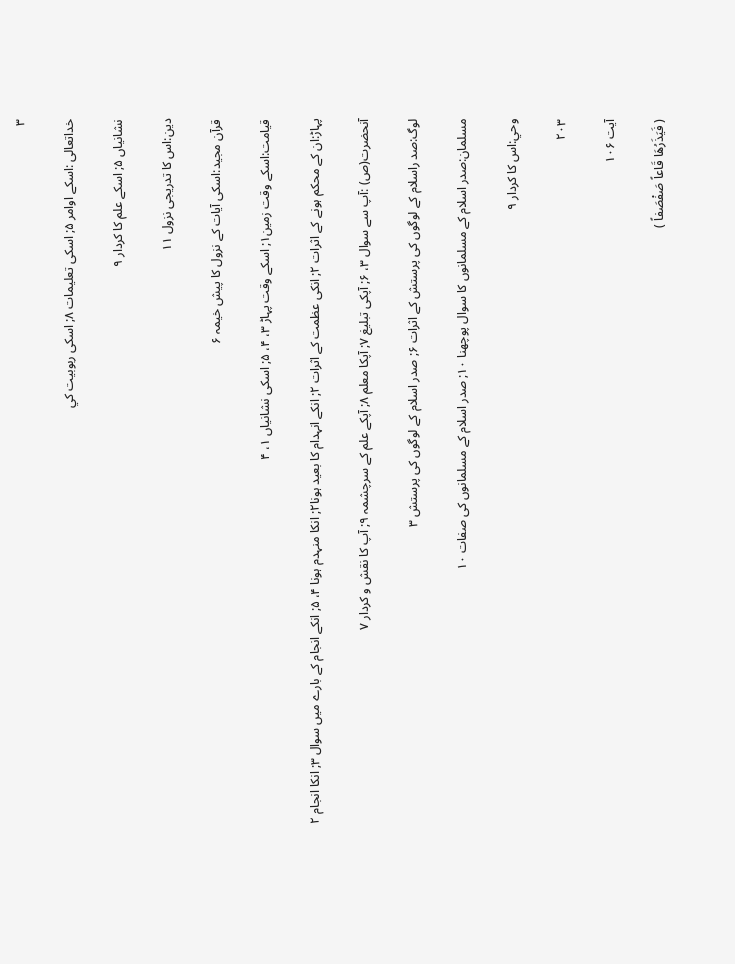۳

خداتعالى :اسكے اوامر ۵; اسكى تعليمات ۸; اسكى ربوبيت كي

نشانياں ۵; اسكے علم كا كردار ۹

دين:اس كا تدريجى نزول ۱۱

قرآن مجيد:اسكى آيات كے نزول كا پيش خيمہ ۶

قيامت:اسكے وقت زمين۱; اسكے وقت پہاڑ ۳، ۴، ۵; اسكى نشانياں ۱، ۴

پہاڑ:ان كے محكم ہونے كے اثرات ۲; انكى عظمت كے اثرات ۲; انكے انہدام كا بعيد ہونا۲; انكا منہدم ہونا ۴، ۵; انكے انجام كے بارے ميں سوال ۳; انكا انجام ۲

آنحضرت(ص) :آپ سے سوال ۳، ۶; آپكى تبليغ ۷; آپكا معلم ۸; آپكے علم كے سرچشمہ ۹; آپ كا نقش و كردار ۷

لوگ:صد راسلام كے لوگوں كى پرستش كے اثرات ۶; صدر اسلام كے لوگوں كى پرستش ۳

مسلمان:صدر اسلام كے مسلمانوں كا سوال پوچھنا ۱۰; صدر اسلام كے مسلمانوں كى صفات ۱۰

وحي:اس كا كردار ۹

۲۰۳

آیت ۱۰۶

( فَيَذَرُهَا قَاعاً صَفْصَفاً )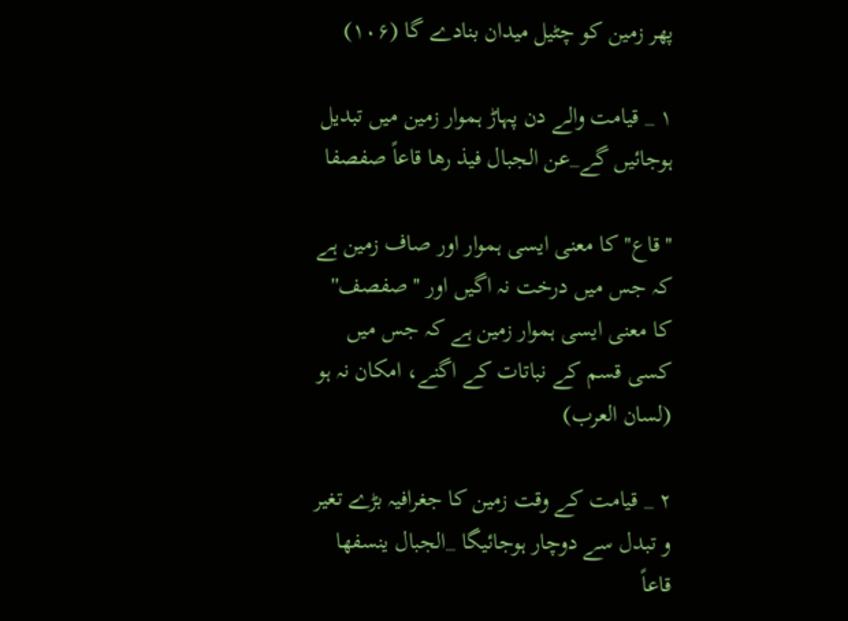پھر زمين كو چٹيل ميدان بنادے گا (۱۰۶)

۱ _ قيامت والے دن پہاڑ ہموار زمين ميں تبديل ہوجائيں گے_عن الجبال فيذ رها قاعاً صفصفا

''قاع'' كا معنى ايسى ہموار اور صاف زمين ہے كہ جس ميں درخت نہ اگيں اور ''صفصف'' كا معنى ايسى ہموار زمين ہے كہ جس ميں كسى قسم كے نباتات كے اگنے، امكان نہ ہو (لسان العرب)

۲ _ قيامت كے وقت زمين كا جغرافيہ بڑے تغير و تبدل سے دوچار ہوجائيگا _الجبال ينسفها قاعاً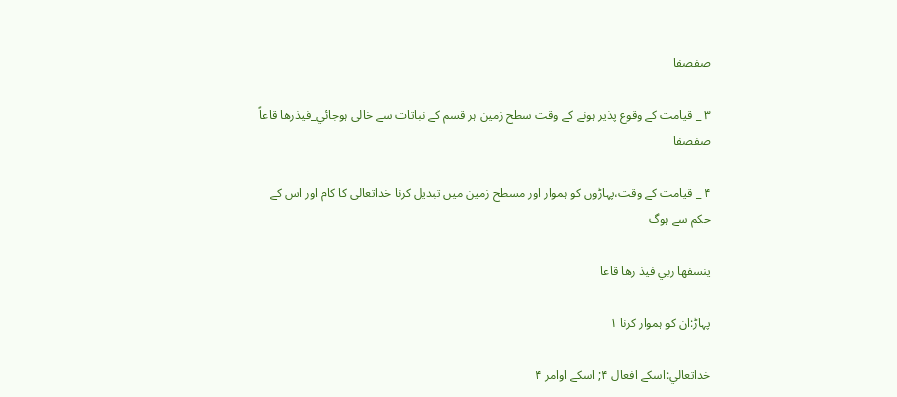صفصفا

۳ _ قيامت كے وقوع پذير ہونے كے وقت سطح زمين ہر قسم كے نباتات سے خالى ہوجائي_فيذرها قاعاً صفصفا

۴ _ قيامت كے وقت،پہاڑوں كو ہموار اور مسطح زمين ميں تبديل كرنا خداتعالى كا كام اور اس كے حكم سے ہوگ

ينسفها ربي فيذ رها قاعا

پہاڑ:ان كو ہموار كرنا ۱

خداتعالي:اسكے افعال ۴; اسكے اوامر ۴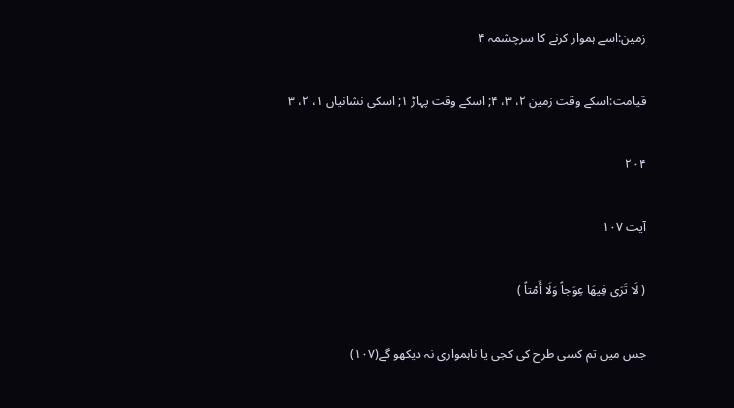زمين:اسے ہموار كرنے كا سرچشمہ ۴

قيامت:اسكے وقت زمين ۲، ۳، ۴; اسكے وقت پہاڑ ۱; اسكى نشانياں ۱، ۲، ۳

۲۰۴

آیت ۱۰۷

( لَا تَرَى فِيهَا عِوَجاً وَلَا أَمْتاً )

جس ميں تم كسى طرح كى كجى يا ناہموارى نہ ديكھو گے(۱۰۷)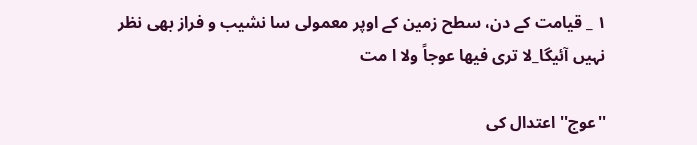۱ _ قيامت كے دن، سطح زمين كے اوپر معمولى سا نشيب و فراز بھى نظر نہيں آئيگا_لا ترى فيها عوجاً ولا ا مت

''عوج'' اعتدال كى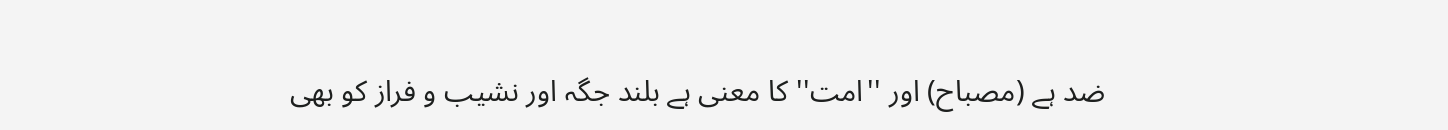ضد ہے (مصباح) اور ''امت'' كا معنى ہے بلند جگہ اور نشيب و فراز كو بھى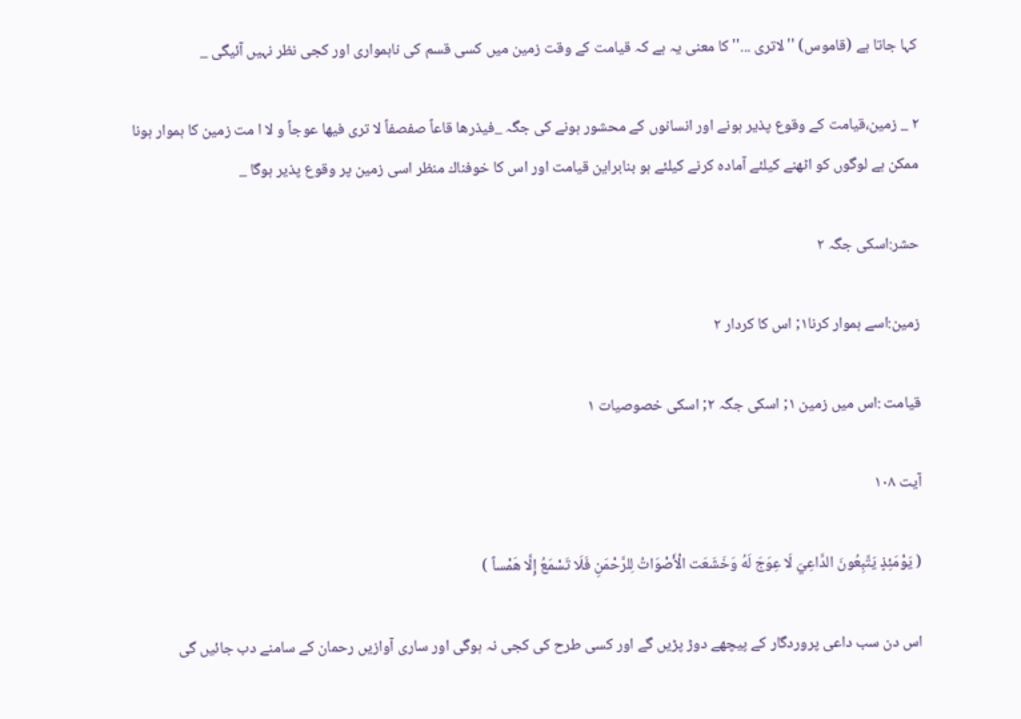كہا جاتا ہے (قاموس) ''لاترى ...'' كا معنى يہ ہے كہ قيامت كے وقت زمين ميں كسى قسم كى ناہموارى اور كجى نظر نہيں آئيگى _

۲ _ زمين،قيامت كے وقوع پذير ہونے اور انسانوں كے محشور ہونے كى جگہ _فيذرها قاعاً صفصفاً لا ترى فيها عوجاً و لا ا مت زمين كا ہموار ہونا ممكن ہے لوگوں كو اٹھنے كيلئے آمادہ كرنے كيلئے ہو بنابراين قيامت اور اس كا خوفناك منظر اسى زمين پر وقوع پذير ہوگا _

حشر:اسكى جگہ ۲

زمين:اسے ہموار كرنا۱; اس كا كردار ۲

قيامت :اس ميں زمين ۱; اسكى جگہ ۲; اسكى خصوصيات ۱

آیت ۱۰۸

( يَوْمَئِذٍ يَتَّبِعُونَ الدَّاعِيَ لَا عِوَجَ لَهُ وَخَشَعَت الْأَصْوَاتُ لِلرَّحْمَنِ فَلَا تَسْمَعُ إِلَّا هَمْساً )

اس دن سب داعى پروردگار كے پيچھے دوڑ پڑيں گے اور كسى طرح كى كجى نہ ہوگى اور سارى آوازيں رحمان كے سامنے دب جائيں گى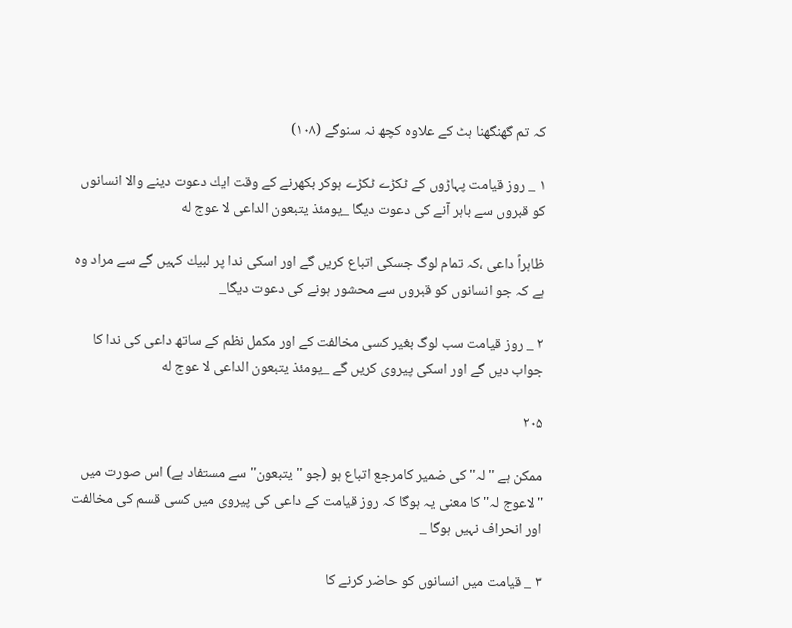كہ تم گھنگھنا ہٹ كے علاوہ كچھ نہ سنوگے (۱۰۸)

۱ _ روز قيامت پہاڑوں كے ٹكڑے ٹكڑے ہوكر بكھرنے كے وقت ايك دعوت دينے والا انسانوں كو قبروں سے باہر آنے كى دعوت ديگا _يومئذ يتبعون الداعى لا عوج له

ظاہراً داعى ،كہ تمام لوگ جسكى اتباع كريں گے اور اسكى ندا پر لبيك كہيں گے سے مراد وہ ہے كہ جو انسانوں كو قبروں سے محشور ہونے كى دعوت ديگا_

۲ _ روز قيامت سب لوگ بغير كسى مخالفت كے اور مكمل نظم كے ساتھ داعى كى ندا كا جواب ديں گے اور اسكى پيروى كريں گے _يومئذ يتبعون الداعى لا عوج له

۲۰۵

ممكن ہے ''لہ'' كى ضمير كامرجع اتباع ہو (جو ''يتبعون'' سے مستفاد ہے) اس صورت ميں ''لاعوج لہ'' كا معنى يہ ہوگا كہ روز قيامت كے داعى كى پيروى ميں كسى قسم كى مخالفت اور انحراف نہيں ہوگا _

۳ _ قيامت ميں انسانوں كو حاضر كرنے كا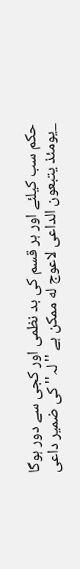حكم سب كيلئے اور ہر قسم كى بد نظمى اور كجى سے دور ہوگا _يومئذ يتبعون الداعى لاعوج له ممكن ہے ''لہ'' كى ضمير داعى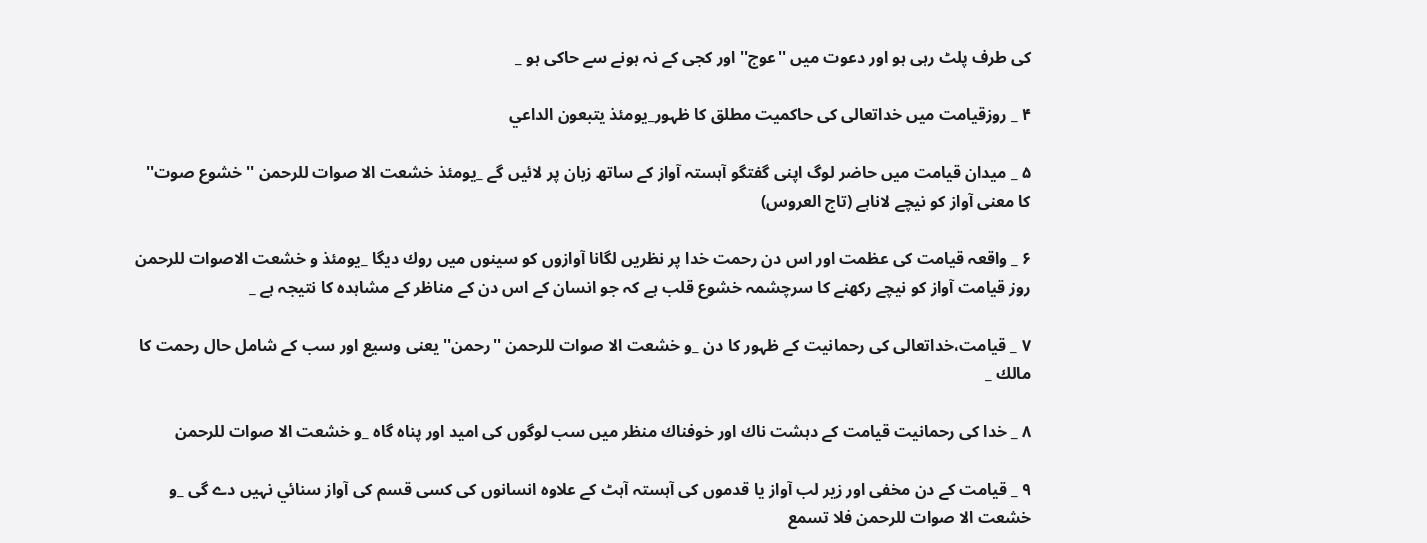كى طرف پلٹ رہى ہو اور دعوت ميں ''عوج'' اور كجى كے نہ ہونے سے حاكى ہو _

۴ _ روزقيامت ميں خداتعالى كى حاكميت مطلق كا ظہور_يومئذ يتبعون الداعي

۵ _ ميدان قيامت ميں حاضر لوگ اپنى گفتگو آہستہ آواز كے ساتھ زبان پر لائيں گے _يومئذ خشعت الا صوات للرحمن ''خشوع صوت'' كا معنى آواز كو نيچے لاناہے (تاج العروس)

۶ _ واقعہ قيامت كى عظمت اور اس دن رحمت خدا پر نظريں لگانا آوازوں كو سينوں ميں روك ديگا _يومئذ و خشعت الاصوات للرحمن روز قيامت آواز كو نيچے ركھنے كا سرچشمہ خشوع قلب ہے كہ جو انسان كے اس دن كے مناظر كے مشاہدہ كا نتيجہ ہے _

۷ _ قيامت،خداتعالى كى رحمانيت كے ظہور كا دن _و خشعت الا صوات للرحمن ''رحمن'' يعنى وسيع اور سب كے شامل حال رحمت كا مالك _

۸ _ خدا كى رحمانيت قيامت كے دہشت ناك اور خوفناك منظر ميں سب لوگوں كى اميد اور پناہ گاہ _و خشعت الا صوات للرحمن

۹ _ قيامت كے دن مخفى اور زير لب آواز يا قدموں كى آہستہ آہٹ كے علاوہ انسانوں كى كسى قسم كى آواز سنائي نہيں دے گى _و خشعت الا صوات للرحمن فلا تسمع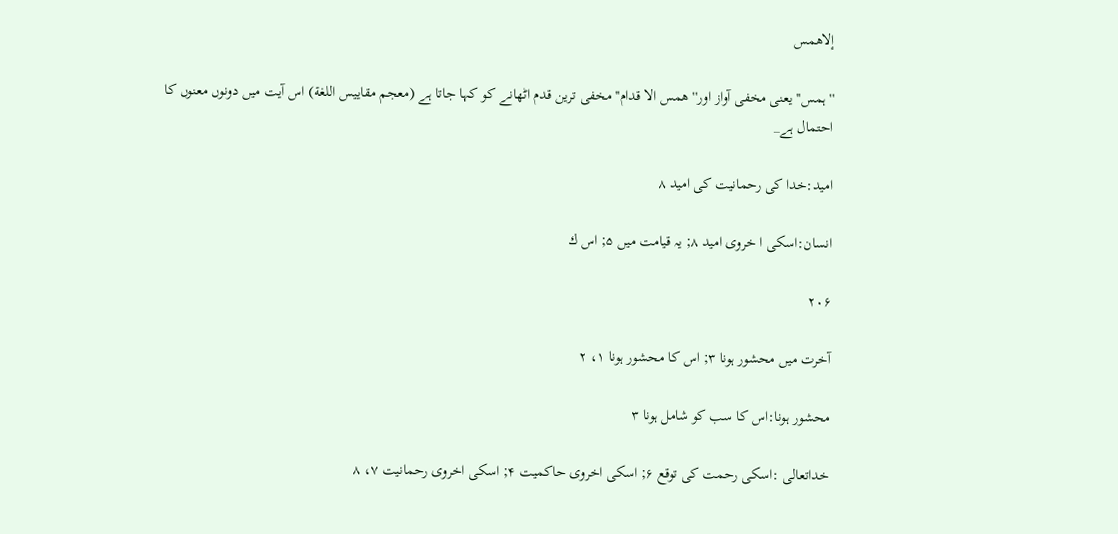إلاهمس

''ہمس'' يعنى مخفى آواز اور''همس الا قدام'' مخفى ترين قدم اٹھانے كو كہا جاتا ہے (معجم مقاييس اللغة) اس آيت ميں دونوں معنوں كا احتمال ہے_

اميد:خدا كى رحمانيت كى اميد ۸

انسان:اسكى ا خروى اميد ۸; يہ قيامت ميں ۵; اس ك

۲۰۶

آخرت ميں محشور ہونا ۳; اس كا محشور ہونا ۱، ۲

محشور ہونا:اس كا سب كو شامل ہونا ۳

خداتعالى :اسكى رحمت كى توقع ۶; اسكى اخروى حاكميت ۴; اسكى اخروى رحمانيت ۷، ۸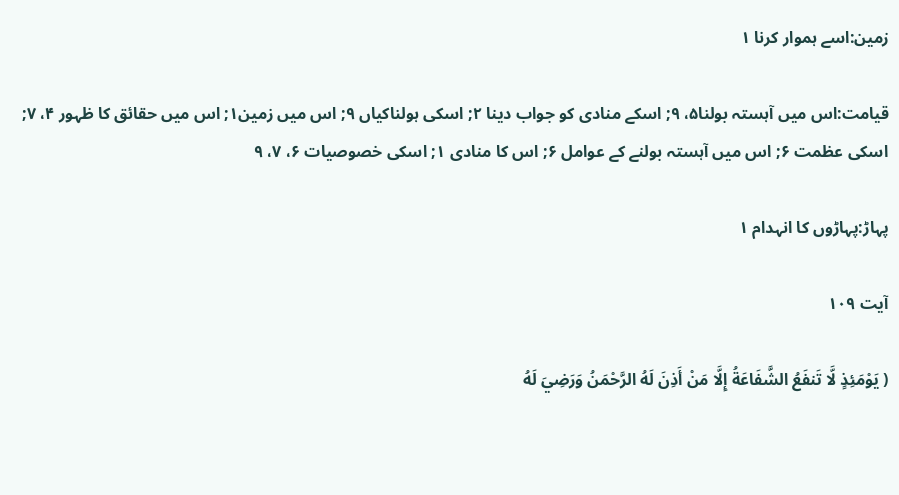زمين:اسے ہموار كرنا ۱

قيامت:اس ميں آہستہ بولنا۵، ۹; اسكے منادى كو جواب دينا ۲; اسكى ہولناكياں ۹; اس ميں زمين۱; اس ميں حقائق كا ظہور ۴، ۷; اسكى عظمت ۶; اس ميں آہستہ بولنے كے عوامل ۶; اس كا منادى ۱; اسكى خصوصيات ۶، ۷، ۹

پہاڑ:پہاڑوں كا انہدام ۱

آیت ۱۰۹

( يَوْمَئِذٍ لَّا تَنفَعُ الشَّفَاعَةُ إِلَّا مَنْ أَذِنَ لَهُ الرَّحْمَنُ وَرَضِيَ لَهُ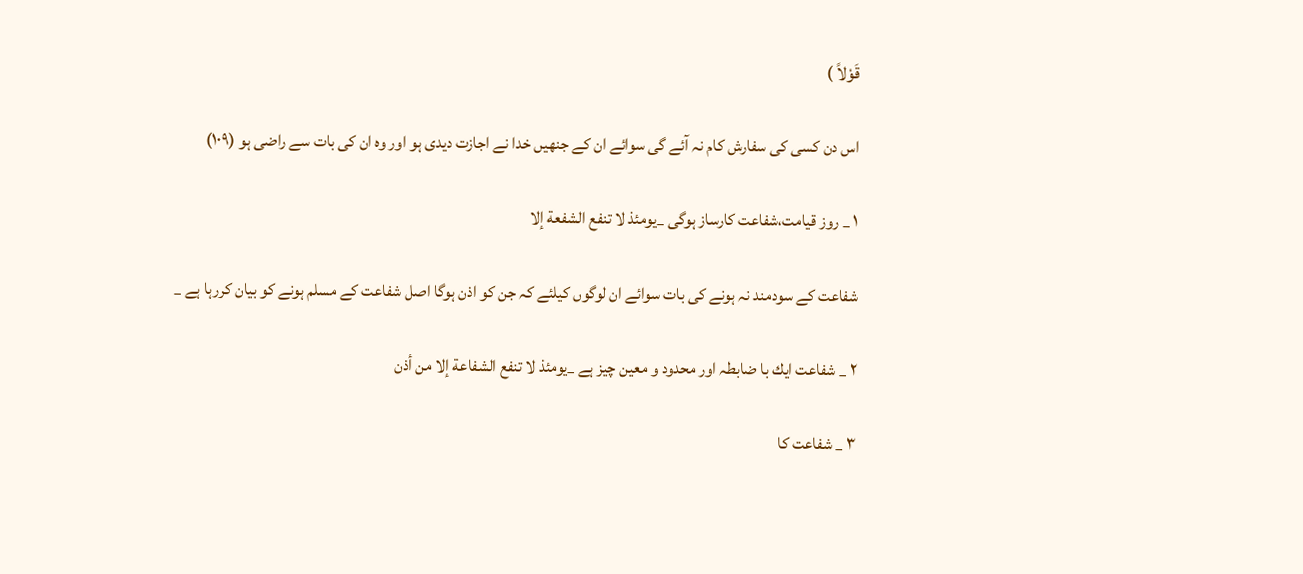قَوْلاً )

اس دن كسى كى سفارش كام نہ آئے گى سوائے ان كے جنھيں خدا نے اجازت ديدى ہو اور وہ ان كى بات سے راضى ہو (۱۰۹)

۱ _ روز قيامت،شفاعت كارساز ہوگى _يومئذ لا تنفع الشفعة إلا

شفاعت كے سودمند نہ ہونے كى بات سوائے ان لوگوں كيلئے كہ جن كو اذن ہوگا اصل شفاعت كے مسلم ہونے كو بيان كررہا ہے _

۲ _ شفاعت ايك با ضابطہ اور محدود و معين چيز ہے _يومئذ لا تنفع الشفاعة إلا من أذن

۳ _ شفاعت كا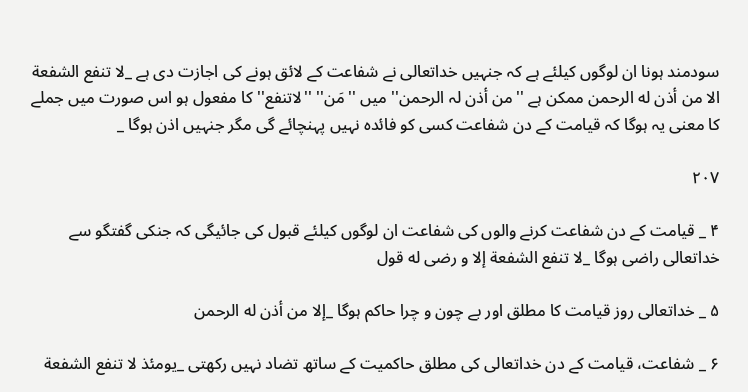سودمند ہونا ان لوگوں كيلئے ہے كہ جنہيں خداتعالى نے شفاعت كے لائق ہونے كى اجازت دى ہے _لا تنفع الشفعة الا من أذن له الرحمن ممكن ہے ''من أذن لہ الرحمن'' ميں ''مَن'' ''لاتنفع'' كا مفعول ہو اس صورت ميں جملے كا معنى يہ ہوگا كہ قيامت كے دن شفاعت كسى كو فائدہ نہيں پہنچائے گى مگر جنہيں اذن ہوگا _

۲۰۷

۴ _ قيامت كے دن شفاعت كرنے والوں كى شفاعت ان لوگوں كيلئے قبول كى جائيگى كہ جنكى گفتگو سے خداتعالى راضى ہوگا _لا تنفع الشفعة إلا و رضى له قول

۵ _ خداتعالى روز قيامت كا مطلق اور بے چون و چرا حاكم ہوگا _إلا من أذن له الرحمن

۶ _ شفاعت، قيامت كے دن خداتعالى كى مطلق حاكميت كے ساتھ تضاد نہيں ركھتى _يومئذ لا تنفع الشفعة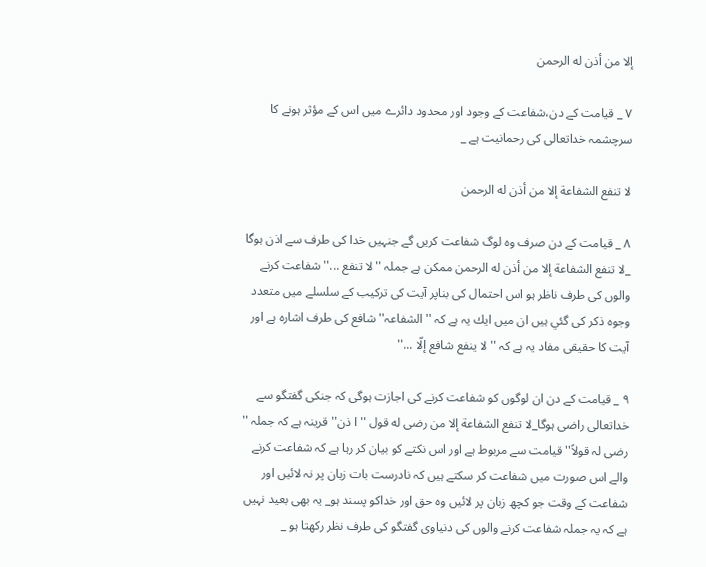إلا من أذن له الرحمن

۷ _ قيامت كے دن،شفاعت كے وجود اور محدود دائرے ميں اس كے مؤثر ہونے كا سرچشمہ خداتعالى كى رحمانيت ہے _

لا تنفع الشفاعة إلا من أذن له الرحمن

۸ _ قيامت كے دن صرف وہ لوگ شفاعت كريں گے جنہيں خدا كى طرف سے اذن ہوگا _لا تنفع الشفاعة إلا من أذن له الرحمن ممكن ہے جملہ ''لا تنفع ...'' شفاعت كرنے والوں كى طرف ناظر ہو اس احتمال كى بناپر آيت كى تركيب كے سلسلے ميں متعدد وجوہ ذكر كى گئي ہيں ان ميں ايك يہ ہے كہ ''الشفاعہ'' شافع كى طرف اشارہ ہے اور آيت كا حقيقى مفاد يہ ہے كہ ''لا ينفع شافع إلّا ...''

۹ _ قيامت كے دن ان لوگوں كو شفاعت كرنے كى اجازت ہوگى كہ جنكى گفتگو سے خداتعالى راضى ہوگا_لا تنفع الشفاعة إلا من رضى له قول ''ا ذن'' قرينہ ہے كہ جملہ '' رضى لہ قولاً'' قيامت سے مربوط ہے اور اس نكتے كو بيان كر رہا ہے كہ شفاعت كرنے والے اس صورت ميں شفاعت كر سكتے ہيں كہ نادرست بات زبان پر نہ لائيں اور شفاعت كے وقت جو كچھ زبان پر لائيں وہ حق اور خداكو پسند ہو_ يہ بھى بعيد نہيں ہے كہ يہ جملہ شفاعت كرنے والوں كى دنياوى گفتگو كى طرف نظر ركھتا ہو _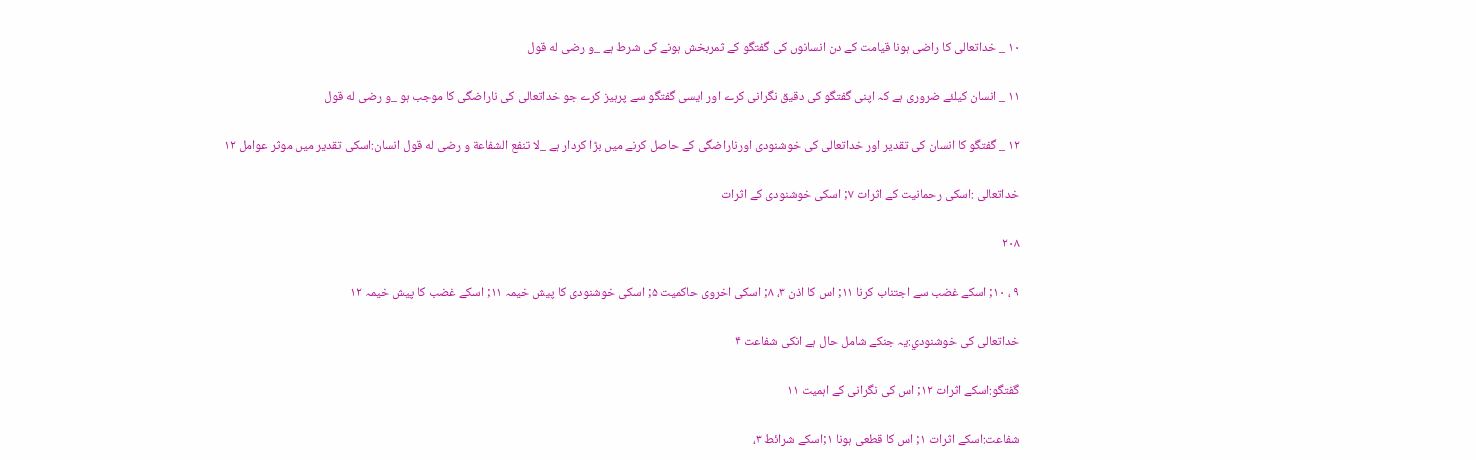۱۰ _ خداتعالى كا راضى ہونا قيامت كے دن انسانوں كى گفتگو كے ثمربخش ہونے كى شرط ہے _و رضى له قول

۱۱ _ انسان كيلئے ضرورى ہے كہ اپنى گفتگو كى دقيق نگرانى كرے اور ايسى گفتگو سے پرہيز كرے جو خداتعالى كى ناراضگى كا موجب ہو _و رضى له قول

۱۲ _ گفتگو كا انسان كى تقدير اور خداتعالى كى خوشنودى اورناراضگى كے حاصل كرنے ميں بڑا كردار ہے _لا تنفع الشفاعة و رضى له قول انسان:اسكى تقدير ميں موثر عوامل ۱۲

خداتعالى :اسكى رحمانيت كے اثرات ۷; اسكى خوشنودى كے اثرات

۲۰۸

۹ ، ۱۰; اسكے غضب سے اجتناب كرنا ۱۱; اس كا اذن ۳، ۸; اسكى اخروى حاكميت ۵; اسكى خوشنودى كا پيش خيمہ ۱۱; اسكے غضب كا پيش خيمہ ۱۲

خداتعالى كى خوشنودي:يہ جنكے شامل حال ہے انكى شفاعت ۴

گفتگو:اسكے اثرات ۱۲; اس كى نگرانى كے اہميت ۱۱

شفاعت:اسكے اثرات ۱; اس كا قطعى ہونا ۱;اسكے شرائط ۳،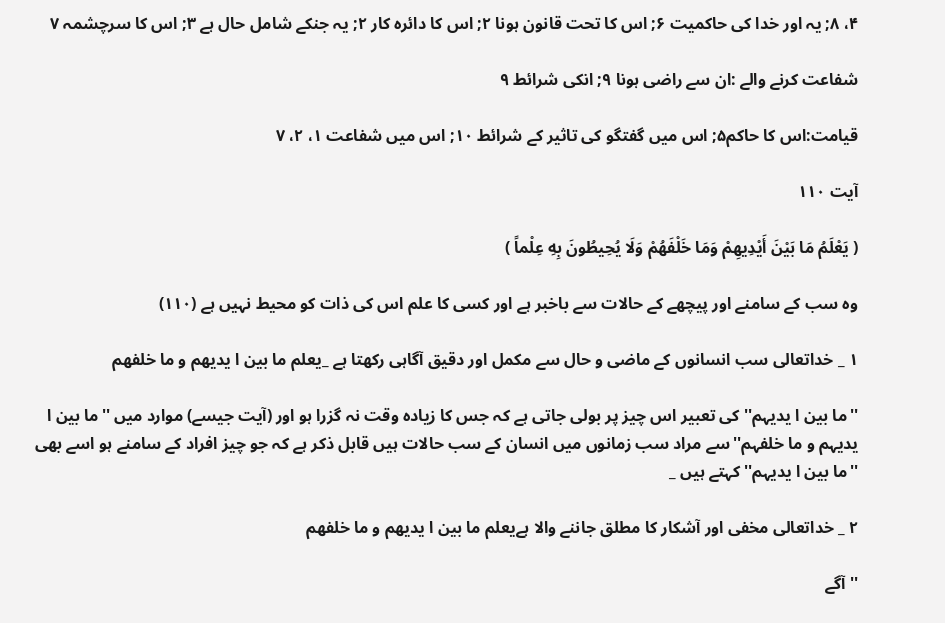۴، ۸; يہ اور خدا كى حاكميت ۶; اس كا تحت قانون ہونا ۲; اس كا دائرہ كار ۲; يہ جنكے شامل حال ہے ۳; اس كا سرچشمہ ۷

شفاعت كرنے والے :ان سے راضى ہونا ۹; انكى شرائط ۹

قيامت:اس كا حاكم۵; اس ميں گفتگو كى تاثير كے شرائط ۱۰; اس ميں شفاعت ۱، ۲، ۷

آیت ۱۱۰

( يَعْلَمُ مَا بَيْنَ أَيْدِيهِمْ وَمَا خَلْفَهُمْ وَلَا يُحِيطُونَ بِهِ عِلْماً )

وہ سب كے سامنے اور پيچھے كے حالات سے باخبر ہے اور كسى كا علم اس كى ذات كو محيط نہيں ہے (۱۱۰)

۱ _ خداتعالى سب انسانوں كے ماضى و حال سے مكمل اور دقيق آگاہى ركھتا ہے _يعلم ما بين ا يديهم و ما خلفهم

''ما بين ا يديہم'' كى تعبير اس چيز پر بولى جاتى ہے كہ جس كا زيادہ وقت نہ گزرا ہو اور (آيت جيسے) موارد ميں ''ما بين ا يديہم و ما خلفہم''سے مراد سب زمانوں ميں انسان كے سب حالات ہيں قابل ذكر ہے كہ جو چيز افراد كے سامنے ہو اسے بھى ''ما بين ا يديہم'' كہتے ہيں _

۲ _ خداتعالى مخفى اور آشكار كا مطلق جاننے والا ہےيعلم ما بين ا يديهم و ما خلفهم

''آگے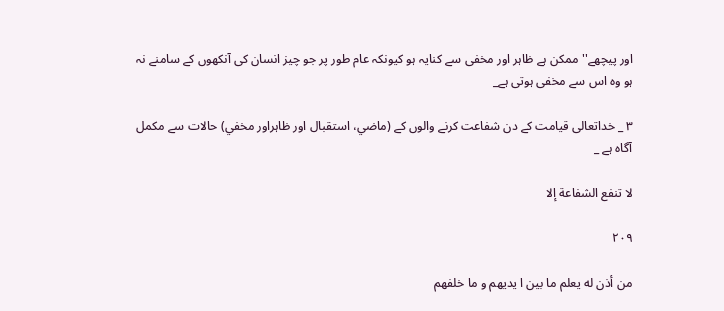اور پيچھے'' ممكن ہے ظاہر اور مخفى سے كنايہ ہو كيونكہ عام طور پر جو چيز انسان كى آنكھوں كے سامنے نہ ہو وہ اس سے مخفى ہوتى ہے_

۳ _ خداتعالى قيامت كے دن شفاعت كرنے والوں كے (ماضي، استقبال اور ظاہراور مخفي) حالات سے مكمل آگاہ ہے _

لا تنفع الشفاعة إلا

۲۰۹

من أذن له يعلم ما بين ا يديهم و ما خلفهم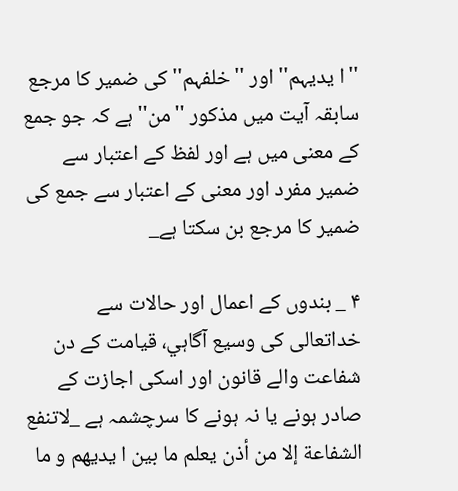''ا يديہم'' اور ''خلفہم'' كى ضمير كا مرجع سابقہ آيت ميں مذكور ''من'' ہے كہ جو جمع كے معنى ميں ہے اور لفظ كے اعتبار سے ضمير مفرد اور معنى كے اعتبار سے جمع كى ضمير كا مرجع بن سكتا ہے_

۴ _ بندوں كے اعمال اور حالات سے خداتعالى كى وسيع آگاہي، قيامت كے دن شفاعت والے قانون اور اسكى اجازت كے صادر ہونے يا نہ ہونے كا سرچشمہ ہے _لاتنفع الشفاعة إلا من أذن يعلم ما بين ا يديهم و ما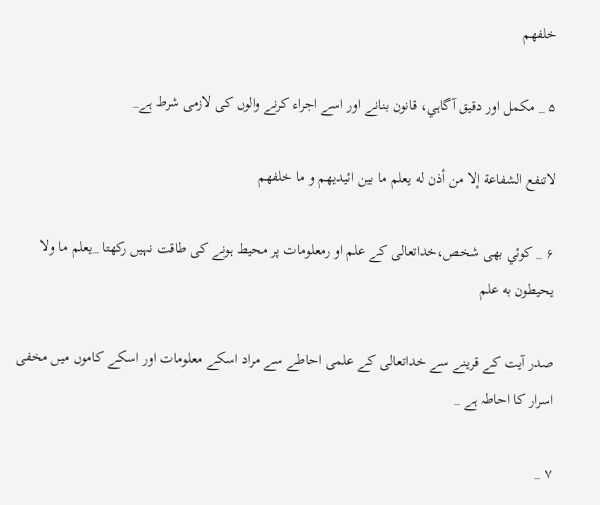خلفهم

۵ _ مكمل اور دقيق آگاہي، قانون بنانے اور اسے اجراء كرنے والوں كى لازمى شرط ہے_

لاتنفع الشفاعة إلا من أذن له يعلم ما بين ائيديهم و ما خلفهم

۶ _ كوئي بھى شخص،خداتعالى كے علم او رمعلومات پر محيط ہونے كى طاقت نہيں ركھتا _يعلم ما ولا يحيطون به علم

صدر آيت كے قرينے سے خداتعالى كے علمى احاطے سے مراد اسكے معلومات اور اسكے كاموں ميں مخفى اسرار كا احاطہ ہے _

۷ _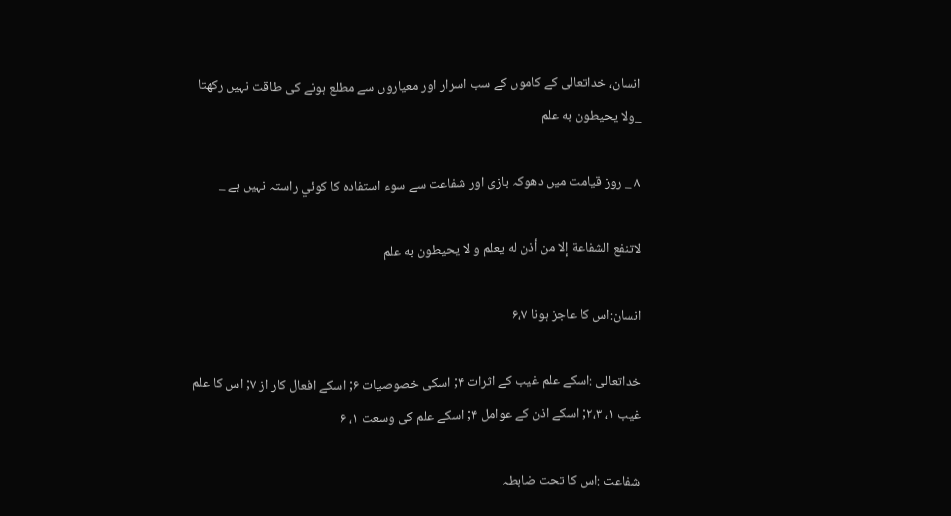انسان، خداتعالى كے كاموں كے سب اسرار اور معياروں سے مطلع ہونے كى طاقت نہيں ركھتا _ولا يحيطون به علم

۸ _ روز قيامت ميں دھوكہ بازى اور شفاعت سے سوء استفادہ كا كوئي راستہ نہيں ہے _

لاتنفع الشفاعة إلا من أذن له يعلم و لا يحيطون به علم

انسان:اس كا عاجز ہونا ۶،۷

خداتعالى :اسكے علم غيب كے اثرات ۴; اسكى خصوصيات ۶; اسكے افعال كار از ۷; اس كا علم غيب ۱، ۲،۳; اسكے اذن كے عوامل ۴; اسكے علم كى وسعت ۱، ۶

شفاعت :اس كا تحت ضابطہ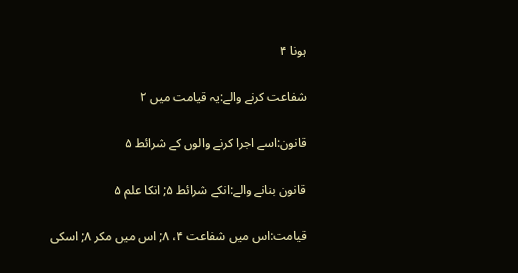ہونا ۴

شفاعت كرنے والے:يہ قيامت ميں ۲

قانون:اسے اجرا كرنے والوں كے شرائط ۵

قانون بنانے والے:انكے شرائط ۵; انكا علم ۵

قيامت:اس ميں شفاعت ۴، ۸; اس ميں مكر ۸; اسكى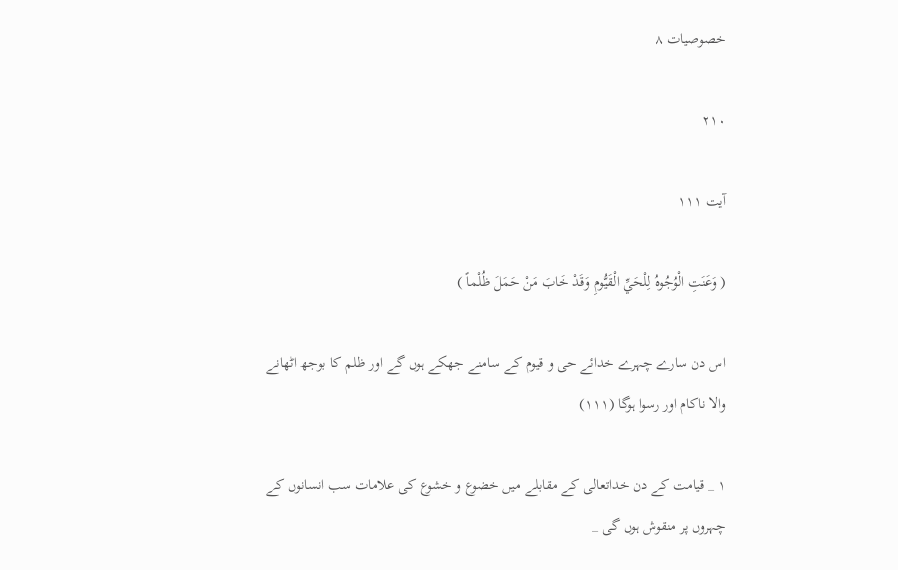خصوصيات ۸

۲۱۰

آیت ۱۱۱

( وَعَنَتِ الْوُجُوهُ لِلْحَيِّ الْقَيُّومِ وَقَدْ خَابَ مَنْ حَمَلَ ظُلْماً )

اس دن سارے چہرے خدائے حى و قيوم كے سامنے جھكے ہوں گے اور ظلم كا بوجھ اٹھانے والا ناكام اور رسوا ہوگا (۱۱۱)

۱ _ قيامت كے دن خداتعالى كے مقابلے ميں خضوع و خشوع كى علامات سب انسانوں كے چہروں پر منقوش ہوں گى _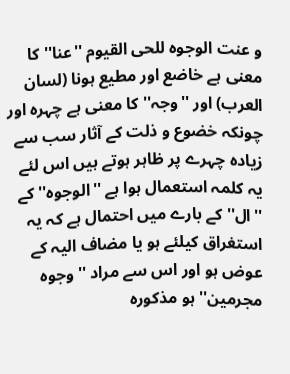و عنت الوجوه للحى القيوم ''عنا'' كا معنى ہے خاضع اور مطيع ہونا (لسان العرب) اور ''وجہ'' كا معنى ہے چہرہ اور چونكہ خضوع و ذلت كے آثار سب سے زيادہ چہرے پر ظاہر ہوتے ہيں اس لئے يہ كلمہ استعمال ہوا ہے ''الوجوہ'' كے ''ال'' كے بارے ميں احتمال ہے كہ يہ استغراق كيلئے ہو يا مضاف اليہ كے عوض ہو اور اس سے مراد ''وجوہ مجرمين'' ہو مذكورہ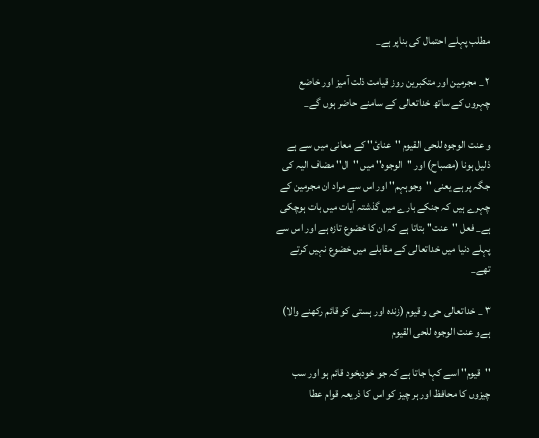مطلب پہلے احتمال كى بناپر ہے_

۲ _ مجرمين اور متكبرين روز قيامت ذلت آميز اور خاضع چہروں كے ساتھ خداتعالى كے سامنے حاضر ہوں گے_

و عنت الوجوه للحى القيوم ''عنائ'' كے معانى ميں سے ہے ذليل ہونا (مصباح) اور ''الوجوہ'' ميں ''ال'' مضاف اليہ كى جگہ پر ہے يعنى ''وجوہہم'' اور اس سے مراد ان مجرمين كے چہرے ہيں كہ جنكے بارے ميں گذشتہ آيات ميں بات ہوچكى ہے_ فعل ''عنت'' بتاتا ہے كہ ان كا خضوع تازہ ہے اور اس سے پہلے دنيا ميں خداتعالى كے مقابلے ميں خضوع نہيں كرتے تھے_

۳ _ خداتعالى حى و قيوم (زندہ اور ہستى كو قائم ركھنے والا) ہےو عنت الوجوه للحى القيوم

''قيوم'' اسے كہا جاتا ہے كہ جو خودبخود قائم ہو اور سب چيزوں كا محافظ اور ہر چيز كو اس كا ذريعہ قوام عطا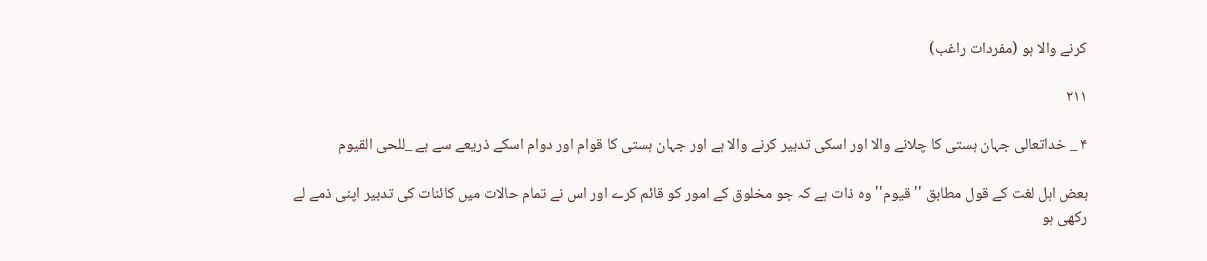كرنے والا ہو (مفردات راغب)

۲۱۱

۴ _ خداتعالى جہان ہستى كا چلانے والا اور اسكى تدبير كرنے والا ہے اور جہان ہستى كا قوام اور دوام اسكے ذريعے سے ہے _للحى القيوم

بعض اہل لغت كے قول مطابق ''قيوم'' وہ ذات ہے كہ جو مخلوق كے امور كو قائم كرے اور اس نے تمام حالات ميں كائنات كى تدبير اپنى ذمے لے ركھى ہو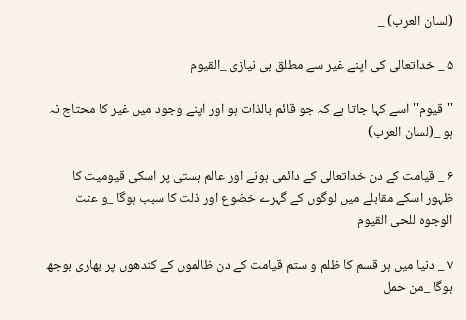(لسان العرب) _

۵ _ خداتعالى كى اپنے غير سے مطلق بى نيازى _القيوم

''قيوم'' اسے كہا جاتا ہے كہ جو قائم بالذات ہو اور اپنے وجود ميں غير كا محتاج نہ ہو _(لسان العرب)

۶ _ قيامت كے دن خداتعالى كے دائمى ہونے اور عالم ہستى پر اسكى قيوميت كا ظہور اسكے مقابلے ميں لوگوں كے گہرے خضوع اور ذلت كا سبب ہوگا _و عنت الوجوه للحى القيوم

۷ _ دنيا ميں ہر قسم كا ظلم و ستم قيامت كے دن ظالموں كے كندھوں پر بھارى بوجھ ہوگا _من حمل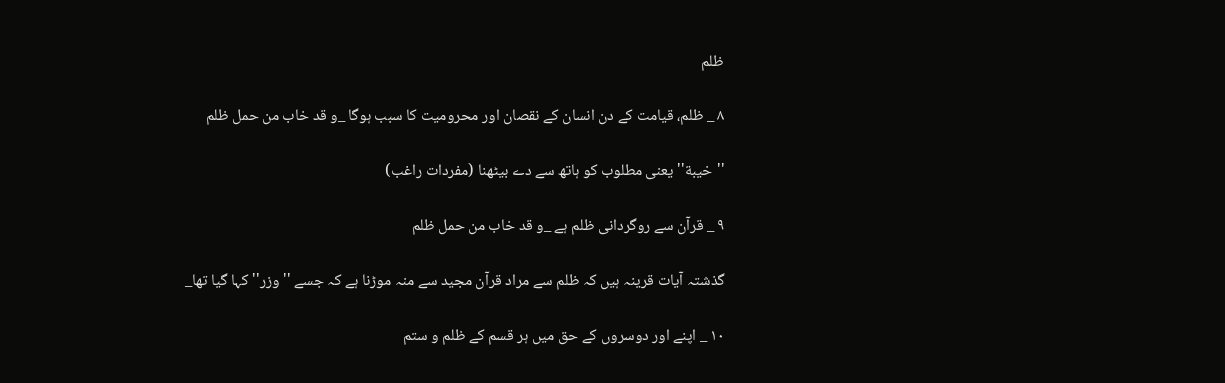ظلم

۸ _ ظلم، قيامت كے دن انسان كے نقصان اور محروميت كا سبب ہوگا _و قد خاب من حمل ظلم

''خيبة'' يعنى مطلوب كو ہاتھ سے دے بيٹھنا (مفردات راغب)

۹ _ قرآن سے روگردانى ظلم ہے _و قد خاب من حمل ظلم

گذشتہ آيات قرينہ ہيں كہ ظلم سے مراد قرآن مجيد سے منہ موڑنا ہے كہ جسے ''وزر'' كہا گيا تھا_

۱۰ _ اپنے اور دوسروں كے حق ميں ہر قسم كے ظلم و ستم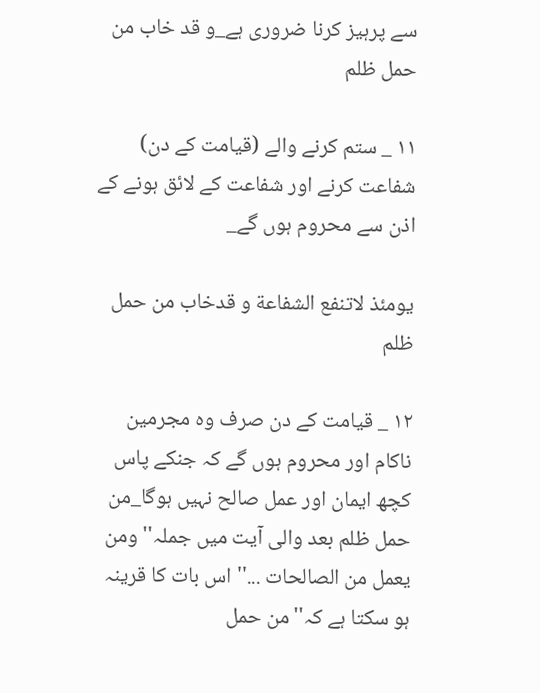سے پرہيز كرنا ضرورى ہے_و قد خاب من حمل ظلم

۱۱ _ ستم كرنے والے (قيامت كے دن) شفاعت كرنے اور شفاعت كے لائق ہونے كے اذن سے محروم ہوں گے_

يومئذ لاتنفع الشفاعة و قدخاب من حمل ظلم

۱۲ _ قيامت كے دن صرف وہ مجرمين ناكام اور محروم ہوں گے كہ جنكے پاس كچھ ايمان اور عمل صالح نہيں ہوگا_من حمل ظلم بعد والى آيت ميں جملہ''ومن يعمل من الصالحات ...'' اس بات كا قرينہ ہو سكتا ہے كہ''من حمل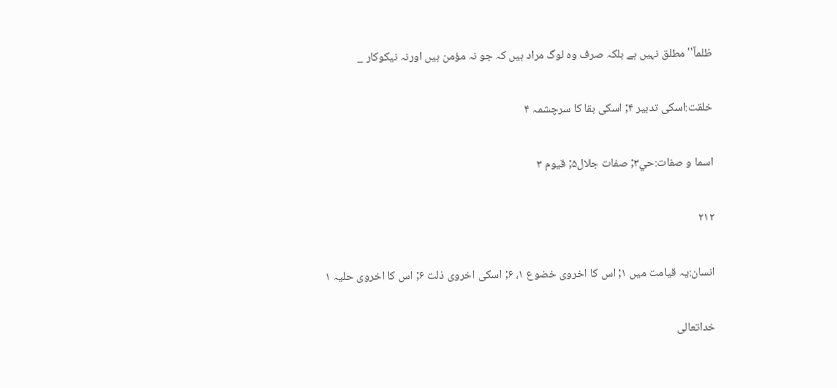ظلماً'' مطلق نہيں ہے بلكہ صرف وہ لوگ مراد ہيں كہ جو نہ مؤمن ہيں اورنہ نيكوكار _

خلقت:اسكى تدبير ۴; اسكى بقا كا سرچشمہ ۴

اسما و صفات:حي۳; صفات جلال۵; قيوم ۳

۲۱۲

انسان:يہ قيامت ميں ۱; اس كا اخروى خضوع ۱، ۶; اسكى اخروى ذلت ۶; اس كا اخروى حليہ ۱

خداتعالى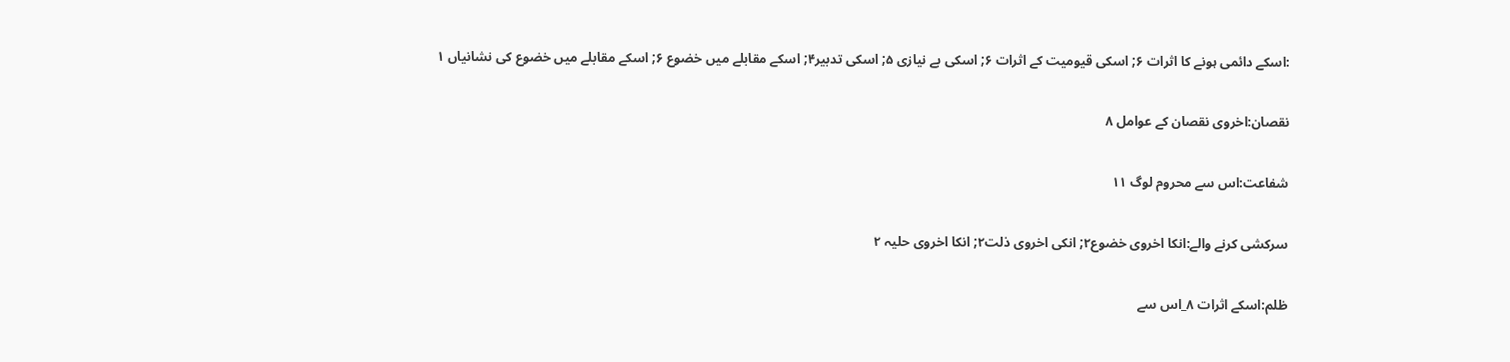:اسكے دائمى ہونے كا اثرات ۶; اسكى قيوميت كے اثرات ۶; اسكى بے نيازى ۵; اسكى تدبير۴; اسكے مقابلے ميں خضوع ۶; اسكے مقابلے ميں خضوع كى نشانياں ۱

نقصان:اخروى نقصان كے عوامل ۸

شفاعت:اس سے محروم لوگ ۱۱

سركشى كرنے والے:انكا اخروى خضوع۲; انكى اخروى ذلت۲; انكا اخروى حليہ ۲

ظلم:اسكے اثرات ۸_اس سے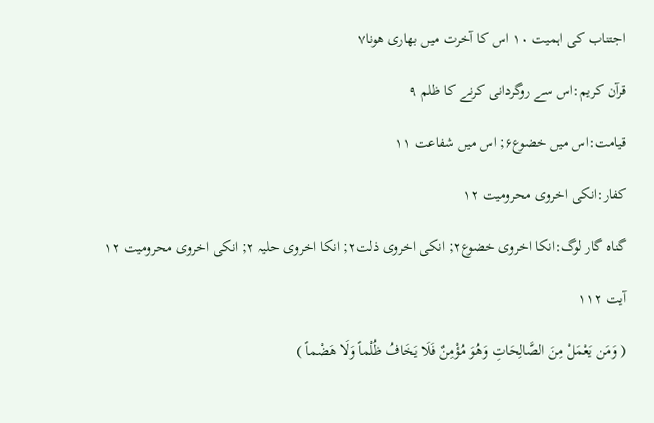اجتناب كى اہميت ۱۰ اس كا آخرت ميں بھارى ھونا۷

قرآن كريم:اس سے روگردانى كرنے كا ظلم ۹

قيامت:اس ميں خضوع۶; اس ميں شفاعت ۱۱

كفار:انكى اخروى محروميت ۱۲

گناہ گار لوگ:انكا اخروى خضوع۲; انكى اخروى ذلت۲; انكا اخروى حليہ ۲; انكى اخروى محروميت ۱۲

آیت ۱۱۲

( وَمَن يَعْمَلْ مِنَ الصَّالِحَاتِ وَهُوَ مُؤْمِنٌ فَلَا يَخَافُ ظُلْماً وَلَا هَضْماً )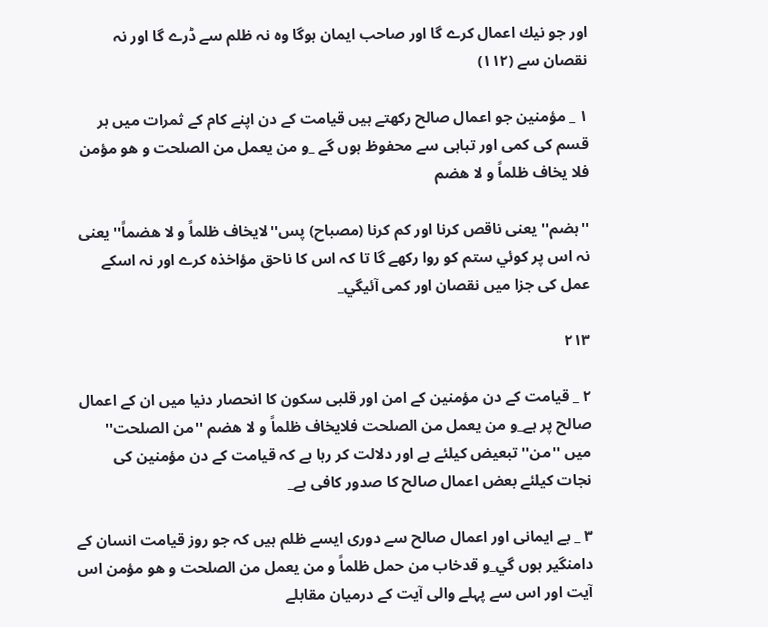اور جو نيك اعمال كرے گا اور صاحب ايمان ہوگا وہ نہ ظلم سے ڈرے گا اور نہ نقصان سے (۱۱۲)

۱ _ مؤمنين جو اعمال صالح ركھتے ہيں قيامت كے دن اپنے كام كے ثمرات ميں ہر قسم كى كمى اور تباہى سے محفوظ ہوں گے _و من يعمل من الصلحت و هو مؤمن فلا يخاف ظلماً و لا هضم

''ہضم'' يعنى ناقص كرنا اور كم كرنا (مصباح) پس''لايخاف ظلماً و لا هضماً'' يعنى نہ اس پر كوئي ستم كو روا ركھے گا تا كہ اس كا ناحق مؤاخذہ كرے اور نہ اسكے عمل كى جزا ميں نقصان اور كمى آئيگي_

۲۱۳

۲ _ قيامت كے دن مؤمنين كے امن اور قلبى سكون كا انحصار دنيا ميں ان كے اعمال صالح پر ہے_و من يعمل من الصلحت فلايخاف ظلماً و لا هضم ''من الصلحت'' ميں ''من'' تبعيض كيلئے ہے اور دلالت كر رہا ہے كہ قيامت كے دن مؤمنين كى نجات كيلئے بعض اعمال صالح كا صدور كافى ہے_

۳ _ بے ايمانى اور اعمال صالح سے دورى ايسے ظلم ہيں كہ جو روز قيامت انسان كے دامنگير ہوں گي_و قدخاب من حمل ظلماً و من يعمل من الصلحت و هو مؤمن اس آيت اور اس سے پہلے والى آيت كے درميان مقابلے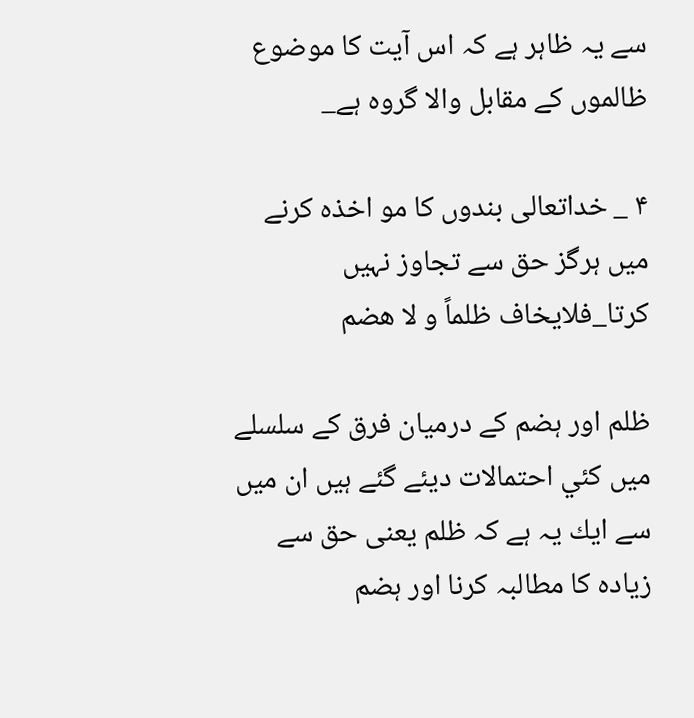سے يہ ظاہر ہے كہ اس آيت كا موضوع ظالموں كے مقابل والا گروہ ہے_

۴ _ خداتعالى بندوں كا مو اخذہ كرنے ميں ہرگز حق سے تجاوز نہيں كرتا_فلايخاف ظلماً و لا هضم

ظلم اور ہضم كے درميان فرق كے سلسلے ميں كئي احتمالات ديئے گئے ہيں ان ميں سے ايك يہ ہے كہ ظلم يعنى حق سے زيادہ كا مطالبہ كرنا اور ہضم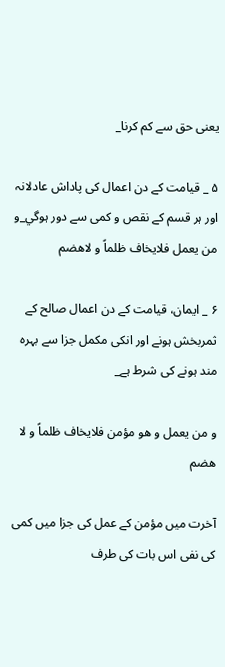يعنى حق سے كم كرنا_

۵ _ قيامت كے دن اعمال كى پاداش عادلانہ اور ہر قسم كے نقص و كمى سے دور ہوگي_و من يعمل فلايخاف ظلماً و لاهضم

۶ _ ايمان، قيامت كے دن اعمال صالح كے ثمربخش ہونے اور انكى مكمل جزا سے بہرہ مند ہونے كى شرط ہے_

و من يعمل و هو مؤمن فلايخاف ظلماً و لا هضم

آخرت ميں مؤمن كے عمل كى جزا ميں كمى كى نفى اس بات كى طرف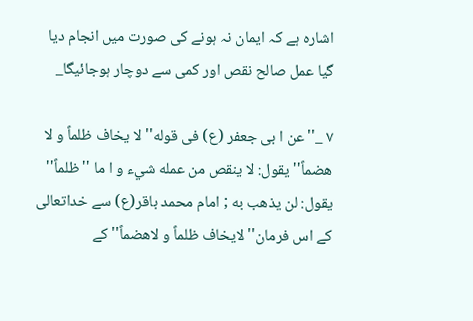اشارہ ہے كہ ايمان نہ ہونے كى صورت ميں انجام ديا گيا عمل صالح نقص اور كمى سے دوچار ہوجائيگا_

۷ _''عن ا بى جعفر (ع) فى قوله'' لا يخاف ظلماً و لا هضماً'' يقول: لا ينقص من عمله شيء و ا ما ''ظلماً'' يقول: لن يذهب به ; امام محمد باقر(ع) سے خداتعالى كے اس فرمان''لايخاف ظلماً و لاهضماً'' كے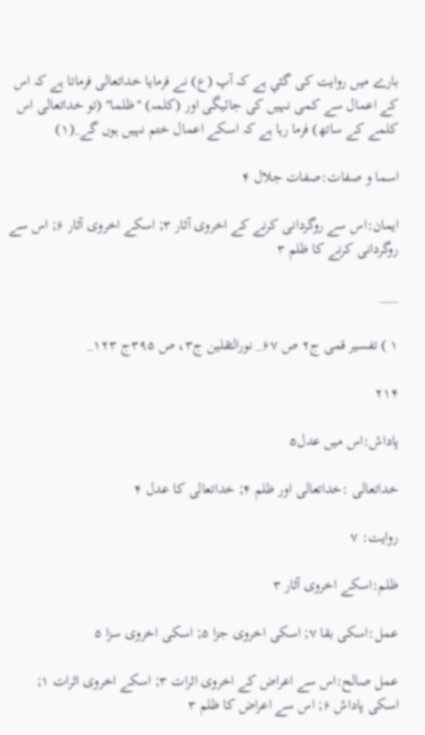بارے ميں روايت كى گئي ہے كہ آپ (ع) نے فرمايا خداتعالى فرماتا ہے كہ اس كے اعمال سے كمى نہيں كى جائيگى اور (كلمہ) ''ظلما'' (تو خداتعالى اس كلمے كے ساتھ) فرما رہا ہے كہ اسكے اعمال ختم نہيں ہوں گے_(۱)

اسما و صفات:صفات جلال ۴

ايمان:اس سے روگردانى كرنے كے اخروى آثار ۳; اسكے اخروى آثار ۶; اس سے روگردانى كرنے كا ظلم ۳

___

۱ ) تفسير قمى ج۲ ص ۶۷_ نورالثقلين ج۳، ص ۳۹۵ج ۱۲۳_

۲۱۴

پاداش:اس ميں عدل۵

خداتعالى :خداتعالى اور ظلم ۴; خداتعالى كا عدل ۴

روايت: ۷

ظلم:اسكے اخروى آثار ۳

عمل:اسكى بقا ۷; اسكى اخروى جزا ۵; اسكى اخروى سزا ۵

عمل صالح:اس سے اعراض كے اخروى اثرات ۳; اسكے اخروى اثرات ۱; اسكى پاداش ۶; اس سے اعراض كا ظلم ۳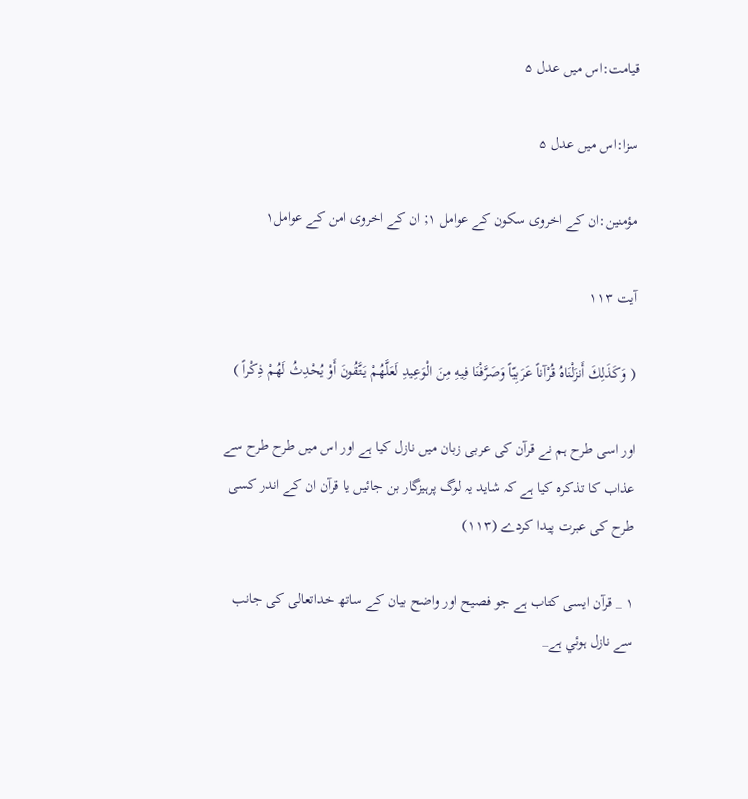قيامت:اس ميں عدل ۵

سزا:اس ميں عدل ۵

مؤمنين:ان كے اخروى سكون كے عوامل ۱; ان كے اخروى امن كے عوامل۱

آیت ۱۱۳

( وَكَذَلِكَ أَنزَلْنَاهُ قُرْآناً عَرَبِيّاً وَصَرَّفْنَا فِيهِ مِنَ الْوَعِيدِ لَعَلَّهُمْ يَتَّقُونَ أَوْ يُحْدِثُ لَهُمْ ذِكْراً )

اور اسى طرح ہم نے قرآن كى عربى زبان ميں نازل كيا ہے اور اس ميں طرح طرح سے عذاب كا تذكرہ كيا ہے كہ شايد يہ لوگ پرہيزگار بن جائيں يا قرآن ان كے اندر كسى طرح كى عبرت پيدا كردے (۱۱۳)

۱ _ قرآن ايسى كتاب ہے جو فصيح اور واضح بيان كے ساتھ خداتعالى كى جانب سے نازل ہوئي ہے_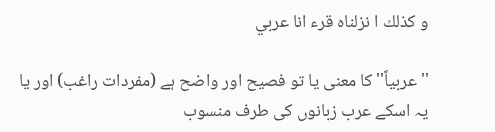و كذلك ا نزلناه قرء انا عربي

''عربياً''كا معنى يا تو فصيح اور واضح ہے (مفردات راغب) اور يا يہ اسكے عرب زبانوں كى طرف منسوب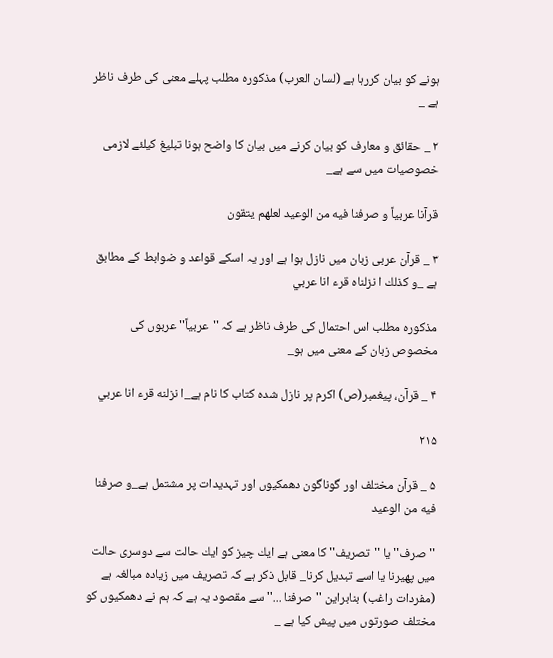ہونے كو بيان كررہا ہے (لسان العرب) مذكورہ مطلب پہلے معنى كى طرف ناظر ہے _

۲ _ حقائق و معارف كو بيان كرنے ميں بيان كا واضح ہونا تبليغ كيلئے لازمى خصوصيات ميں سے ہے_

قرآنا عربياً و صرفنا فيه من الوعيد لعلهم يتقون

۳ _ قرآن عربى زبان ميں نازل ہوا ہے اور يہ اسكے قواعد و ضوابط كے مطابق ہے _و كذلك ا نزلناه قرء انا عربي

مذكورہ مطلب اس احتمال كى طرف ناظر ہے كہ ''عربياً'' عربوں كى مخصوص زبان كے معنى ميں ہو_

۴ _ قرآن، پيغمبر(ص) اكرم پر نازل شدہ كتاب كا نام ہے_ا نزلنه قرء انا عربي

۲۱۵

۵ _ قرآن مختلف اور گوناگون دھمكيوں اور تہديدات پر مشتمل ہے_و صرفنا فيه من الوعيد

''صرف'' يا ''تصريف'' كا معنى ہے ايك چيز كو ايك حالت سے دوسرى حالت ميں پھيرنا يا اسے تبديل كرنا_ قابل ذكر ہے كہ تصريف ميں زيادہ مبالغہ ہے (مفردات راغب) بنابراين ''صرفنا ...'' سے مقصود يہ ہے كہ ہم نے دھمكيوں كو مختلف صورتوں ميں پيش كيا ہے _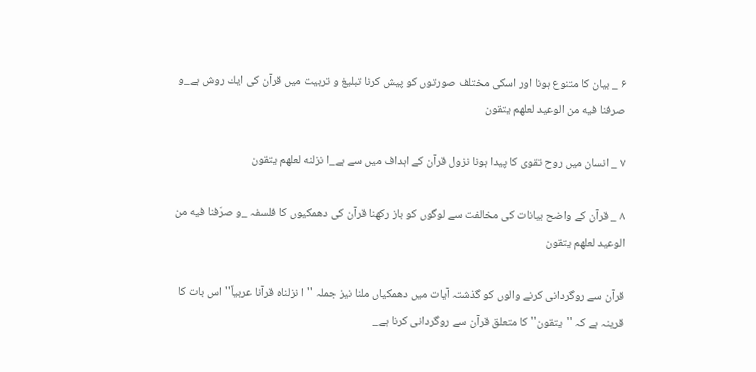۶ _ بيان كا متنوع ہونا اور اسكى مختلف صورتوں كو پيش كرنا تبليغ و تربيت ميں قرآن كى ايك روش ہے_و صرفنا فيه من الوعيد لعلهم يتقون

۷ _ انسان ميں روح تقوى كا پيدا ہونا نزول قرآن كے اہداف ميں سے ہے_ا نزلنه لعلهم يتقون

۸ _ قرآن كے واضح بيانات كى مخالفت سے لوگوں كو باز ركھنا قرآن كى دھمكيوں كا فلسفہ _و صرّفنا فيه من الوعيد لعلهم يتقون

قرآن سے روگردانى كرنے والوں كو گذشتہ آيات ميں دھمكياں ملنا نيز جملہ ''ا نزلناہ قرآنا عربياً'' اس بات كا قرينہ ہے كہ ''يتقون'' كا متعلق قرآن سے روگردانى كرنا ہے_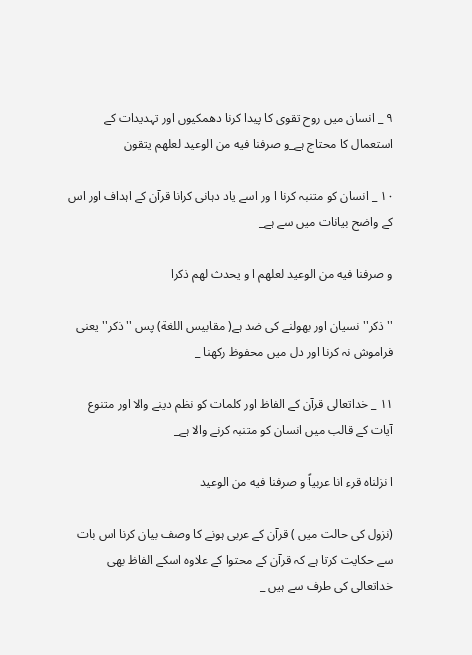۹ _ انسان ميں روح تقوى كا پيدا كرنا دھمكيوں اور تہديدات كے استعمال كا محتاج ہے_و صرفنا فيه من الوعيد لعلهم يتقون

۱۰ _ انسان كو متنبہ كرنا ا ور اسے ياد دہانى كرانا قرآن كے اہداف اور اس كے واضح بيانات ميں سے ہے_

و صرفنا فيه من الوعيد لعلهم ا و يحدث لهم ذكرا

''ذكر'' نسيان اور بھولنے كى ضد ہے( مقابيس اللغة) پس ''ذكر'' يعنى فراموش نہ كرنا اور دل ميں محفوظ ركھنا _

۱۱ _ خداتعالى قرآن كے الفاظ اور كلمات كو نظم دينے والا اور متنوع آيات كے قالب ميں انسان كو متنبہ كرنے والا ہے_

ا نزلناه قرء انا عربياً و صرفنا فيه من الوعيد

(نزول كى حالت ميں ) قرآن كے عربى ہونے كا وصف بيان كرنا اس بات سے حكايت كرتا ہے كہ قرآن كے محتوا كے علاوہ اسكے الفاظ بھى خداتعالى كى طرف سے ہيں _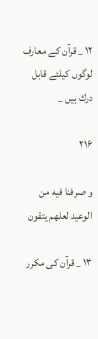۱۲ _ قرآن كے معارف لوگوں كيلئے قابل درك ہيں _

۲۱۶

و صرفنا فيه من الوعيد لعلهم يتقون

۱۳ _ قرآن كى مكرر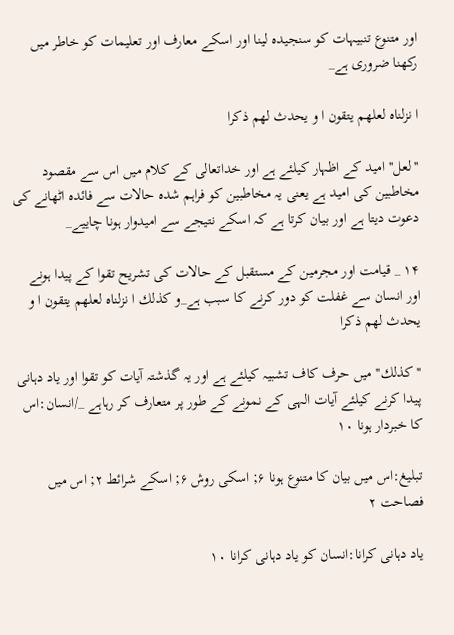اور متنوع تنبيہات كو سنجيدہ لينا اور اسكے معارف اور تعليمات كو خاطر ميں ركھنا ضرورى ہے_

ا نزلناه لعلهم يتقون ا و يحدث لهم ذكرا

''لعل'' اميد كے اظہار كيلئے ہے اور خداتعالى كے كلام ميں اس سے مقصود مخاطبين كى اميد ہے يعنى يہ مخاطبين كو فراہم شدہ حالات سے فائدہ اٹھانے كى دعوت ديتا ہے اور بيان كرتا ہے كہ اسكے نتيجے سے اميدوار ہونا چاييے_

۱۴ _ قيامت اور مجرمين كے مستقبل كے حالات كى تشريح تقوا كے پيدا ہونے اور انسان سے غفلت كو دور كرنے كا سبب ہے_و كذلك ا نزلناه لعلهم يتقون ا و يحدث لهم ذكرا

''كذلك'' ميں حرف كاف تشبيہ كيلئے ہے اور يہ گذشتہ آيات كو تقوا اور ياد دہانى پيدا كرنے كيلئے آيات الہى كے نمونے كے طور پر متعارف كر رہاہے _/انسان:اس كا خبردار ہونا ۱۰

تبليغ:اس ميں بيان كا متنوع ہونا ۶; اسكى روش ۶; اسكے شرائط ۲; اس ميں فصاحت ۲

ياد دہانى كرانا:انسان كو ياد دہانى كرانا ۱۰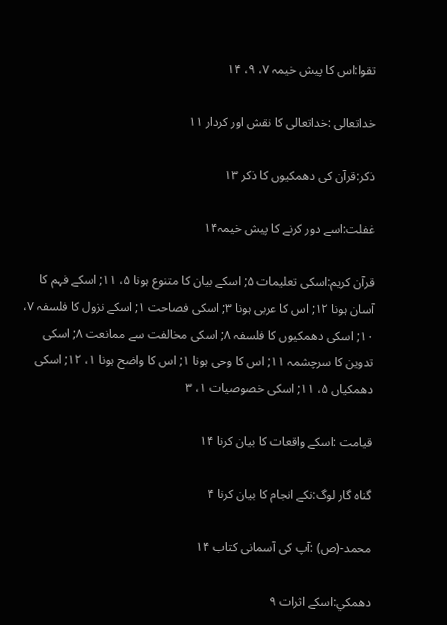تقوا:اس كا پيش خيمہ ۷، ۹، ۱۴

خداتعالى :خداتعالى كا نقش اور كردار ۱۱

ذكر:قرآن كى دھمكيوں كا ذكر ۱۳

غفلت:اسے دور كرنے كا پيش خيمہ۱۴

قرآن كريم:اسكى تعليمات ۵; اسكے بيان كا متنوع ہونا ۵، ۱۱; اسكے فہم كا آسان ہونا ۱۲; اس كا عربى ہونا ۳; اسكى فصاحت ۱; اسكے نزول كا فلسفہ ۷، ۱۰; اسكى دھمكيوں كا فلسفہ ۸; اسكى مخالفت سے ممانعت ۸; اسكى تدوين كا سرچشمہ ۱۱; اس كا وحى ہونا ۱; اس كا واضح ہونا ۱، ۱۲; اسكى دھمكياں ۵، ۱۱; اسكى خصوصيات ۱، ۳

قيامت :اسكے واقعات كا بيان كرنا ۱۴

گناہ گار لوگ:نكے انجام كا بيان كرنا ۴

محمد-(ص) :آپ كى آسمانى كتاب ۱۴

دھمكي:اسكے اثرات ۹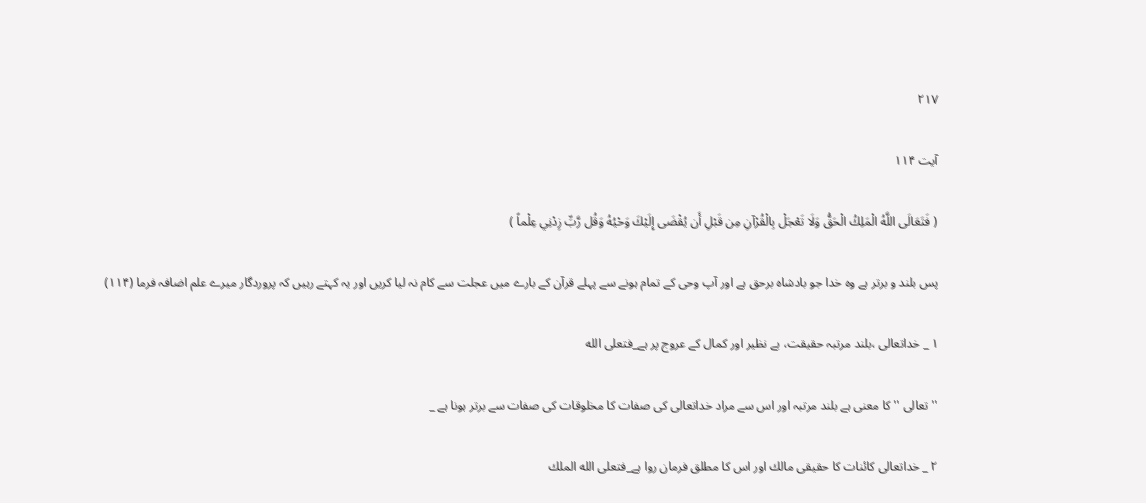۲۱۷

آیت ۱۱۴

( فَتَعَالَى اللَّهُ الْمَلِكُ الْحَقُّ وَلَا تَعْجَلْ بِالْقُرْآنِ مِن قَبْلِ أَن يُقْضَى إِلَيْكَ وَحْيُهُ وَقُل رَّبِّ زِدْنِي عِلْماً )

پس بلند و برتر ہے وہ خدا جو بادشاہ برحق ہے اور آپ وحى كے تمام ہونے سے پہلے قرآن كے بارے ميں عجلت سے كام نہ ليا كريں اور يہ كہتے رہيں كہ پروردگار ميرے علم اضافہ فرما (۱۱۴)

۱ _ خداتعالى ،بلند مرتبہ حقيقت، بے نظير اور كمال كے عروج پر ہے_فتعلى الله

''تعالى '' كا معنى ہے بلند مرتبہ اور اس سے مراد خداتعالى كى صفات كا مخلوقات كى صفات سے برتر ہونا ہے _

۲ _ خداتعالى كائنات كا حقيقى مالك اور اس كا مطلق فرمان روا ہے_فتعلى الله الملك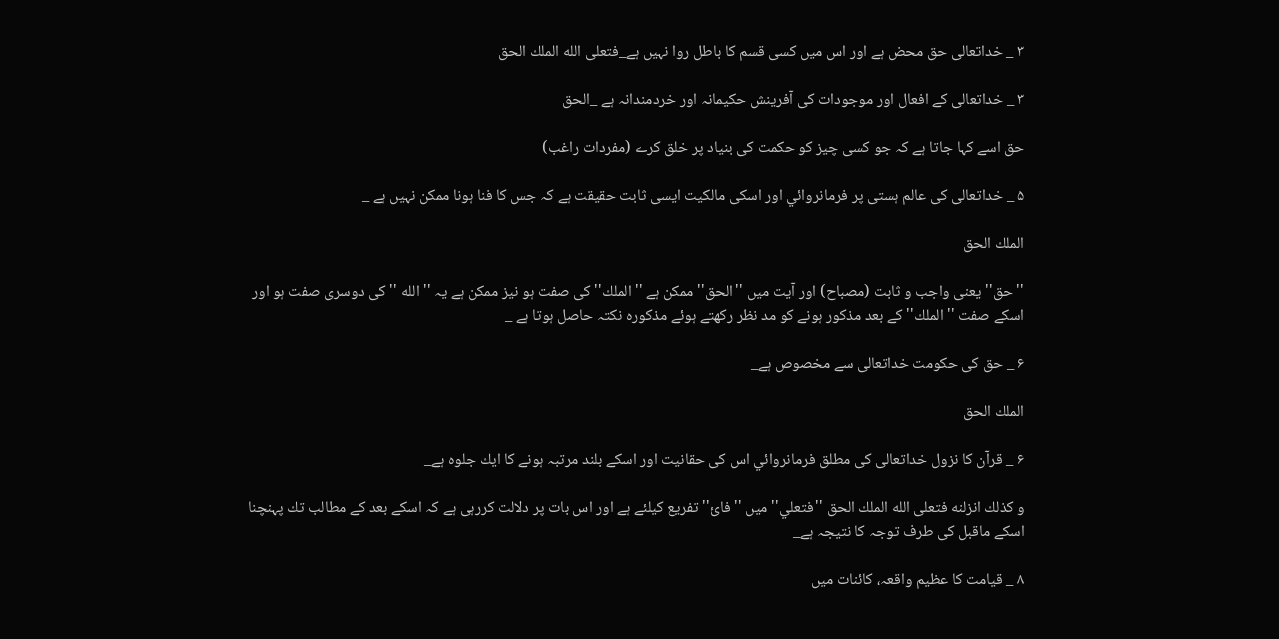۳ _ خداتعالى حق محض ہے اور اس ميں كسى قسم كا باطل روا نہيں ہے_فتعلى الله الملك الحق

۳ _ خداتعالى كے افعال اور موجودات كى آفرينش حكيمانہ اور خردمندانہ ہے _الحق

حق اسے كہا جاتا ہے كہ جو كسى چيز كو حكمت كى بنياد پر خلق كرے (مفردات راغب)

۵ _ خداتعالى كى عالم ہستى پر فرمانروائي اور اسكى مالكيت ايسى ثابت حقيقت ہے كہ جس كا فنا ہونا ممكن نہيں ہے _

الملك الحق

''حق'' يعنى واجب و ثابت (مصباح) اور آيت ميں ''الحق'' ممكن ہے ''الملك'' كى صفت ہو نيز ممكن ہے يہ '' الله '' كى دوسرى صفت ہو اور اسكے صفت ''الملك'' كے بعد مذكور ہونے كو مد نظر ركھتے ہوئے مذكورہ نكتہ حاصل ہوتا ہے _

۶ _ حق كى حكومت خداتعالى سے مخصوص ہے_

الملك الحق

۶ _ قرآن كا نزول خداتعالى كى مطلق فرمانروائي اس كى حقانيت اور اسكے بلند مرتبہ ہونے كا ايك جلوہ ہے_

و كذلك انزلنه فتعلى الله الملك الحق ''فتعلي'' ميں ''فائ'' تفريع كيلئے ہے اور اس بات پر دلالت كررہى ہے كہ اسكے بعد كے مطالب تك پہنچنا اسكے ماقبل كى طرف توجہ كا نتيجہ ہے_

۸ _ قيامت كا عظيم واقعہ، كائنات ميں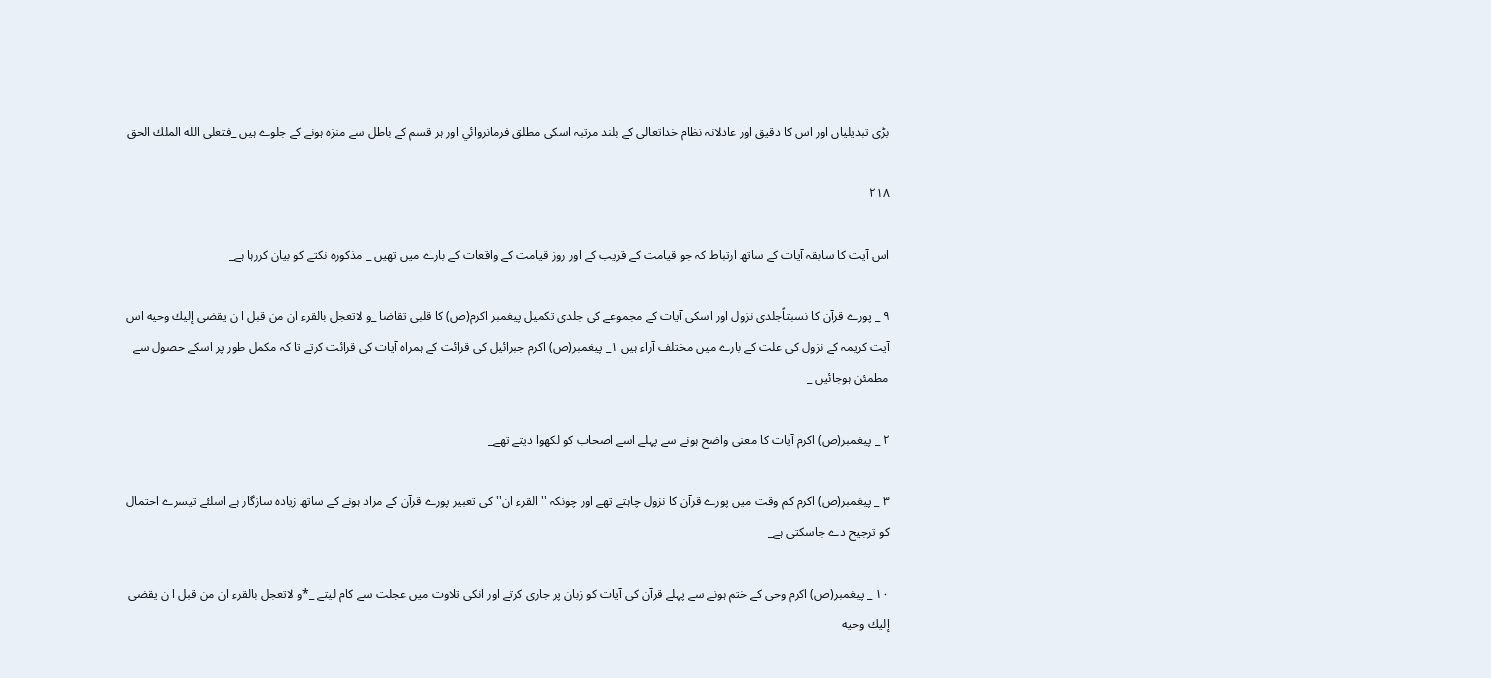بڑى تبديلياں اور اس كا دقيق اور عادلانہ نظام خداتعالى كے بلند مرتبہ اسكى مطلق فرمانروائي اور ہر قسم كے باطل سے منزہ ہونے كے جلوے ہيں _فتعلى الله الملك الحق

۲۱۸

اس آيت كا سابقہ آيات كے ساتھ ارتباط كہ جو قيامت كے قريب كے اور روز قيامت كے واقعات كے بارے ميں تھيں _ مذكورہ نكتے كو بيان كررہا ہے_

۹ _ پورے قرآن كا نسبتاًجلدى نزول اور اسكى آيات كے مجموعے كى جلدى تكميل پيغمبر اكرم(ص) كا قلبى تقاضا _و لاتعجل بالقرء ان من قبل ا ن يقضى إليك وحيه اس آيت كريمہ كے نزول كى علت كے بارے ميں مختلف آراء ہيں ۱_ پيغمبر(ص) اكرم جبرائيل كى قرائت كے ہمراہ آيات كى قرائت كرتے تا كہ مكمل طور پر اسكے حصول سے مطمئن ہوجائيں _

۲ _ پيغمبر(ص) اكرم آيات كا معنى واضح ہونے سے پہلے اسے اصحاب كو لكھوا ديتے تھے_

۳ _ پيغمبر(ص) اكرم كم وقت ميں پورے قرآن كا نزول چاہتے تھے اور چونكہ ''القرء ان'' كى تعبير پورے قرآن كے مراد ہونے كے ساتھ زيادہ سازگار ہے اسلئے تيسرے احتمال كو ترجيح دے جاسكتى ہے_

۱۰ _ پيغمبر(ص) اكرم وحى كے ختم ہونے سے پہلے قرآن كى آيات كو زبان پر جارى كرتے اور انكى تلاوت ميں عجلت سے كام ليتے _*و لاتعجل بالقرء ان من قبل ا ن يقضى إليك وحيه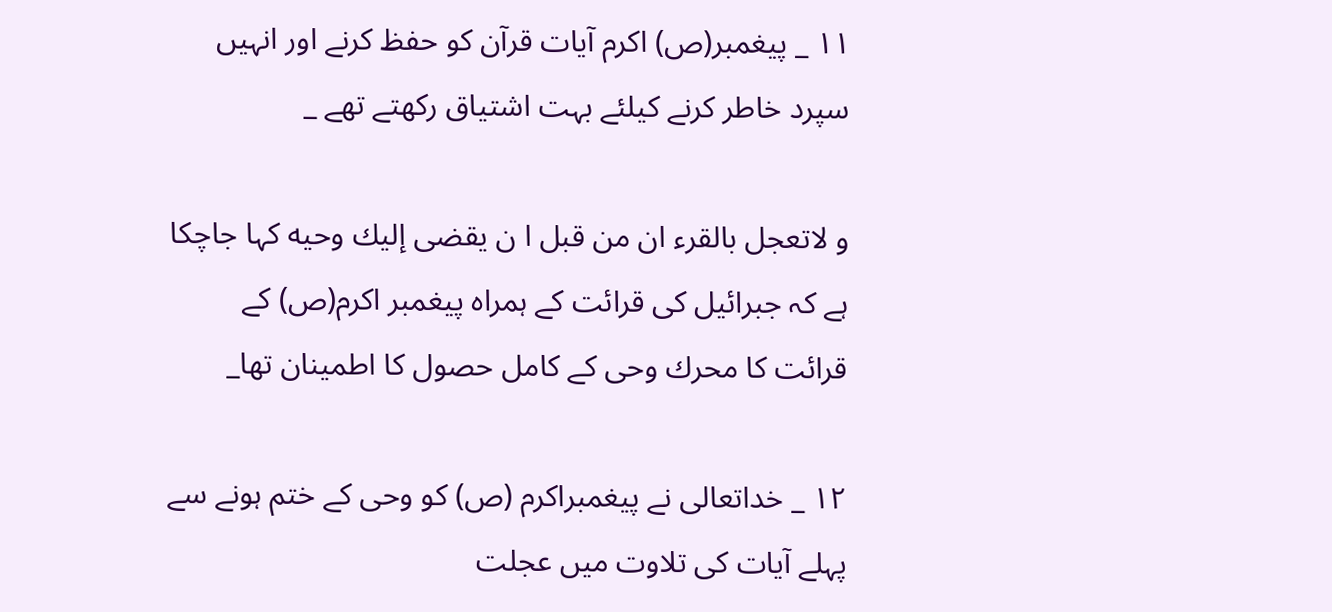۱۱ _ پيغمبر(ص) اكرم آيات قرآن كو حفظ كرنے اور انہيں سپرد خاطر كرنے كيلئے بہت اشتياق ركھتے تھے _

و لاتعجل بالقرء ان من قبل ا ن يقضى إليك وحيه كہا جاچكا ہے كہ جبرائيل كى قرائت كے ہمراہ پيغمبر اكرم(ص) كے قرائت كا محرك وحى كے كامل حصول كا اطمينان تھا_

۱۲ _ خداتعالى نے پيغمبراكرم (ص) كو وحى كے ختم ہونے سے پہلے آيات كى تلاوت ميں عجلت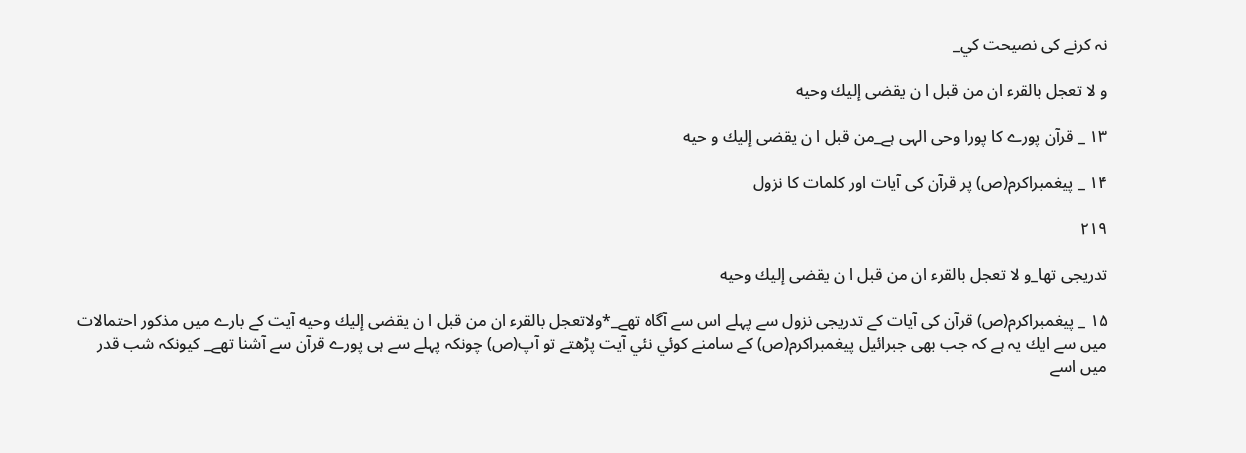نہ كرنے كى نصيحت كي_

و لا تعجل بالقرء ان من قبل ا ن يقضى إليك وحيه

۱۳ _ قرآن پورے كا پورا وحى الہى ہے_من قبل ا ن يقضى إليك و حيه

۱۴ _ پيغمبراكرم(ص) پر قرآن كى آيات اور كلمات كا نزول

۲۱۹

تدريجى تھا_و لا تعجل بالقرء ان من قبل ا ن يقضى إليك وحيه

۱۵ _ پيغمبراكرم(ص) قرآن كى آيات كے تدريجى نزول سے پہلے اس سے آگاہ تھے_*ولاتعجل بالقرء ان من قبل ا ن يقضى إليك وحيه آيت كے بارے ميں مذكور احتمالات ميں سے ايك يہ ہے كہ جب بھى جبرائيل پيغمبراكرم(ص) كے سامنے كوئي نئي آيت پڑھتے تو آپ(ص) چونكہ پہلے سے ہى پورے قرآن سے آشنا تھے_ كيونكہ شب قدر ميں اسے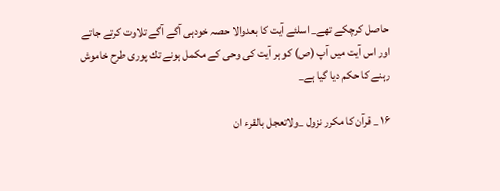حاصل كرچكے تھے_ اسلئے آيت كا بعدوالا حصہ خودہى آگے آگے تلاوت كرتے جاتے اور اس آيت ميں آپ (ص) كو ہر آيت كى وحى كے مكمل ہونے تك پورى طرح خاموش رہنے كا حكم ديا گيا ہے_

۱۶ _ قرآن كا مكرر نزول _ولاتعجل بالقرء ان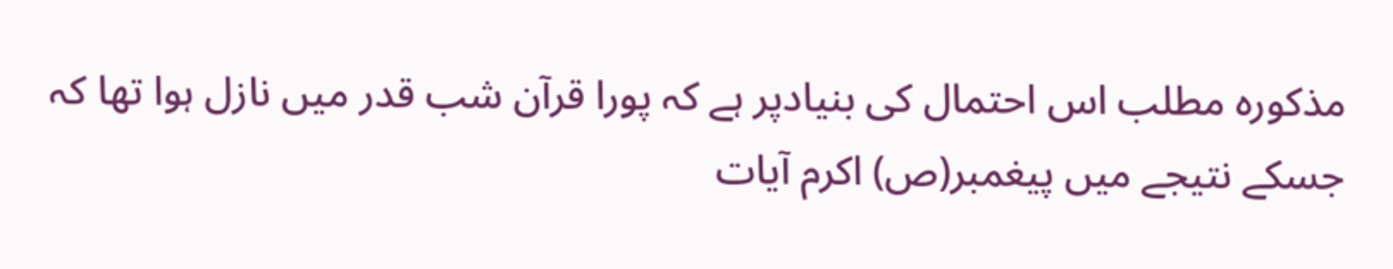مذكورہ مطلب اس احتمال كى بنيادپر ہے كہ پورا قرآن شب قدر ميں نازل ہوا تھا كہ جسكے نتيجے ميں پيغمبر(ص) اكرم آيات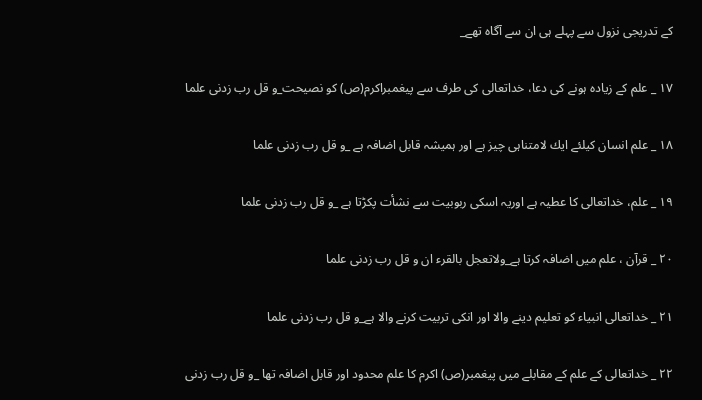كے تدريجى نزول سے پہلے ہى ان سے آگاہ تھے_

۱۷ _ علم كے زيادہ ہونے كى دعا، خداتعالى كى طرف سے پيغمبراكرم(ص) كو نصيحت_و قل رب زدنى علما

۱۸ _ علم انسان كيلئے ايك لامتناہى چيز ہے اور ہميشہ قابل اضافہ ہے _و قل رب زدنى علما

۱۹ _ علم، خداتعالى كا عطيہ ہے اوريہ اسكى ربوبيت سے نشأت پكڑتا ہے _و قل رب زدنى علما

۲۰ _ قرآن ، علم ميں اضافہ كرتا ہے_ولاتعجل بالقرء ان و قل رب زدنى علما

۲۱ _ خداتعالى انبياء كو تعليم دينے والا اور انكى تربيت كرنے والا ہے_و قل رب زدنى علما

۲۲ _ خداتعالى كے علم كے مقابلے ميں پيغمبر(ص) اكرم كا علم محدود اور قابل اضافہ تھا _و قل رب زدنى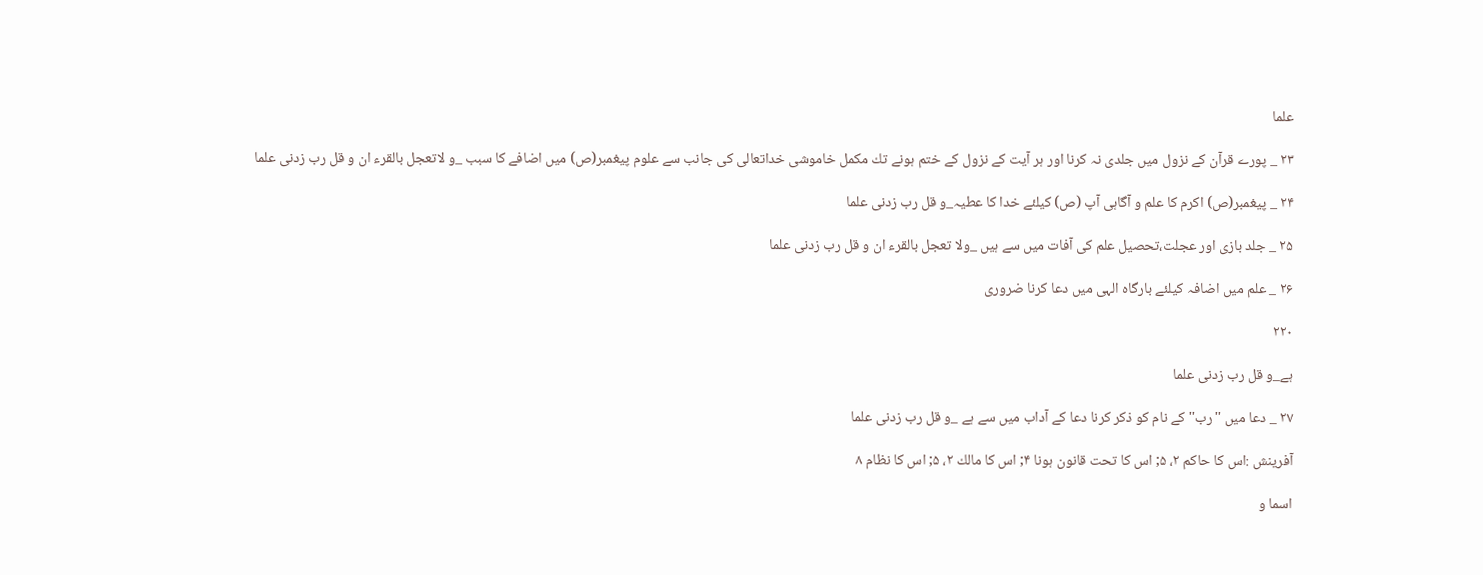علما

۲۳ _ پورے قرآن كے نزول ميں جلدى نہ كرنا اور ہر آيت كے نزول كے ختم ہونے تك مكمل خاموشى خداتعالى كى جانب سے علوم پيغمبر(ص) ميں اضافے كا سبب _و لاتعجل بالقرء ان و قل رب زدنى علما

۲۴ _ پيغمبر(ص) اكرم كا علم و آگاہى آپ (ص) كيلئے خدا كا عطيہ_و قل رب زدنى علما

۲۵ _ جلد بازى اور عجلت،تحصيل علم كى آفات ميں سے ہيں _ولا تعجل بالقرء ان و قل رب زدنى علما

۲۶ _ علم ميں اضافہ كيلئے بارگاہ الہى ميں دعا كرنا ضرورى

۲۲۰

ہے_و قل رب زدنى علما

۲۷ _ دعا ميں ''رب'' كے نام كو ذكر كرنا دعا كے آداب ميں سے ہے _و قل رب زدنى علما

آفرينش :اس كا حاكم ۲، ۵; اس كا تحت قانون ہونا ۴; اس كا مالك ۲، ۵; اس كا نظام ۸

اسما و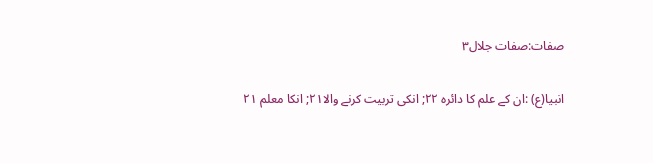صفات:صفات جلال۳

انبيا(ع) :ان كے علم كا دائرہ ۲۲; انكى تربيت كرنے والا۲۱; انكا معلم ۲۱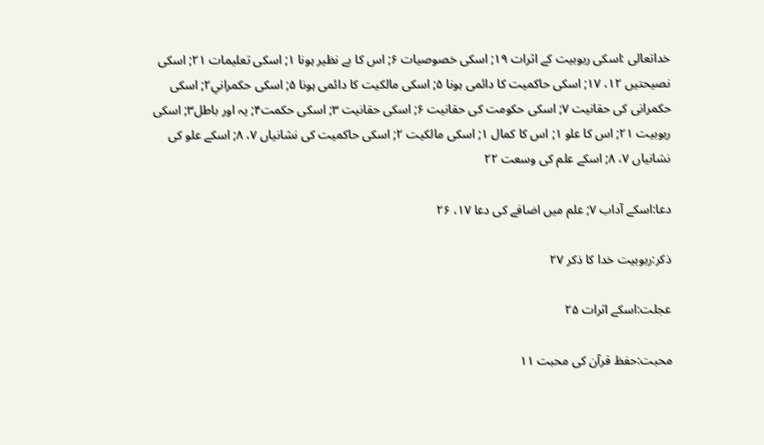خداتعالى :اسكى ربوبيت كے اثرات ۱۹; اسكى خصوصيات ۶; اس كا بے نظير ہونا ۱; اسكى تعليمات ۲۱; اسكى نصيحتيں ۱۲، ۱۷; اسكى حاكميت كا دائمى ہونا ۵; اسكى مالكيت كا دائمى ہونا ۵; اسكى حكمراني۲; اسكى حكمرانى كى حقانيت ۷; اسكى حكومت كى حقانيت ۶; اسكى حقانيت ۳; اسكى حكمت۴; يہ اور باطل۳; اسكى ربوبيت ۲۱; اس كا علو ۱; اس كا كمال ۱; اسكى مالكيت ۲; اسكى حاكميت كى نشانياں ۷، ۸; اسكے علو كى نشانياں ۷، ۸; اسكے علم كى وسعت ۲۲

دعا:اسكے آداب ۷; علم ميں اضافے كى دعا ۱۷، ۲۶

ذكر:ربوبيت خدا كا ذكر ۲۷

عجلت:اسكے اثرات ۲۵

محبت:حفظ قرآن كى محبت ۱۱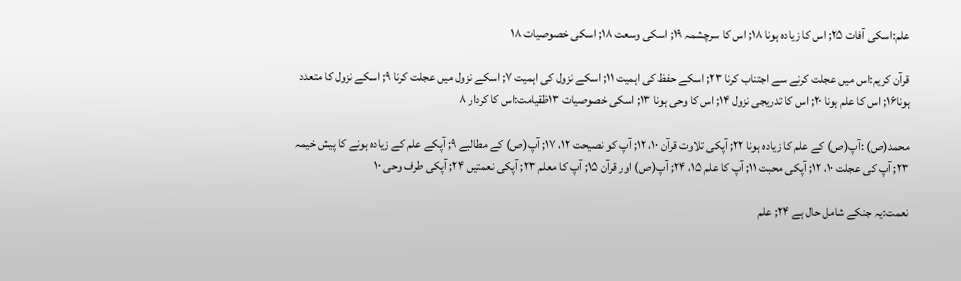علم:اسكى آفات ۲۵; اس كا زيادہ ہونا ۱۸; اس كا سرچشمہ ۱۹; اسكى وسعت ۱۸; اسكى خصوصيات ۱۸

قرآن كريم:اس ميں عجلت كرنے سے اجتناب كرنا ۲۳; اسكے حفظ كى اہميت ۱۱; اسكے نزول كى اہميت ۷; اسكے نزول ميں عجلت كرنا ۹; اسكے نزول كا متعدد ہونا۱۶; اس كا علم ہونا ۲۰; اس كا تدريجى نزول ۱۴; اس كا وحى ہونا ۱۳; اسكى خصوصيات ۱۳ظقيامت:اس كا كردار ۸

محمد(ص) :آپ(ص) كے علم كا زيادہ ہونا ۲۲; آپكى تلاوت قرآن ۱۰، ۱۲; آپ كو نصيحت ۱۲، ۱۷; آپ(ص) كے مطالبے ۹; آپكے علم كے زيادہ ہونے كا پيش خيمہ ۲۳; آپ كى عجلت ۱۰، ۱۲; آپكى محبت ۱۱; آپ كا علم ۱۵، ۲۴; آپ(ص) اور قرآن ۱۵; آپ كا معلم ۲۳; آپكى نعمتيں ۲۴; آپكى طرف وحى ۱۰

نعمت:يہ جنكے شامل حال ہے ۲۴; علم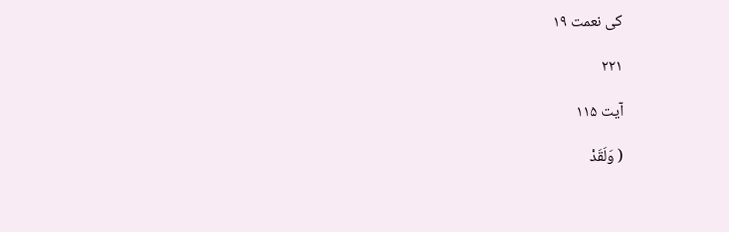كى نعمت ۱۹

۲۲۱

آیت ۱۱۵

( وَلَقَدْ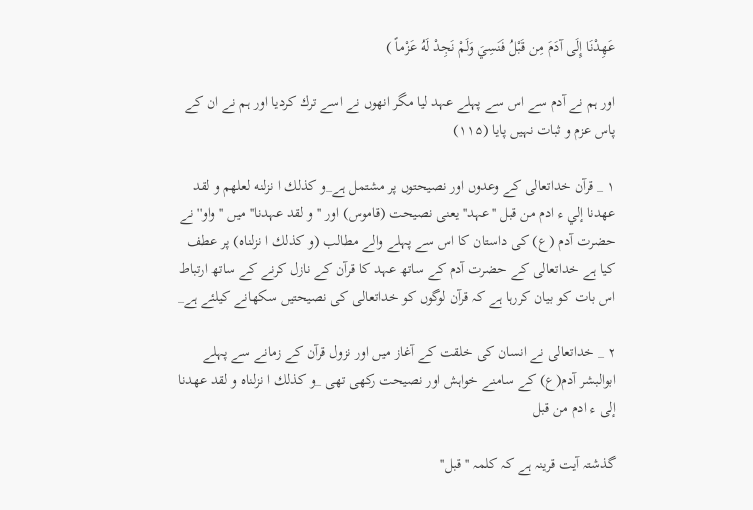عَهِدْنَا إِلَى آدَمَ مِن قَبْلُ فَنَسِيَ وَلَمْ نَجِدْ لَهُ عَزْماً )

اور ہم نے آدم سے اس سے پہلے عہد ليا مگر انھوں نے اسے ترك كرديا اور ہم نے ان كے پاس عزم و ثبات نہيں پايا (۱۱۵)

۱ _ قرآن خداتعالى كے وعدوں اور نصيحتوں پر مشتمل ہے_و كذلك ا نزلنه لعلهم و لقد عهدنا إلي ء ادم من قبل ''عہد'' يعنى نصيحت (قاموس) اور ''و لقد عہدنا'' ميں ''واو'' نے حضرت آدم (ع) كى داستان كا اس سے پہلے والے مطالب (و كذلك ا نزلناہ) پر عطف كيا ہے خداتعالى كے حضرت آدم كے ساتھ عہد كا قرآن كے نازل كرنے كے ساتھ ارتباط اس بات كو بيان كررہا ہے كہ قرآن لوگوں كو خداتعالى كى نصيحتيں سكھانے كيلئے ہے_

۲ _ خداتعالى نے انسان كى خلقت كے آغاز ميں اور نزول قرآن كے زمانے سے پہلے ابوالبشر آدم(ع) كے سامنے خواہش اور نصيحت ركھى تھى _و كذلك ا نزلناه و لقد عهدنا إلى ء ادم من قبل

گذشتہ آيت قرينہ ہے كہ كلمہ ''قبل''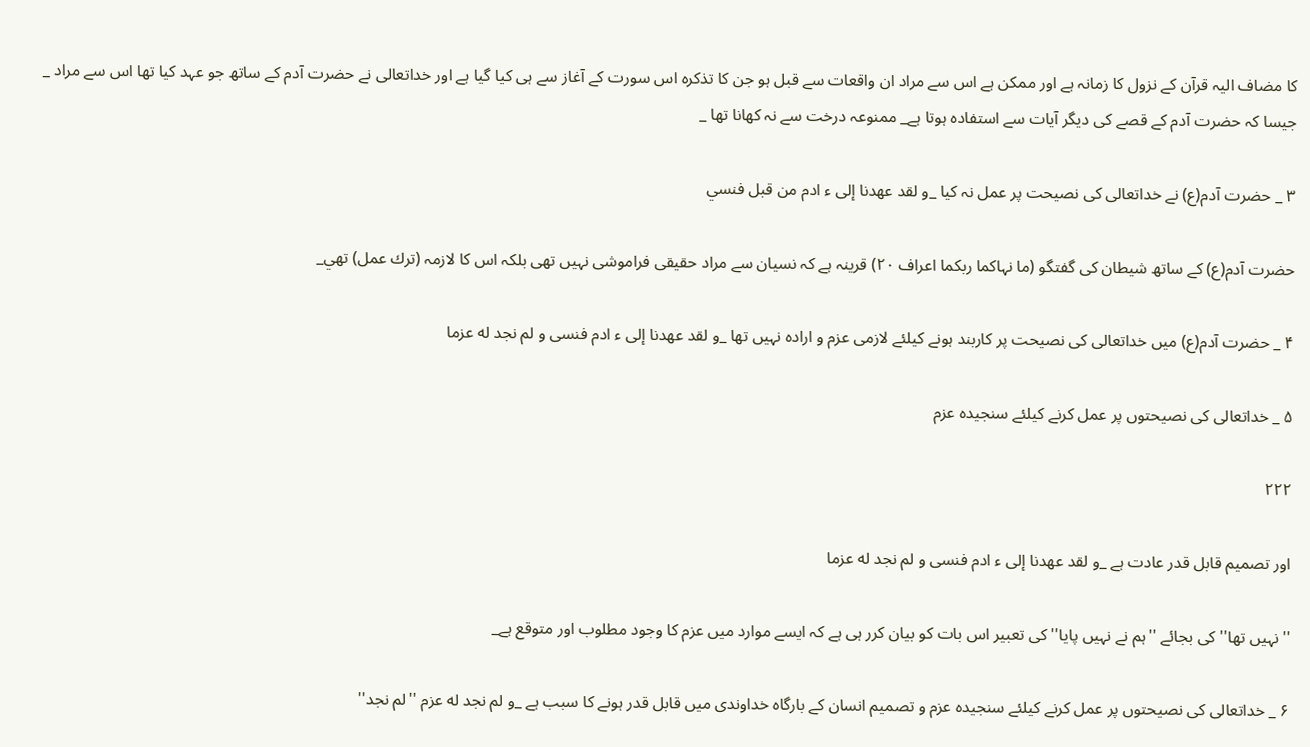كا مضاف اليہ قرآن كے نزول كا زمانہ ہے اور ممكن ہے اس سے مراد ان واقعات سے قبل ہو جن كا تذكرہ اس سورت كے آغاز سے ہى كيا گيا ہے اور خداتعالى نے حضرت آدم كے ساتھ جو عہد كيا تھا اس سے مراد _ جيسا كہ حضرت آدم كے قصے كى ديگر آيات سے استفادہ ہوتا ہے_ ممنوعہ درخت سے نہ كھانا تھا _

۳ _ حضرت آدم(ع) نے خداتعالى كى نصيحت پر عمل نہ كيا _و لقد عهدنا إلى ء ادم من قبل فنسي

حضرت آدم(ع) كے ساتھ شيطان كى گفتگو (ما نہاكما ربكما اعراف ۲۰) قرينہ ہے كہ نسيان سے مراد حقيقى فراموشى نہيں تھى بلكہ اس كا لازمہ (ترك عمل) تھي_

۴ _ حضرت آدم(ع) ميں خداتعالى كى نصيحت پر كاربند ہونے كيلئے لازمى عزم و ارادہ نہيں تھا _و لقد عهدنا إلى ء ادم فنسى و لم نجد له عزما

۵ _ خداتعالى كى نصيحتوں پر عمل كرنے كيلئے سنجيدہ عزم

۲۲۲

اور تصميم قابل قدر عادت ہے _و لقد عهدنا إلى ء ادم فنسى و لم نجد له عزما

''نہيں تھا'' كى بجائے ''ہم نے نہيں پايا'' كى تعبير اس بات كو بيان كرر ہى ہے كہ ايسے موارد ميں عزم كا وجود مطلوب اور متوقع ہے_

۶ _ خداتعالى كى نصيحتوں پر عمل كرنے كيلئے سنجيدہ عزم و تصميم انسان كے بارگاہ خداوندى ميں قابل قدر ہونے كا سبب ہے _و لم نجد له عزم ''لم نجد''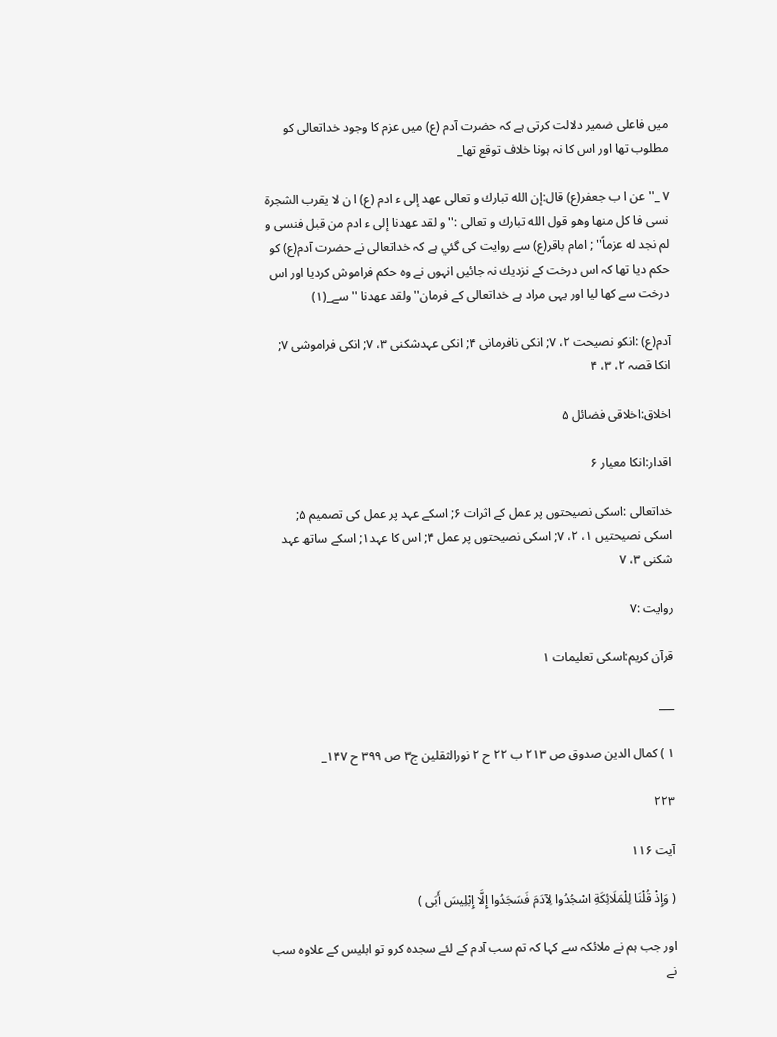ميں فاعلى ضمير دلالت كرتى ہے كہ حضرت آدم (ع) ميں عزم كا وجود خداتعالى كو مطلوب تھا اور اس كا نہ ہونا خلاف توقع تھا_

۷ _'' عن ا ب جعفر(ع) قال:إن الله تبارك و تعالى عهد إلى ء ادم (ع) ا ن لا يقرب الشجرة نسى فا كل منها وهو قول الله تبارك و تعالى :''و لقد عهدنا إلى ء ادم من قبل فنسى و لم نجد له عزماً'' ; امام باقر(ع) سے روايت كى گئي ہے كہ خداتعالى نے حضرت آدم(ع) كو حكم ديا تھا كہ اس درخت كے نزديك نہ جائيں انہوں نے وہ حكم فراموش كرديا اور اس درخت سے كھا ليا اور يہى مراد ہے خداتعالى كے فرمان''ولقد عهدنا '' سے_(۱)

آدم(ع) :انكو نصيحت ۲، ۷; انكى نافرمانى ۴; انكى عہدشكنى ۳، ۷; انكى فراموشى ۷; انكا قصہ ۲، ۳، ۴

اخلاق:اخلاقى فضائل ۵

اقدار:انكا معيار ۶

خداتعالى :اسكى نصيحتوں پر عمل كے اثرات ۶; اسكے عہد پر عمل كى تصميم ۵; اسكى نصيحتيں ۱، ۲، ۷; اسكى نصيحتوں پر عمل ۴; اس كا عہد۱; اسكے ساتھ عہد شكنى ۳، ۷

روايت :۷

قرآن كريم:اسكى تعليمات ۱

___

۱ ) كمال الدين صدوق ص ۲۱۳ ب ۲۲ ح ۲ نورالثقلين ج۳ ص ۳۹۹ ح ۱۴۷_

۲۲۳

آیت ۱۱۶

( وَإِذْ قُلْنَا لِلْمَلَائِكَةِ اسْجُدُوا لِآدَمَ فَسَجَدُوا إِلَّا إِبْلِيسَ أَبَى )

اور جب ہم نے ملائكہ سے كہا كہ تم سب آدم كے لئے سجدہ كرو تو ابليس كے علاوہ سب نے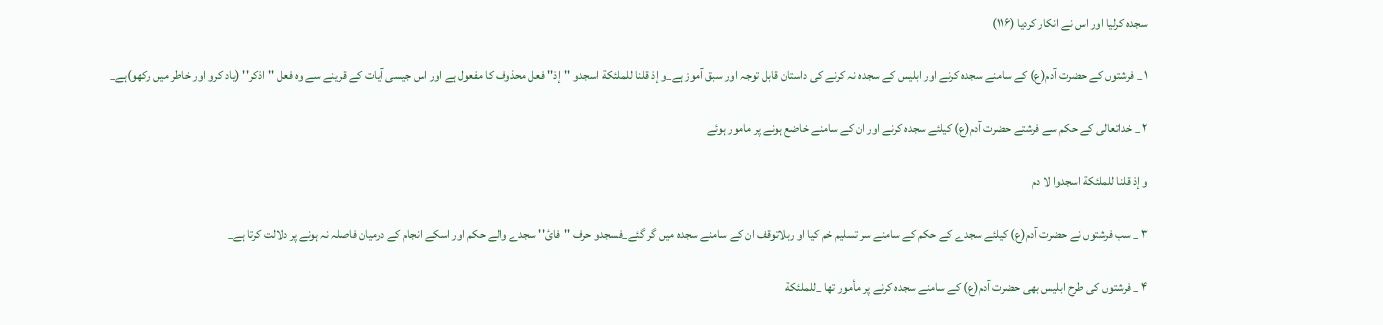سجدہ كرليا اور اس نے انكار كرديا (۱۱۶)

۱ _ فرشتوں كے حضرت آدم(ع) كے سامنے سجدہ كرنے اور ابليس كے سجدہ نہ كرنے كى داستان قابل توجہ اور سبق آموز ہے_و إذ قلنا للملئكة اسجدو ''إذ'' فعل محذوف كا مفعول ہے اور اس جيسى آيات كے قرينے سے وہ فعل ''اذكر'' (ياد كرو اور خاطر ميں ركھو)ہے_

۲ _ خداتعالى كے حكم سے فرشتے حضرت آدم(ع) كيلئے سجدہ كرنے اور ان كے سامنے خاضع ہونے پر مامور ہوئے

و إذ قلنا للملئكة اسجدوا لا دم

۳ _ سب فرشتوں نے حضرت آدم(ع) كيلئے سجدے كے حكم كے سامنے سر تسليم خم كيا او ربلاتوقف ان كے سامنے سجدہ ميں گر گئے_فسجدو حرف ''فائ'' سجدے والے حكم اور اسكے انجام كے درميان فاصلہ نہ ہونے پر دلالت كرتا ہے_

۴ _ فرشتوں كى طرح ابليس بھى حضرت آدم(ع) كے سامنے سجدہ كرنے پر مأمور تھا _للملئكة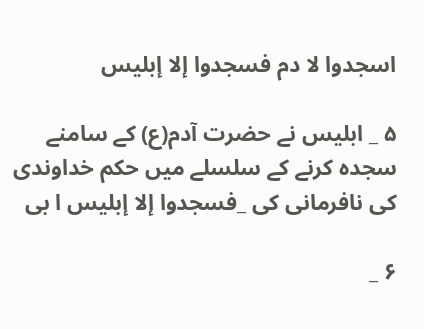اسجدوا لا دم فسجدوا إلا إبليس

۵ _ ابليس نے حضرت آدم(ع) كے سامنے سجدہ كرنے كے سلسلے ميں حكم خداوندى كى نافرمانى كى _فسجدوا إلا إبليس ا بى

۶ _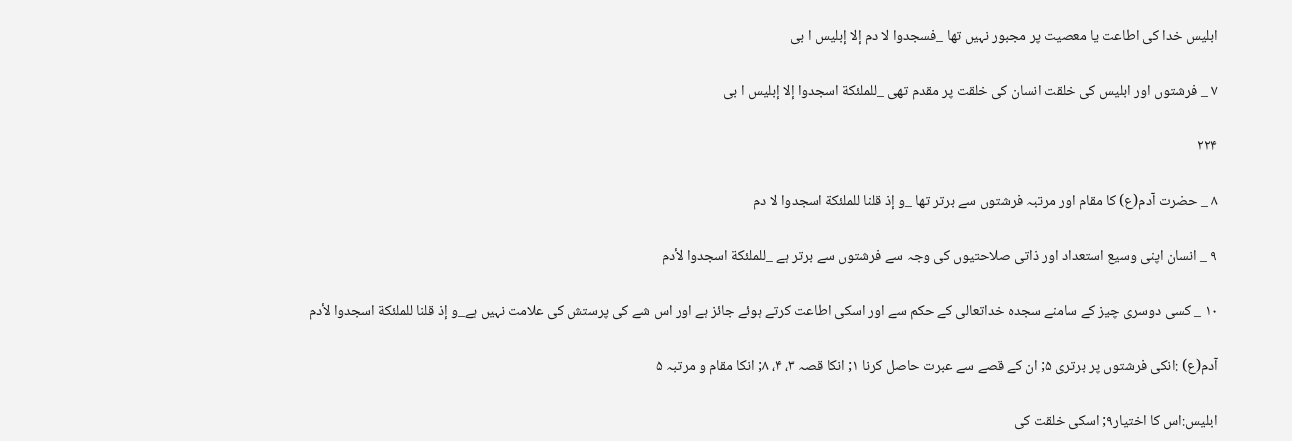ابليس خدا كى اطاعت يا معصيت پر مجبور نہيں تھا _فسجدوا لا دم إلا إبليس ا بى

۷ _ فرشتوں اور ابليس كى خلقت انسان كى خلقت پر مقدم تھى _للملئكة اسجدوا إلا إبليس ا بى

۲۲۴

۸ _ حضرت آدم(ع) كا مقام اور مرتبہ فرشتوں سے برتر تھا _و إذ قلنا للملئكة اسجدوا لا دم

۹ _ انسان اپنى وسيع استعداد اور ذاتى صلاحتيوں كى وجہ سے فرشتوں سے برتر ہے _للملئكة اسجدوا لأدم

۱۰ _ كسى دوسرى چيز كے سامنے سجدہ خداتعالى كے حكم سے اور اسكى اطاعت كرتے ہوئے جائز ہے اور اس شے كى پرستش كى علامت نہيں ہے_و إذ قلنا للملئكة اسجدوا لأدم

آدم(ع) :انكى فرشتوں پر برترى ۵; ان كے قصے سے عبرت حاصل كرنا ۱; انكا قصہ ۳، ۴، ۸; انكا مقام و مرتبہ ۵

ابليس:اس كا اختيار۹; اسكى خلقت كى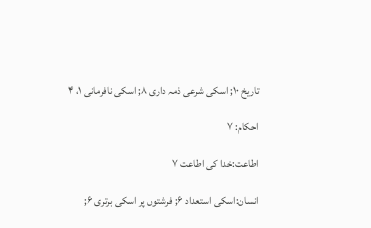تاريخ ۱۰; اسكى شرعى ذمہ دارى ۸; اسكى نافرمانى ۱، ۴

احكام: ۷

اطاعت:خدا كى اطاعت ۷

انسان:اسكى استعداد ۶; فرشتوں پر اسكى برترى ۶;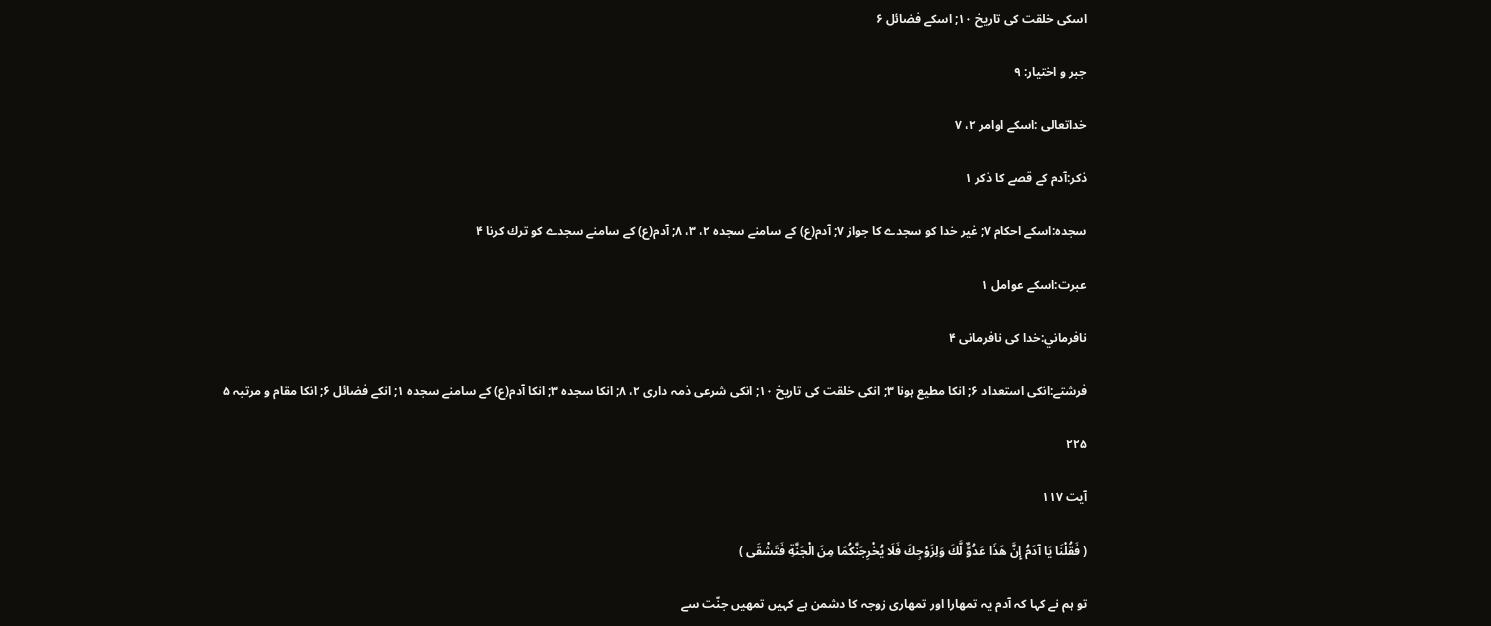اسكى خلقت كى تاريخ ۱۰; اسكے فضائل ۶

جبر و اختيار: ۹

خداتعالى :اسكے اوامر ۲، ۷

ذكر:آدم كے قصے كا ذكر ۱

سجدہ:اسكے احكام ۷; غير خدا كو سجدے كا جواز ۷; آدم(ع) كے سامنے سجدہ ۲، ۳، ۸; آدم(ع) كے سامنے سجدے كو ترك كرنا ۴

عبرت:اسكے عوامل ۱

نافرماني:خدا كى نافرمانى ۴

فرشتے:انكى استعداد ۶; انكا مطيع ہونا ۳; انكى خلقت كى تاريخ ۱۰; انكى شرعى ذمہ دارى ۲، ۸; انكا سجدہ ۳; انكا آدم(ع) كے سامنے سجدہ ۱; انكے فضائل ۶; انكا مقام و مرتبہ ۵

۲۲۵

آیت ۱۱۷

( فَقُلْنَا يَا آدَمُ إِنَّ هَذَا عَدُوٌّ لَّكَ وَلِزَوْجِكَ فَلَا يُخْرِجَنَّكُمَا مِنَ الْجَنَّةِ فَتَشْقَى )

تو ہم نے كہا كہ آدم يہ تمھارا اور تمھارى زوجہ كا دشمن ہے كہيں تمھيں جنّت سے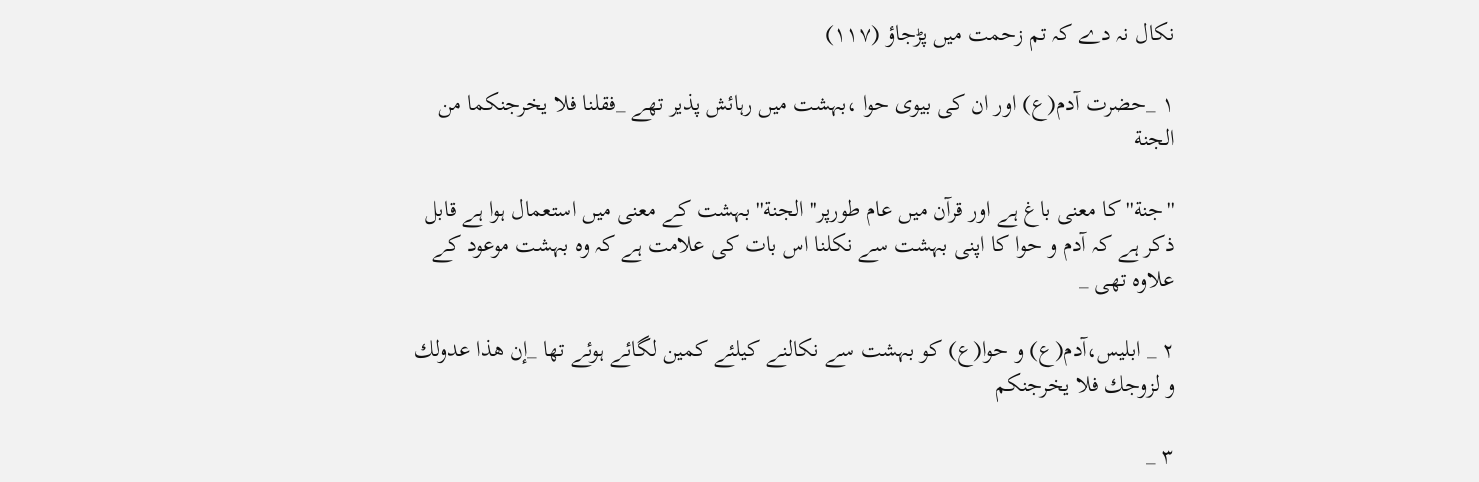نكال نہ دے كہ تم زحمت ميں پڑجاؤ (۱۱۷)

۱ _حضرت آدم(ع) اور ان كى بيوى حوا ،بہشت ميں رہائش پذير تھے _فقلنا فلا يخرجنكما من الجنة

''جنة''كا معنى باغ ہے اور قرآن ميں عام طورپر''الجنة'' بہشت كے معنى ميں استعمال ہوا ہے قابل ذكر ہے كہ آدم و حوا كا اپنى بہشت سے نكلنا اس بات كى علامت ہے كہ وہ بہشت موعود كے علاوہ تھى _

۲ _ ابليس،آدم(ع) و حوا(ع) كو بہشت سے نكالنے كيلئے كمين لگائے ہوئے تھا _إن هذا عدولك و لزوجك فلا يخرجنكم

۳ _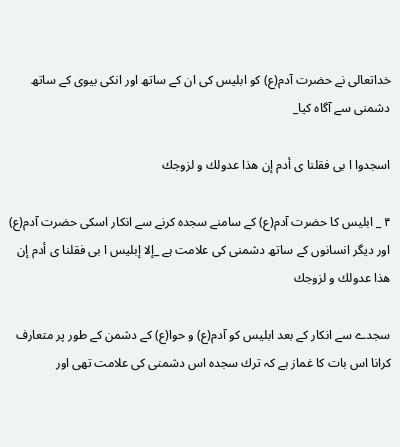خداتعالى نے حضرت آدم(ع) كو ابليس كى ان كے ساتھ اور انكى بيوى كے ساتھ دشمنى سے آگاہ كيا_

اسجدوا ا بى فقلنا ى أدم إن هذا عدولك و لزوجك

۴ _ ابليس كا حضرت آدم(ع) كے سامنے سجدہ كرنے سے انكار اسكى حضرت آدم(ع) اور ديگر انسانوں كے ساتھ دشمنى كى علامت ہے _إلا إبليس ا بى فقلنا ى أدم إن هذا عدولك و لزوجك

سجدے سے انكار كے بعد ابليس كو آدم(ع) و حوا(ع) كے دشمن كے طور پر متعارف كرانا اس بات كا غماز ہے كہ ترك سجدہ اس دشمنى كى علامت تھى اور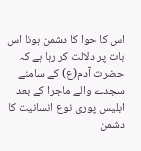اس كا حوا كا دشمن ہونا اس بات پر دلالت كر رہا ہے كہ حضرت آدم(ع) كے سامنے سجدے والے ماجرا كے بعد ابليس پورى نوع انسانيت كا دشمن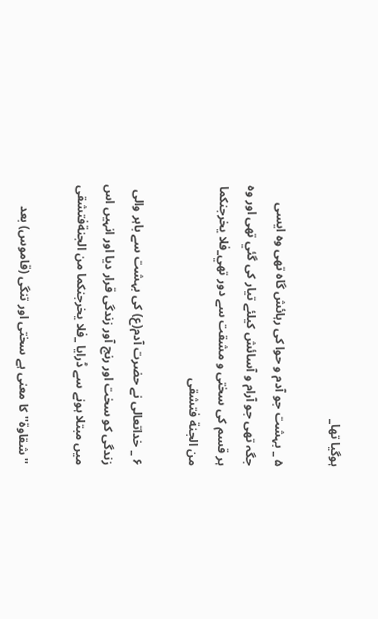ہوگيا تھا_

۵ _ بہشت جو آدم و حوا كى رہائش گاہ تھى وہ ايسى جگہ تھى جو آرام و آسائش كيلئے تيار كى گئي تھى اور وہ ہر قسم كى سختى و مشقت سے دور تھي_فلا يخرجنكما من الجنة فتشقى

۶ _ خداتعالى نے حضرت آدم(ع) كى بہشت سے باہر والى زندگى كو سخت اور رنج آور زندگى قرار ديا اور انہيں اس ميں مبتلا ہونے سے ڈرايا _فلا يخرجنكما من الجنةفتشقى

''شقاوة'' كا معنى ہے سختى اور تنگى (قاموس) بعد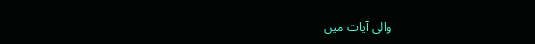والى آيات ميں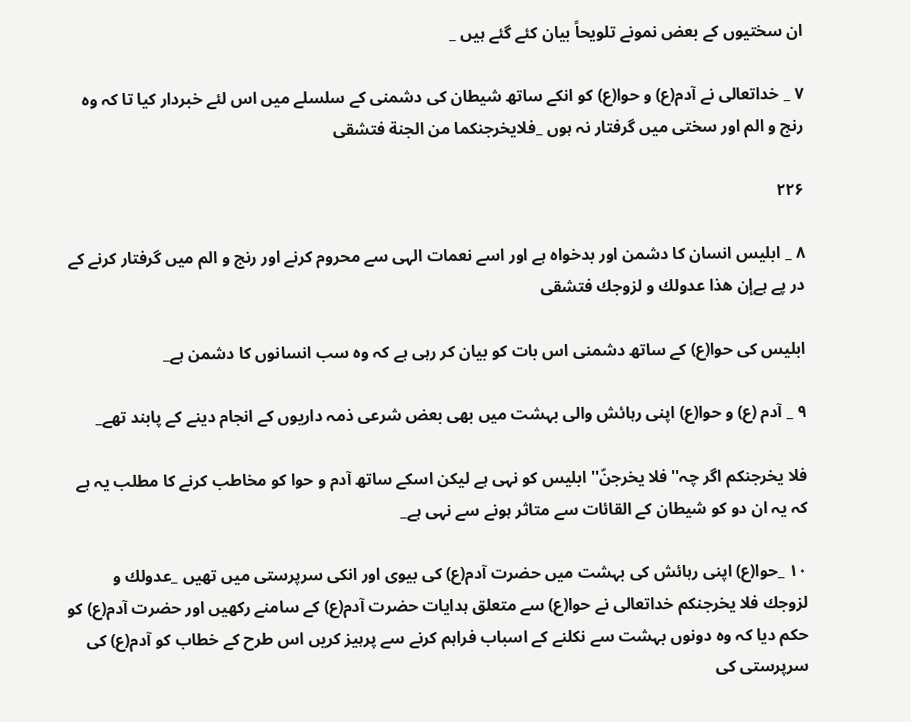ان سختيوں كے بعض نمونے تلويحاً بيان كئے گئے ہيں _

۷ _ خداتعالى نے آدم(ع) و حوا(ع) كو انكے ساتھ شيطان كى دشمنى كے سلسلے ميں اس لئے خبردار كيا تا كہ وہ رنج و الم اور سختى ميں گرفتار نہ ہوں _فلايخرجنكما من الجنة فتشقى

۲۲۶

۸ _ ابليس انسان كا دشمن اور بدخواہ ہے اور اسے نعمات الہى سے محروم كرنے اور رنج و الم ميں گرفتار كرنے كے در پے ہےإن هذا عدولك و لزوجك فتشقى

ابليس كى حوا(ع) كے ساتھ دشمنى اس بات كو بيان كر رہى ہے كہ وہ سب انسانوں كا دشمن ہے_

۹ _ آدم (ع) و حوا(ع) اپنى رہائش والى بہشت ميں بھى بعض شرعى ذمہ داريوں كے انجام دينے كے پابند تھے_

فلا يخرجنكم اگر چہ''فلا يخرجنّ'' ابليس كو نہى ہے ليكن اسكے ساتھ آدم و حوا كو مخاطب كرنے كا مطلب يہ ہے كہ يہ ان دو كو شيطان كے القائات سے متاثر ہونے سے نہى ہے_

۱۰ _حوا(ع) اپنى رہائش كى بہشت ميں حضرت آدم(ع) كى بيوى اور انكى سرپرستى ميں تھيں _عدولك و لزوجك فلا يخرجنكم خداتعالى نے حوا(ع) سے متعلق ہدايات حضرت آدم(ع) كے سامنے ركھيں اور حضرت آدم(ع) كو حكم ديا كہ وہ دونوں بہشت سے نكلنے كے اسباب فراہم كرنے سے پرہيز كريں اس طرح كے خطاب كو آدم(ع) كى سرپرستى كى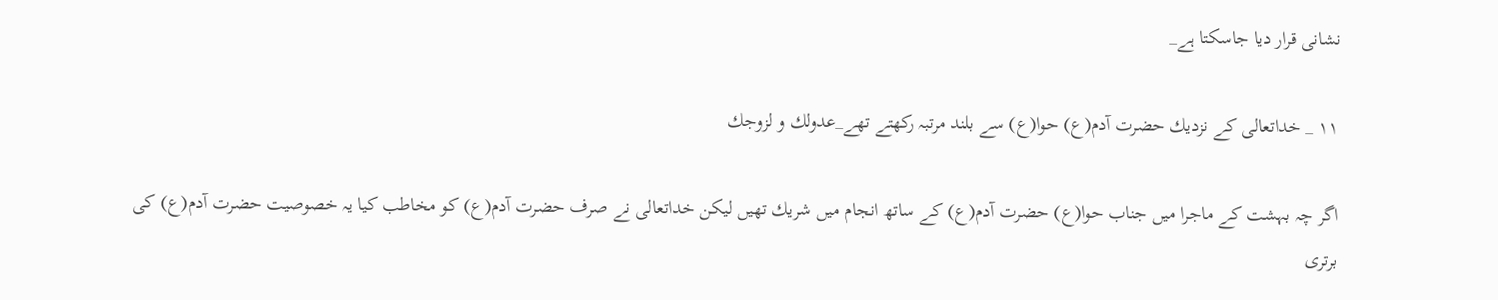نشانى قرار ديا جاسكتا ہے_

۱۱ _ خداتعالى كے نزديك حضرت آدم(ع) حوا(ع) سے بلند مرتبہ ركھتے تھے_عدولك و لزوجك

اگر چہ بہشت كے ماجرا ميں جناب حوا(ع) حضرت آدم(ع) كے ساتھ انجام ميں شريك تھيں ليكن خداتعالى نے صرف حضرت آدم(ع) كو مخاطب كيا يہ خصوصيت حضرت آدم(ع) كى برترى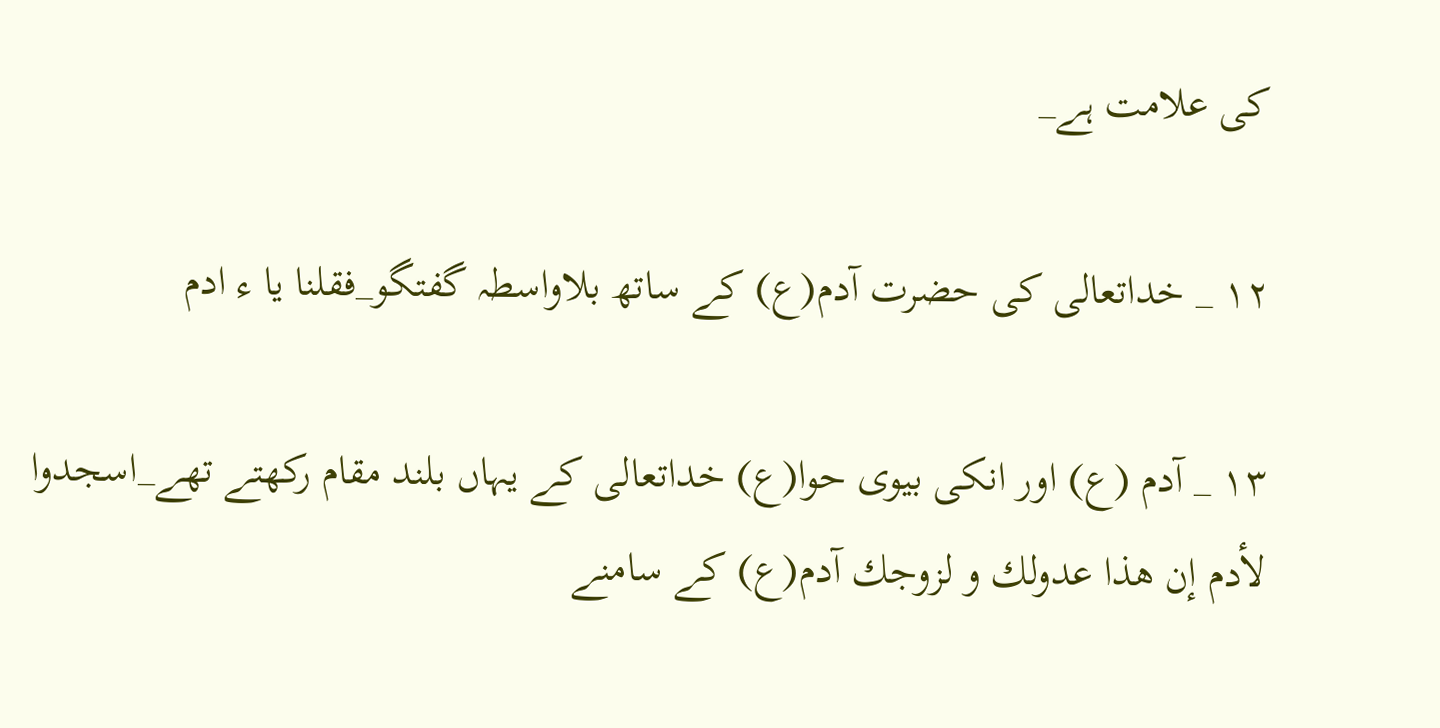كى علامت ہے_

۱۲ _ خداتعالى كى حضرت آدم(ع) كے ساتھ بلاواسطہ گفتگو_فقلنا يا ء ادم

۱۳ _ آدم (ع) اور انكى بيوى حوا(ع) خداتعالى كے يہاں بلند مقام ركھتے تھے_اسجدوا لأدم إن هذا عدولك و لزوجك آدم(ع) كے سامنے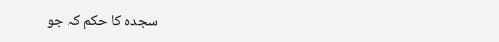سجدہ كا حكم كہ جو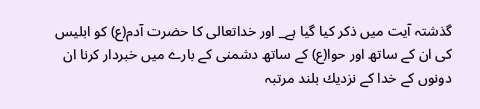گذشتہ آيت ميں ذكر كيا گيا ہے_ اور خداتعالى كا حضرت آدم(ع) كو ابليس كى ان كے ساتھ اور حوا(ع) كے ساتھ دشمنى كے بارے ميں خبردار كرنا ان دونوں كے خدا كے نزديك بلند مرتبہ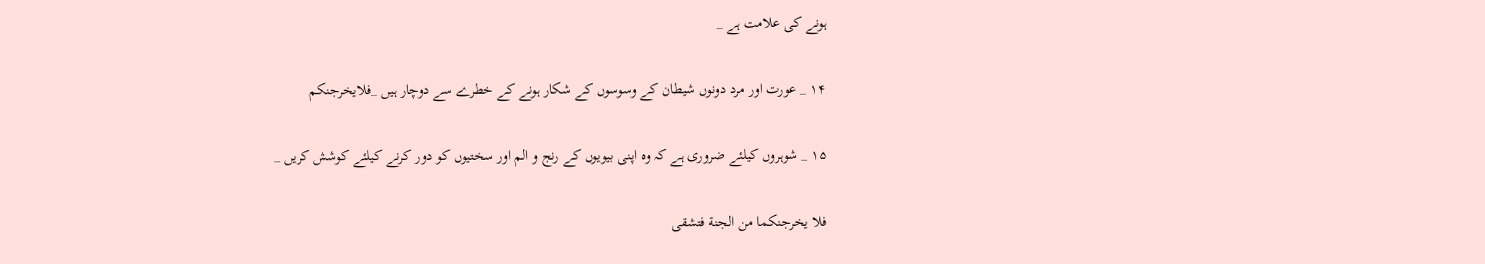ہونے كى علامت ہے _

۱۴ _ عورت اور مرد دونوں شيطان كے وسوسوں كے شكار ہونے كے خطرے سے دوچار ہيں _فلايخرجنكم

۱۵ _ شوہروں كيلئے ضرورى ہے كہ وہ اپنى بيويوں كے رنج و الم اور سختيوں كو دور كرنے كيلئے كوشش كريں _

فلا يخرجنكما من الجنة فتشقى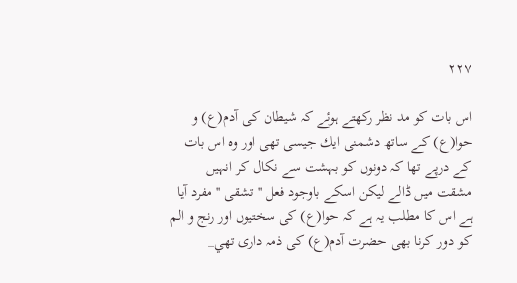۲۲۷

اس بات كو مد نظر ركھتے ہوئے كہ شيطان كى آدم(ع) و حوا(ع) كے ساتھ دشمنى ايك جيسى تھى اور وہ اس بات كے درپے تھا كہ دونوں كو بہشت سے نكال كر انہيں مشقت ميں ڈالے ليكن اسكے باوجود فعل ''تشقى '' مفرد آيا ہے اس كا مطلب يہ ہے كہ حوا(ع) كى سختيوں اور رنج و الم كو دور كرنا بھى حضرت آدم(ع) كى ذمہ دارى تھي_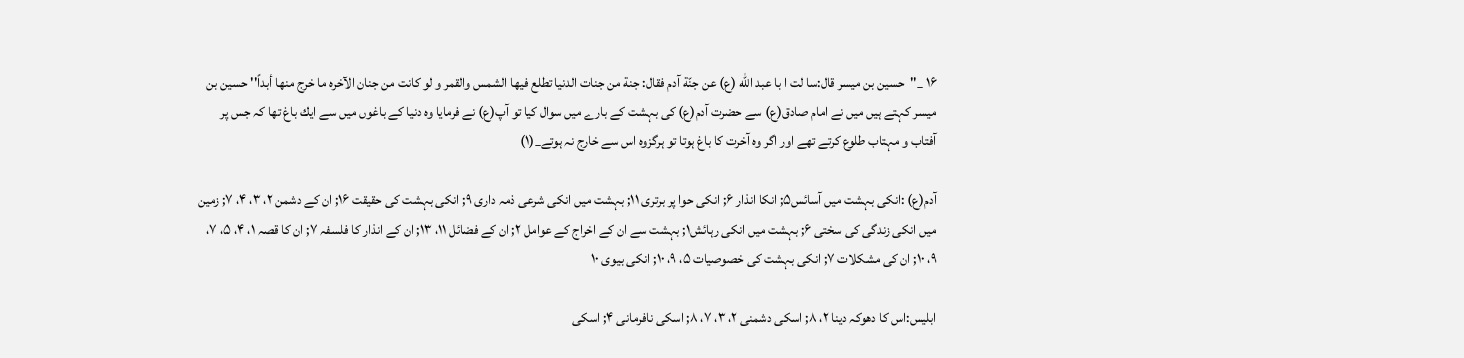۱۶ _''حسين بن ميسر قال:سا لت ا با عبد الله (ع) عن جنّة آدم فقال: جنة من جنات الدنيا تطلع فيها الشمس والقمر و لو كانت من جنان الآخره ما خرج منها أبداً'' حسين بن ميسر كہتے ہيں ميں نے امام صادق(ع) سے حضرت آدم(ع) كى بہشت كے بارے ميں سوال كيا تو آپ(ع) نے فرمايا وہ دنيا كے باغوں ميں سے ايك باغ تھا كہ جس پر آفتاب و مہتاب طلوع كرتے تھے اور اگر وہ آخرت كا باغ ہوتا تو ہرگزوہ اس سے خارج نہ ہوتے_(۱)

آدم(ع) :انكى بہشت ميں آسائس۵; انكا انذار ۶; انكى حوا پر برترى ۱۱; بہشت ميں انكى شرعى ذمہ دارى ۹; انكى بہشت كى حقيقت ۱۶; ان كے دشمن ۲، ۳، ۴، ۷; زمين ميں انكى زندگى كى سختى ۶; بہشت ميں انكى رہائش۱; بہشت سے ان كے اخراج كے عوامل ۲; ان كے فضائل ۱۱، ۱۳; ان كے انذار كا فلسفہ ۷; ان كا قصہ ۱، ۴، ۵، ۷، ۹، ۱۰; ان كى مشكلات ۷; انكى بہشت كى خصوصيات ۵، ۹، ۱۰; انكى بيوى ۱۰

ابليس:اس كا دھوكہ دينا ۲، ۸; اسكى دشمنى ۲، ۳، ۷، ۸; اسكى نافرمانى ۴; اسكى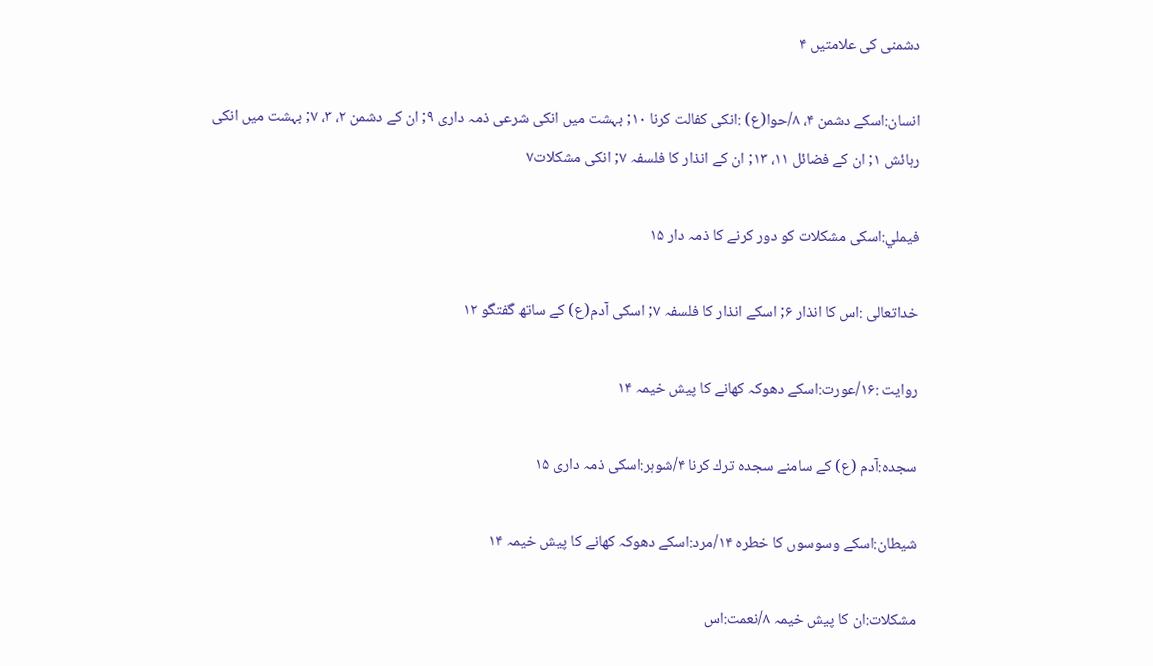دشمنى كى علامتيں ۴

انسان:اسكے دشمن ۴، ۸/حوا(ع) :انكى كفالت كرنا ۱۰; بہشت ميں انكى شرعى ذمہ دارى ۹; ان كے دشمن ۲، ۳، ۷; بہشت ميں انكى رہائش ۱; ان كے فضائل ۱۱، ۱۳; ان كے انذار كا فلسفہ ۷; انكى مشكلات۷

فيملي:اسكى مشكلات كو دور كرنے كا ذمہ دار ۱۵

خداتعالى :اس كا انذار ۶; اسكے انذار كا فلسفہ ۷; اسكى آدم(ع) كے ساتھ گفتگو ۱۲

روايت :۱۶/عورت:اسكے دھوكہ كھانے كا پيش خيمہ ۱۴

سجدہ:آدم (ع) كے سامنے سجدہ ترك كرنا ۴/شوہر:اسكى ذمہ دارى ۱۵

شيطان:اسكے وسوسوں كا خطرہ ۱۴/مرد:اسكے دھوكہ كھانے كا پيش خيمہ ۱۴

مشكلات:ان كا پيش خيمہ ۸/نعمت:اس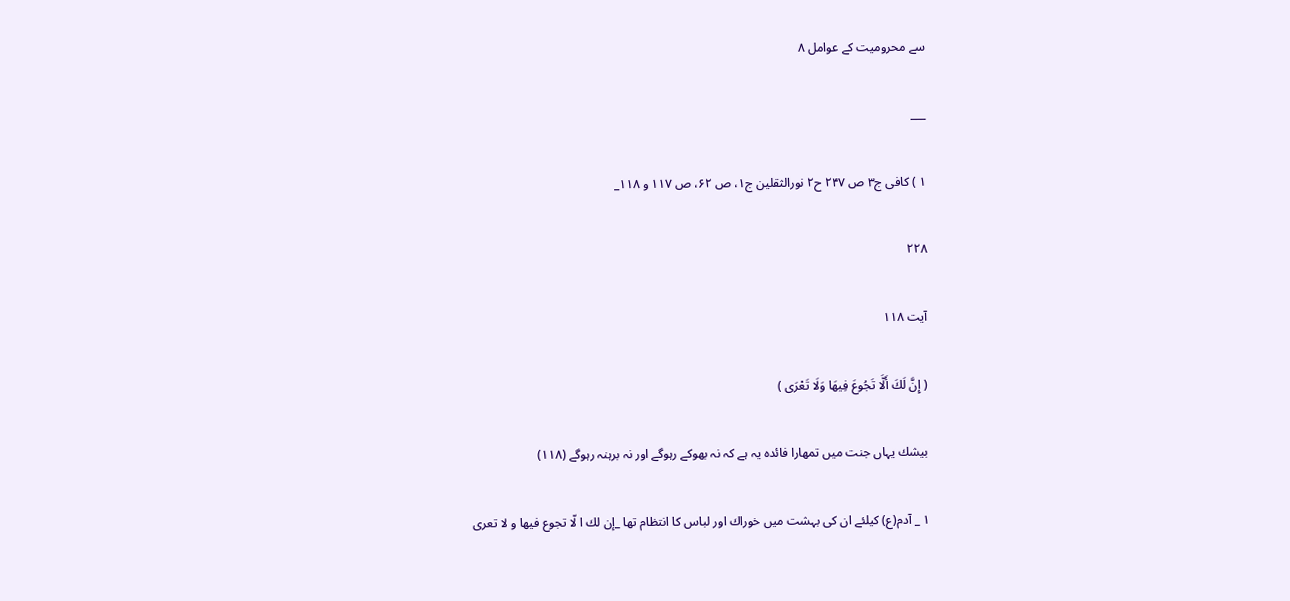سے محروميت كے عوامل ۸

___

۱ ) كافى ج۳ ص ۲۴۷ ح۲ نورالثقلين ج۱، ص ۶۲، ص ۱۱۷ و ۱۱۸_

۲۲۸

آیت ۱۱۸

( إِنَّ لَكَ أَلَّا تَجُوعَ فِيهَا وَلَا تَعْرَى )

بيشك يہاں جنت ميں تمھارا فائدہ يہ ہے كہ نہ بھوكے رہوگے اور نہ برہنہ رہوگے (۱۱۸)

۱ _ آدم(ع) كيلئے ان كى بہشت ميں خوراك اور لباس كا انتظام تھا _إن لك ا لّا تجوع فيها و لا تعرى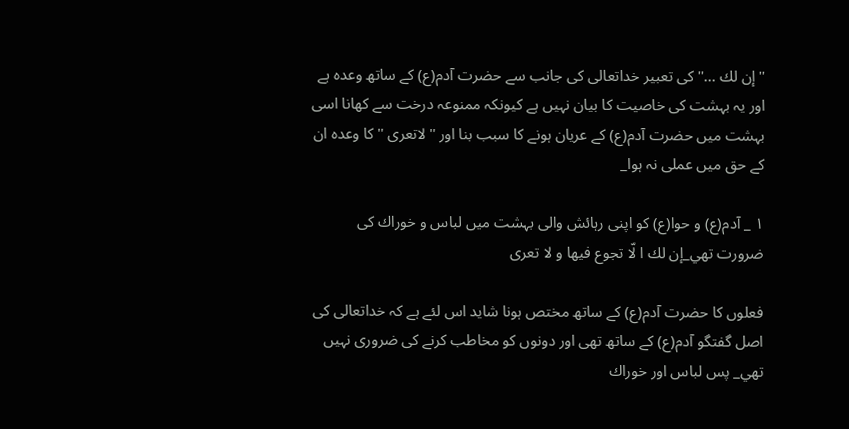''إن لك ...'' كى تعبير خداتعالى كى جانب سے حضرت آدم(ع) كے ساتھ وعدہ ہے اور يہ بہشت كى خاصيت كا بيان نہيں ہے كيونكہ ممنوعہ درخت سے كھانا اسى بہشت ميں حضرت آدم(ع) كے عريان ہونے كا سبب بنا اور ''لاتعرى '' كا وعدہ ان كے حق ميں عملى نہ ہوا_

۱ _ آدم(ع) و حوا(ع) كو اپنى رہائش والى بہشت ميں لباس و خوراك كى ضرورت تھي_إن لك ا لّا تجوع فيها و لا تعرى

فعلوں كا حضرت آدم(ع) كے ساتھ مختص ہونا شايد اس لئے ہے كہ خداتعالى كى اصل گفتگو آدم(ع) كے ساتھ تھى اور دونوں كو مخاطب كرنے كى ضرورى نہيں تھي_ پس لباس اور خوراك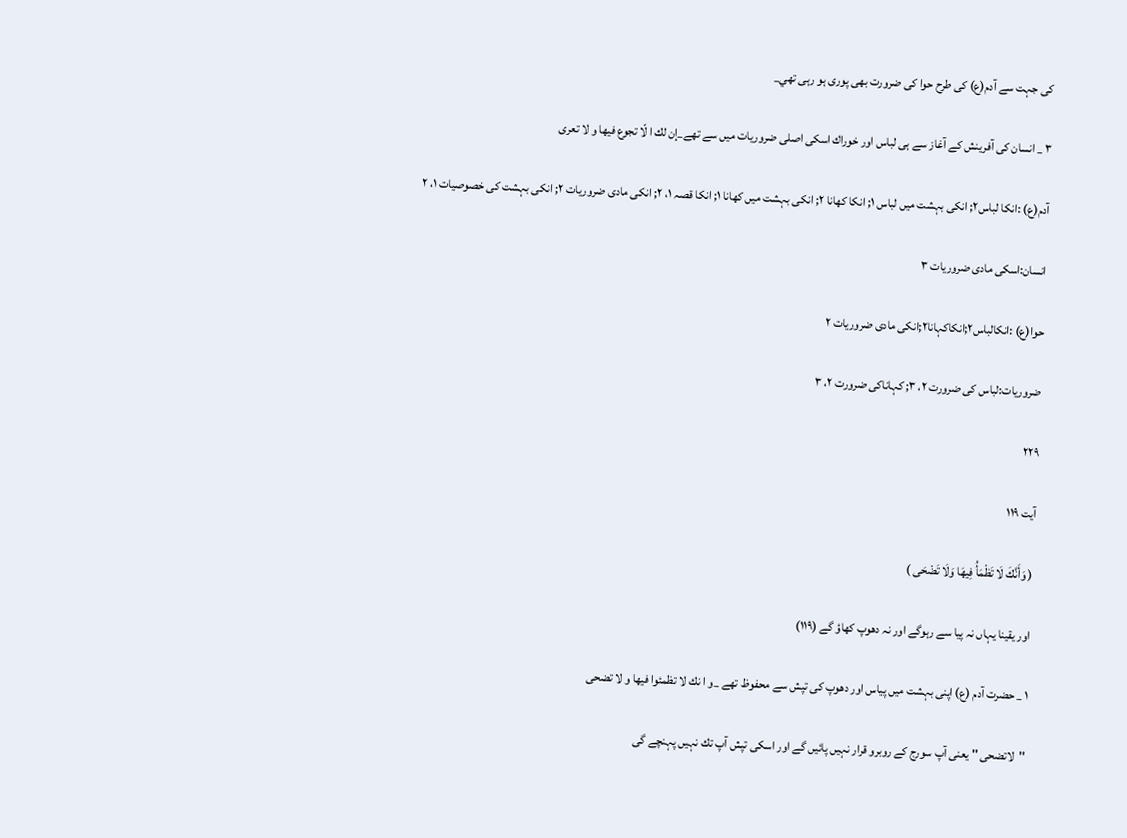كى جہت سے آدم(ع) كى طرح حوا كى ضرورت بھى پورى ہو رہى تھي_

۳ _ انسان كى آفرينش كے آغاز سے ہى لباس اور خوراك اسكى اصلى ضروريات ميں سے تھے_إن لك ا لّا تجوع فيها و لا تعرى

آدم(ع) :انكا لباس۲; انكى بہشت ميں لباس ۱; انكا كھانا ۲; انكى بہشت ميں كھانا ۱; انكا قصہ ۱، ۲; انكى مادى ضروريات ۲; انكى بہشت كى خصوصيات ۱، ۲

انسان:اسكى مادى ضروريات ۳

حوا(ع) :انكالباس۲;انكاكہانا۲;انكى مادى ضروريات ۲

ضروريات:لباس كى ضرورت ۲، ۳; كہاناكى ضرورت ۲، ۳

۲۲۹

آیت ۱۱۹

( وَأَنَّكَ لَا تَظْمَأُ فِيهَا وَلَا تَضْحَى )

اور يقينا يہاں نہ پيا سے رہوگے اور نہ دھوپ كھاؤ گے (۱۱۹)

۱ _ حضرت آدم (ع) اپنى بہشت ميں پياس اور دھوپ كى تپش سے محفوظ تھے _و ا نك لا تظمئوا فيها و لا تضحى

''لاتضحى '' يعنى آپ سورج كے روبرو قرار نہيں پائيں گے اور اسكى تپش آپ تك نہيں پہنچے گى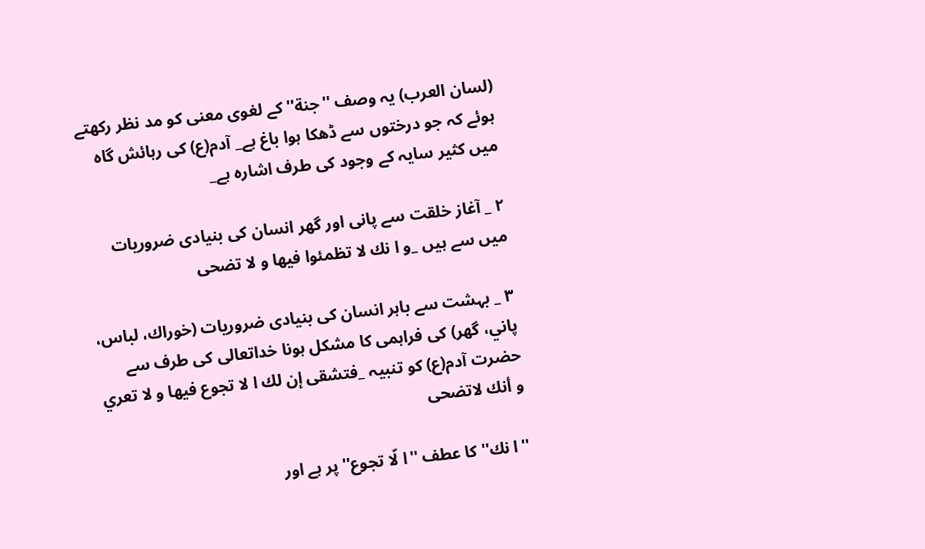(لسان العرب) يہ وصف ''جنة'' كے لغوى معنى كو مد نظر ركھتے ہوئے كہ جو درختوں سے ڈھكا ہوا باغ ہے_ آدم(ع) كى رہائش گاہ ميں كثير سايہ كے وجود كى طرف اشارہ ہے_

۲ _ آغاز خلقت سے پانى اور گھر انسان كى بنيادى ضروريات ميں سے ہيں _و ا نك لا تظمئوا فيها و لا تضحى

۳ _ بہشت سے باہر انسان كى بنيادى ضروريات (خوراك، لباس، پاني، گھر) كى فراہمى كا مشكل ہونا خداتعالى كى طرف سے حضرت آدم(ع) كو تنبيہ _فتشقى إن لك ا لا تجوع فيها و لا تعري و أنك لاتضحى

''ا نك'' كا عطف ''ا لّا تجوع'' پر ہے اور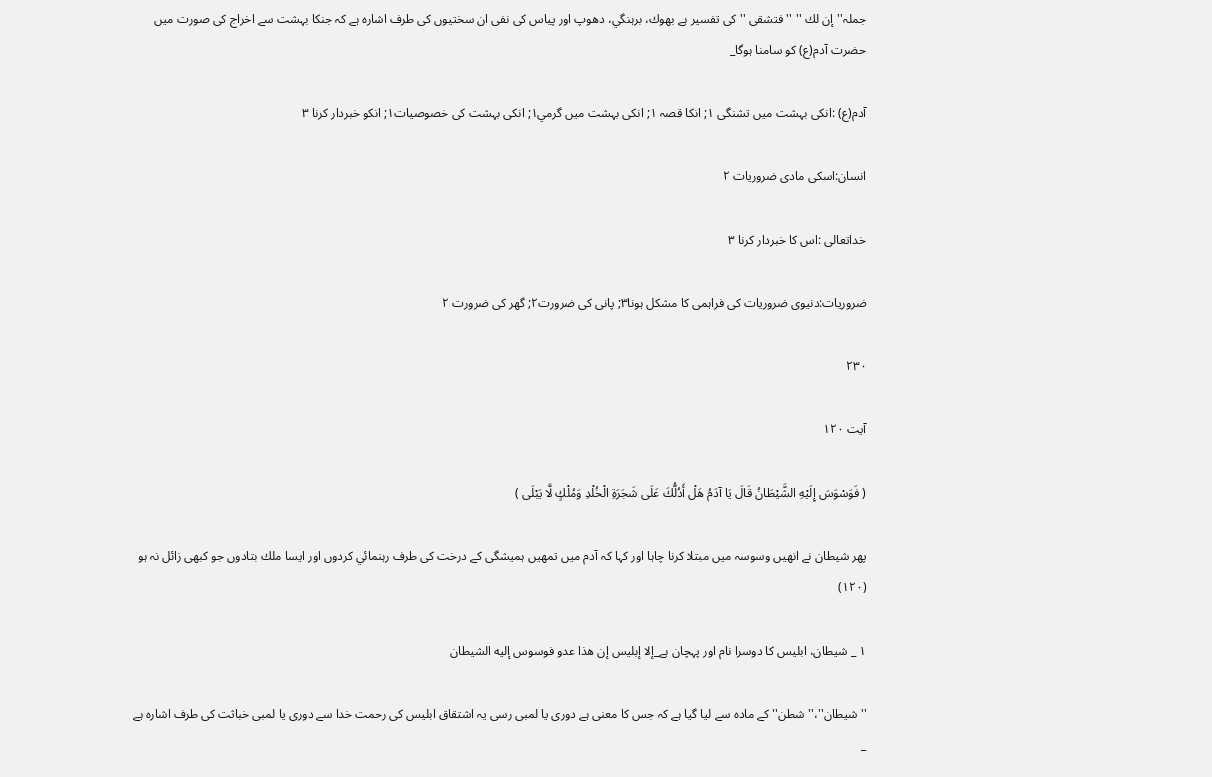جملہ''إن لك '' ''فتشقى '' كى تفسير ہے بھوك، برہنگي، دھوپ اور پياس كى نفى ان سختيوں كى طرف اشارہ ہے كہ جنكا بہشت سے اخراج كى صورت ميں حضرت آدم(ع) كو سامنا ہوگا_

آدم(ع) :انكى بہشت ميں تشنگى ۱; انكا قصہ ۱; انكى بہشت ميں گرمي۱; انكى بہشت كى خصوصيات۱; انكو خبردار كرنا ۳

انسان:اسكى مادى ضروريات ۲

خداتعالى :اس كا خبردار كرنا ۳

ضروريات:دنيوى ضروريات كى فراہمى كا مشكل ہونا۳; پانى كى ضرورت۲; گھر كى ضرورت ۲

۲۳۰

آیت ۱۲۰

( فَوَسْوَسَ إِلَيْهِ الشَّيْطَانُ قَالَ يَا آدَمُ هَلْ أَدُلُّكَ عَلَى شَجَرَةِ الْخُلْدِ وَمُلْكٍ لَّا يَبْلَى )

پھر شيطان نے انھيں وسوسہ ميں مبتلا كرنا چاہا اور كہا كہ آدم ميں تمھيں ہميشگى كے درخت كى طرف رہنمائي كردوں اور ايسا ملك بتادوں جو كبھى زائل نہ ہو (۱۲۰)

۱ _ شيطان، ابليس كا دوسرا نام اور پہچان ہے_إلا إبليس إن هذا عدو فوسوس إليه الشيطان

''شيطان''،''شطن'' كے مادہ سے ليا گيا ہے كہ جس كا معنى ہے دورى يا لمبى رسى يہ اشتقاق ابليس كى رحمت خدا سے دورى يا لمبى خباثت كى طرف اشارہ ہے _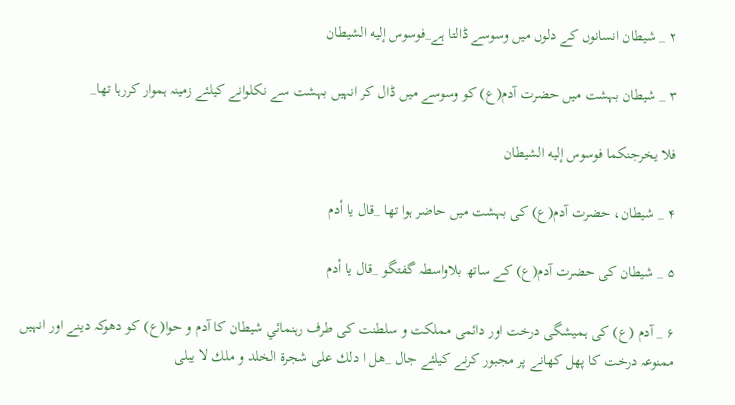۲ _ شيطان انسانوں كے دلوں ميں وسوسے ڈالتا ہے_فوسوس إليه الشيطان

۳ _ شيطان بہشت ميں حضرت آدم(ع) كو وسوسے ميں ڈال كر انہيں بہشت سے نكلوانے كيلئے زمينہ ہموار كررہا تھا_

فلا يخرجنكما فوسوس إليه الشيطان

۴ _ شيطان، حضرت آدم(ع) كى بہشت ميں حاضر ہوا تھا _قال يا أدم

۵ _ شيطان كى حضرت آدم(ع) كے ساتھ بلاواسطہ گفتگو _قال يا أدم

۶ _ آدم (ع) كى ہميشگى درخت اور دائمى مملكت و سلطنت كى طرف رہنمائي شيطان كا آدم و حوا(ع) كو دھوكہ دينے اور انہيں ممنوعہ درخت كا پھل كھانے پر مجبور كرنے كيلئے جال _هل ا دلك على شجرة الخلد و ملك لا يبلى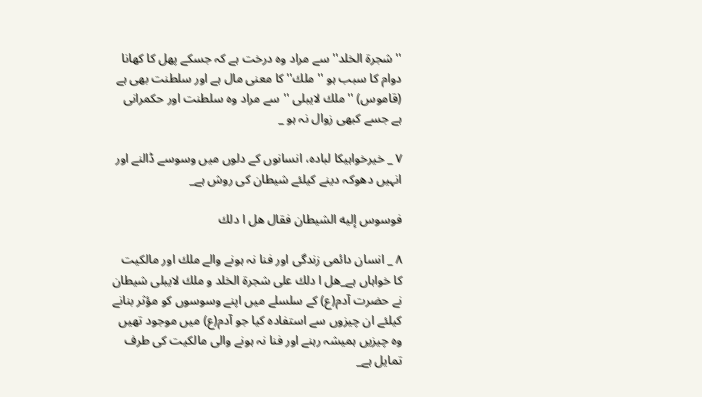''شجرة الخلد'' سے مراد وہ درخت ہے كہ جسكے پھل كا كھانا دوام كا سبب ہو ''ملك'' كا معنى مال ہے اور سلطنت بھى ہے (قاموس) ''ملك لايبلى '' سے مراد وہ سلطنت اور حكمرانى ہے جسے كبھى زوال نہ ہو _

۷ _ خيرخواہيكا لبادہ، انسانوں كے دلوں ميں وسوسے ڈالنے اور انہيں دھوكہ دينے كيلئے شيطان كى روش ہے_

فوسوس إليه الشيطان فقال هل ا دلك

۸ _ انسان دائمى زندگى اور فنا نہ ہونے والے ملك اور مالكيت كا خواہاں ہے_هل ا دلك على شجرة الخلد و ملك لايبلى شيطان نے حضرت آدم(ع) كے سلسلے ميں اپنے وسوسوں كو مؤثر بنانے كيلئے ان چيزوں سے استفادہ كيا جو آدم(ع) ميں موجود تھيں وہ چيزيں ہميشہ رہنے اور فنا نہ ہونے والى مالكيت كى طرف تمايل ہے_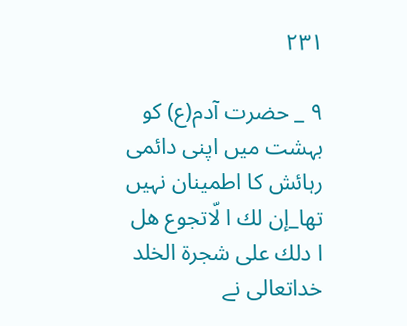۲۳۱

۹ _ حضرت آدم(ع) كو بہشت ميں اپنى دائمى رہائش كا اطمينان نہيں تھا_إن لك ا لّاتجوع هل ا دلك على شجرة الخلد خداتعالى نے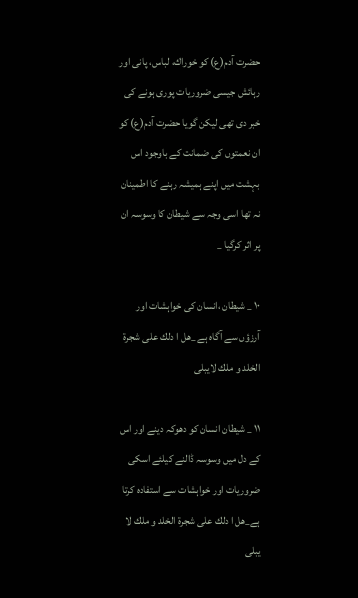حضرت آدم(ع) كو خوراك، لباس، پانى اور رہائش جيسى ضروريات پورى ہونے كى خبر دى تھى ليكن گويا حضرت آدم(ع) كو ان نعمتوں كى ضمانت كے باوجود اس بہشت ميں اپنے ہميشہ رہنے كا اطمينان نہ تھا اسى وجہ سے شيطان كا وسوسہ ان پر اثر كرگيا _

۱۰ _ شيطان ،انسان كى خواہشات اور آرزؤں سے آگاہ ہے _هل ا دلك على شجرة الخلد و ملك لايبلى

۱۱ _ شيطان انسان كو دھوكہ دينے اور اس كے دل ميں وسوسہ ڈالنے كيلئے اسكى ضروريات اور خواہشات سے استفادہ كرتا ہے_هل ا دلك على شجرة الخلد و ملك لا يبلى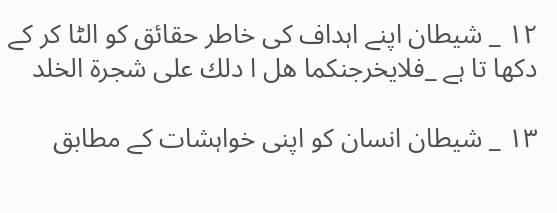۱۲ _ شيطان اپنے اہداف كى خاطر حقائق كو الٹا كر كے دكھا تا ہے _فلايخرجنكما هل ا دلك على شجرة الخلد

۱۳ _ شيطان انسان كو اپنى خواہشات كے مطابق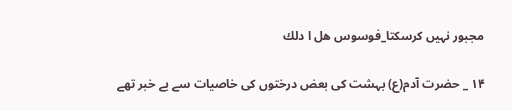مجبور نہيں كرسكتا_فوسوس هل ا دلك

۱۴ _ حضرت آدم(ع) بہشت كى بعض درختوں كى خاصيات سے بے خبر تھے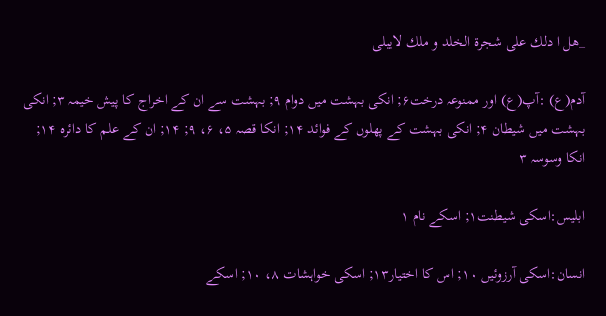_هل ا دلك على شجرة الخلد و ملك لايبلى

آدم(ع) :آپ(ع) اور ممنوعہ درخت۶; انكى بہشت ميں دوام ۹; بہشت سے ان كے اخراج كا پيش خيمہ ۳; انكى بہشت ميں شيطان ۴; انكى بہشت كے پھلوں كے فوائد ۱۴; انكا قصہ ۵، ۶، ۹; ۱۴; ان كے علم كا دائرہ ۱۴; انكا وسوسہ ۳

ابليس:اسكى شيطنت۱; اسكے نام ۱

انسان:اسكى آرزوئيں ۱۰; اس كا اختيار۱۳; اسكى خواہشات ۸، ۱۰; اسكے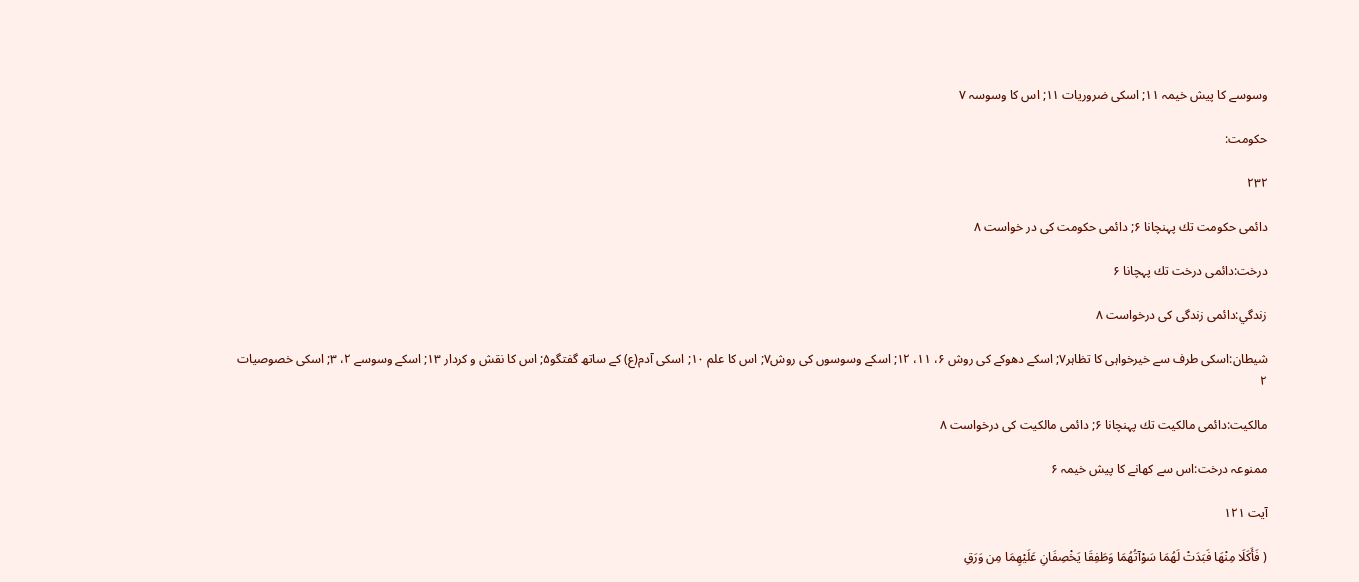وسوسے كا پيش خيمہ ۱۱; اسكى ضروريات ۱۱; اس كا وسوسہ ۷

حكومت:

۲۳۲

دائمى حكومت تك پہنچانا ۶; دائمى حكومت كى در خواست ۸

درخت:دائمى درخت تك پہچانا ۶

زندگي:دائمى زندگى كى درخواست ۸

شيطان:اسكى طرف سے خيرخواہى كا تظاہر۷; اسكے دھوكے كى روش ۶، ۱۱، ۱۲; اسكے وسوسوں كى روش۷; اس كا علم ۱۰; اسكى آدم(ع) كے ساتھ گفتگو۵; اس كا نقش و كردار ۱۳; اسكے وسوسے ۲، ۳; اسكى خصوصيات ۲

مالكيت:دائمى مالكيت تك پہنچانا ۶; دائمى مالكيت كى درخواست ۸

ممنوعہ درخت:اس سے كھانے كا پيش خيمہ ۶

آیت ۱۲۱

( فَأَكَلَا مِنْهَا فَبَدَتْ لَهُمَا سَوْآتُهُمَا وَطَفِقَا يَخْصِفَانِ عَلَيْهِمَا مِن وَرَقِ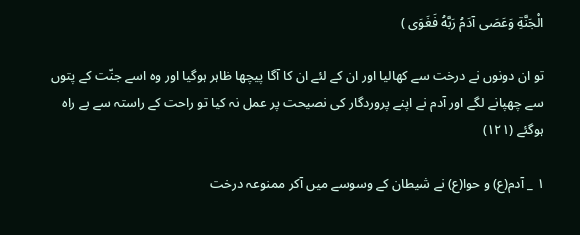الْجَنَّةِ وَعَصَى آدَمُ رَبَّهُ فَغَوَى )

تو ان دونوں نے درخت سے كھاليا اور ان كے لئے ان كا آگا پيچھا ظاہر ہوگيا اور وہ اسے جنّت كے پتوں سے چھپانے لگے اور آدم نے اپنے پروردگار كى نصيحت پر عمل نہ كيا تو راحت كے راستہ سے بے راہ ہوگئے (۱۲۱)

۱ _ آدم(ع) و حوا(ع) نے شيطان كے وسوسے ميں آكر ممنوعہ درخت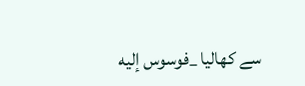سے كھاليا _فوسوس إليه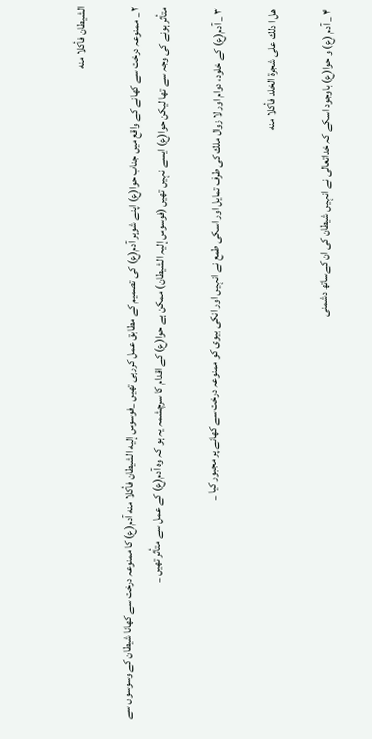الشيطان فأكلا منه

۲ _ ممنوعہ درخت سے كھانے كے واقع ميں جناب حوا(ع) اپنے شوہر آدم(ع) كى تصميم كے مطابق عمل كررہى تھيں _فوسوس إليه الشيطان فأكلا منه آدم(ع) كا ممنوعہ درخت سے كھانا شيطان كے وسوسوں سے متأثر ہونے كى وجہ سے تھا ليكن حوا(ع) ايسے نہيں تھيں (فوسوس إليہ الشيطان) ممكن ہے حوا(ع) كے اقدام كا سرچشمہ يہ ہو كہ وہ آدم(ع) كے عمل سے متأثر تھيں _

۳ _ آدم(ع) كے خلود، دوام اور لا زوال ملك كى طرف تمايل اور اسكى طمع نے انہيں اور انكى بيوى كو ممنوعہ درخت سے كھانے پر مجبور كيا _

هل ا دلك على شجرة الخلد فأكلا منه

۴ _ آدم (ع) و حوا(ع) باوجود اسكے كہ خداتعالى نے انہيں شيطان كى ان كےساتھ دشمنى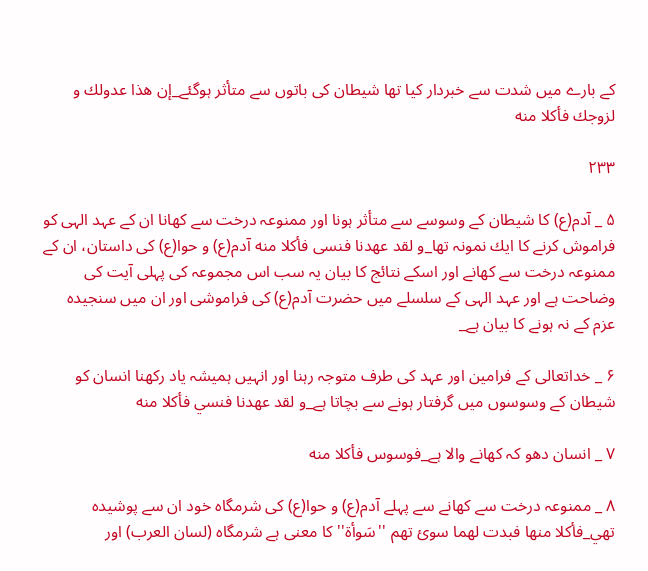كے بارے ميں شدت سے خبردار كيا تھا شيطان كى باتوں سے متأثر ہوگئے_إن هذا عدولك و لزوجك فأكلا منه

۲۳۳

۵ _ آدم(ع) كا شيطان كے وسوسے سے متأثر ہونا اور ممنوعہ درخت سے كھانا ان كے عہد الہى كو فراموش كرنے كا ايك نمونہ تھا_و لقد عهدنا فنسى فأكلا منه آدم(ع) و حوا(ع) كى داستان، ان كے ممنوعہ درخت سے كھانے اور اسكے نتائج كا بيان يہ سب اس مجموعہ كى پہلى آيت كى وضاحت ہے اور عہد الہى كے سلسلے ميں حضرت آدم(ع) كى فراموشى اور ان ميں سنجيدہ عزم كے نہ ہونے كا بيان ہے_

۶ _ خداتعالى كے فرامين اور عہد كى طرف متوجہ رہنا اور انہيں ہميشہ ياد ركھنا انسان كو شيطان كے وسوسوں ميں گرفتار ہونے سے بچاتا ہے_و لقد عهدنا فنسي فأكلا منه

۷ _ انسان دھو كہ كھانے والا ہے_فوسوس فأكلا منه

۸ _ ممنوعہ درخت سے كھانے سے پہلے آدم(ع) و حوا(ع) كى شرمگاہ خود ان سے پوشيدہ تھي_فأكلا منها فبدت لهما سوئ تهم ''سَوأة'' كا معنى ہے شرمگاہ (لسان العرب) اور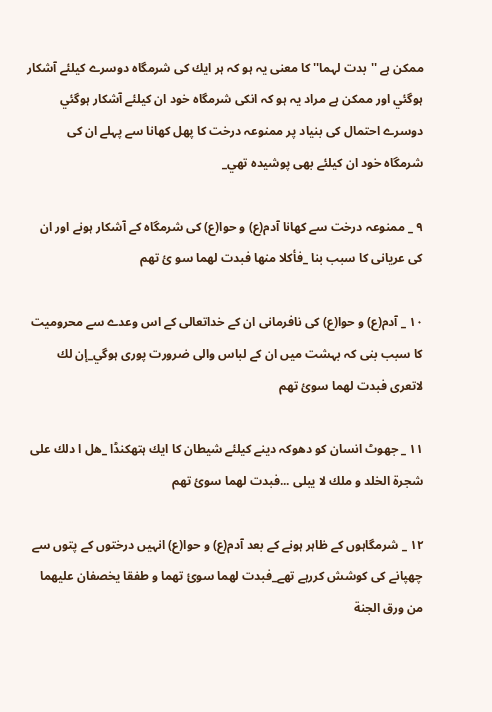ممكن ہے ''بدت لہما'' كا معنى يہ ہو كہ ہر ايك كى شرمگاہ دوسرے كيلئے آشكار ہوگئي اور ممكن ہے مراد يہ ہو كہ انكى شرمگاہ خود ان كيلئے آشكار ہوگئي دوسرے احتمال كى بنياد پر ممنوعہ درخت كا پھل كھانا سے پہلے ان كى شرمگاہ خود ان كيلئے بھى پوشيدہ تھي_

۹ _ ممنوعہ درخت سے كھانا آدم(ع) و حوا(ع) كى شرمگاہ كے آشكار ہونے اور ان كى عريانى كا سبب بنا _فأكلا منها فبدت لهما سو ئ تهم

۱۰ _ آدم(ع) و حوا(ع) كى نافرمانى ان كے خداتعالى كے اس وعدے سے محروميت كا سبب بنى كہ بہشت ميں ان كے لباس والى ضرورت پورى ہوگي_إن لك لاتعرى فبدت لهما سوئ تهم

۱۱ _ جھوٹ انسان كو دھوكہ دينے كيلئے شيطان كا ايك ہتھكنڈا _هل ا دلك على شجرة الخلد و ملك لا يبلى ...فبدت لهما سوئ تهم

۱۲ _ شرمگاہوں كے ظاہر ہونے كے بعد آدم(ع) و حوا(ع) انہيں درختوں كے پتوں سے چھپانے كى كوشش كررہے تھے_فبدت لهما سوئ تهما و طفقا يخصفان عليهما من ورق الجنة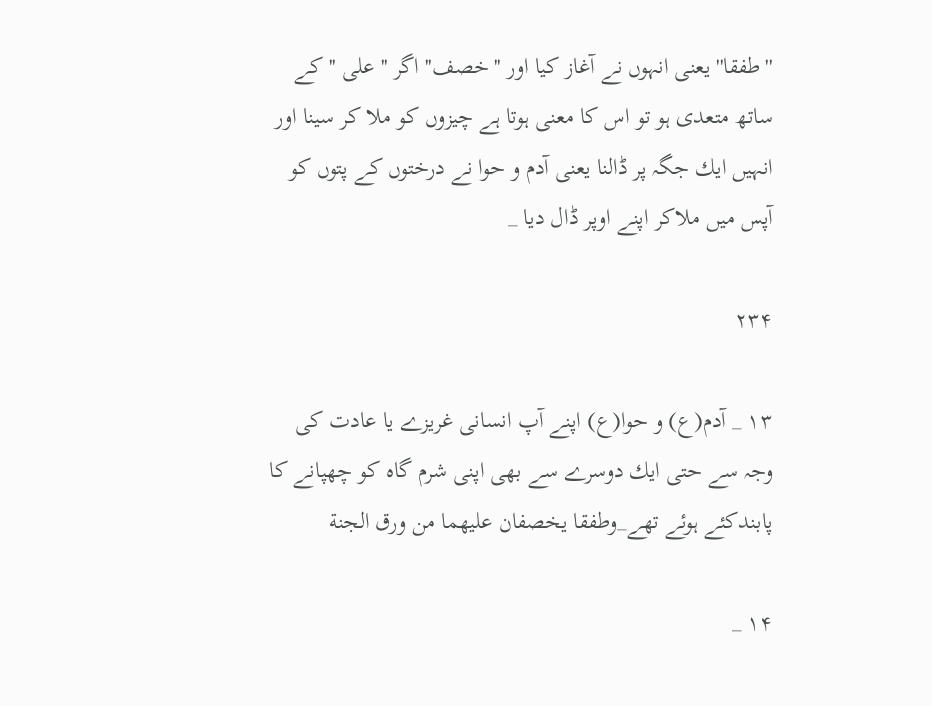''طفقا'' يعنى انہوں نے آغاز كيا اور ''خصف'' اگر ''على '' كے ساتھ متعدى ہو تو اس كا معنى ہوتا ہے چيزوں كو ملا كر سينا اور انہيں ايك جگہ پر ڈالنا يعنى آدم و حوا نے درختوں كے پتوں كو آپس ميں ملاكر اپنے اوپر ڈال ديا _

۲۳۴

۱۳ _ آدم(ع) و حوا(ع) اپنے آپ انسانى غريزے يا عادت كى وجہ سے حتى ايك دوسرے سے بھى اپنى شرم گاہ كو چھپانے كا پابندكئے ہوئے تھے_وطفقا يخصفان عليهما من ورق الجنة

۱۴ _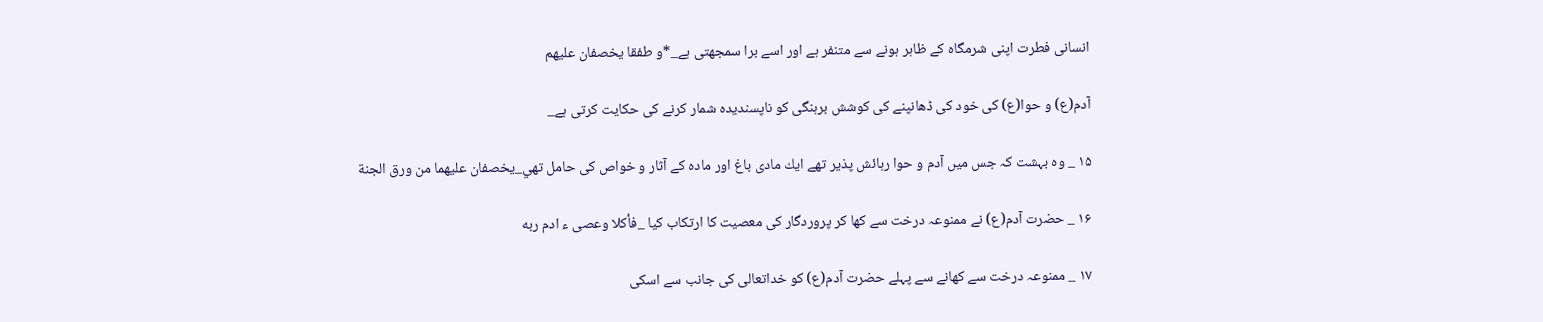انسانى فطرت اپنى شرمگاہ كے ظاہر ہونے سے متنفر ہے اور اسے برا سمجھتى ہے_*و طفقا يخصفان عليهم

آدم(ع) و حوا(ع) كى خود كى ڈھانپنے كى كوشش برہنگى كو ناپسنديدہ شمار كرنے كى حكايت كرتى ہے_

۱۵ _ وہ بہشت كہ جس ميں آدم و حوا رہائش پذير تھے ايك مادى باغ اور مادہ كے آثار و خواص كى حامل تھي_يخصفان عليهما من ورق الجنة

۱۶ _ حضرت آدم(ع) نے ممنوعہ درخت سے كھا كر پروردگار كى معصيت كا ارتكاب كيا _فأكلا وعصى ء ادم ربه

۱۷ _ ممنوعہ درخت سے كھانے سے پہلے حضرت آدم(ع) كو خداتعالى كى جانب سے اسكى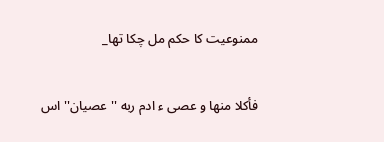ممنوعيت كا حكم مل چكا تھا_

فأكلا منها و عصى ء ادم ربه ''عصيان'' اس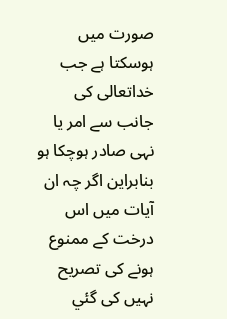صورت ميں ہوسكتا ہے جب خداتعالى كى جانب سے امر يا نہى صادر ہوچكا ہو بنابراين اگر چہ ان آيات ميں اس درخت كے ممنوع ہونے كى تصريح نہيں كى گئي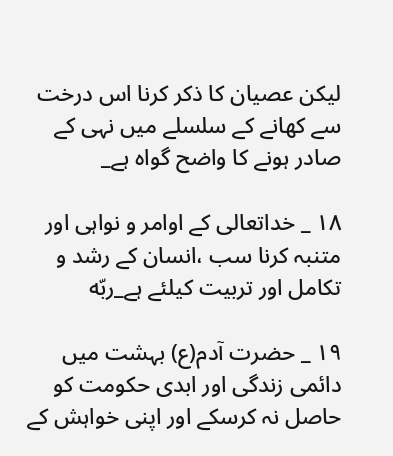ليكن عصيان كا ذكر كرنا اس درخت سے كھانے كے سلسلے ميں نہى كے صادر ہونے كا واضح گواہ ہے_

۱۸ _ خداتعالى كے اوامر و نواہى اور متنبہ كرنا سب ،انسان كے رشد و تكامل اور تربيت كيلئے ہے_ربّه

۱۹ _ حضرت آدم(ع) بہشت ميں دائمى زندگى اور ابدى حكومت كو حاصل نہ كرسكے اور اپنى خواہش كے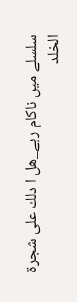سلسلے ميں ناكام رہے_هل ا دلك على شجرة الخلد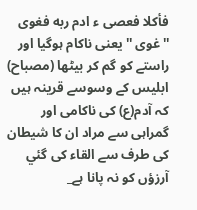فأكلا فعصى ء ادم ربه فغوى ''غوى '' يعنى ناكام ہوگيا اور راستے كو گم كر بيٹھا (مصباح) ابليس كے وسوسے قرينہ ہيں كہ آدم(ع) كى ناكامى اور گمراہى سے مراد ان كا شيطان كى طرف سے القاء كى گئي آرزؤں كو نہ پانا ہے_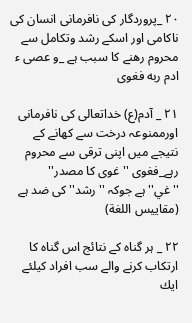۲۰ _پروردگار كى نافرمانى انسان كى ناكامى اور اسكے رشد وتكامل سے محروم رھنے كا سبب ہے _و عصى ء ادم ربه فغوى

۲۱ _ آدم(ع) خداتعالى كى نافرمانى اورممنوعہ درخت سے كھانے كے نتيجے ميں اپنى ترقى سے محروم رہے_فغوى ''غوى كا مصدر'' ''غي''ہے جوكہ ''رشد'' كى ضد ہے (مقاييس اللغة)

۲۲ _ ہر گناہ كے نتائج اس گناہ كا ارتكاب كرنے والے سب افراد كيلئے ايك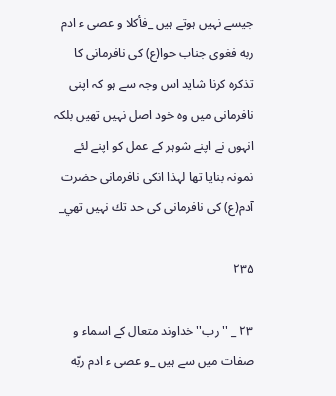جيسے نہيں ہوتے ہيں _فأكلا و عصى ء ادم ربه فغوى جناب حوا(ع) كى نافرمانى كا تذكرہ كرنا شايد اس وجہ سے ہو كہ اپنى نافرمانى ميں وہ خود اصل نہيں تھيں بلكہ انہوں نے اپنے شوہر كے عمل كو اپنے لئے نمونہ بنايا تھا لہذا انكى نافرمانى حضرت آدم(ع) كى نافرمانى كى حد تك نہيں تھي_

۲۳۵

۲۳ _ '' رب'' خداوند متعال كے اسماء و صفات ميں سے ہيں _و عصى ء ادم ربّه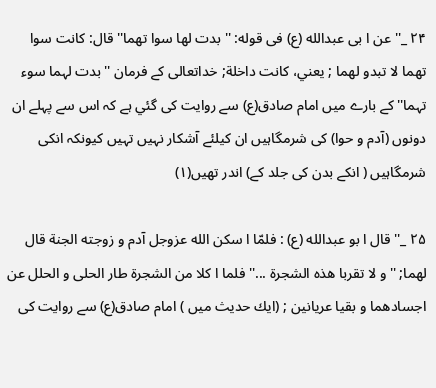۲۴ _'' عن ا بى عبدالله (ع) فى قوله: '' بدت لها سوا تهما'' قال: كانت سوا تهما لا تبدو لهما ; يعني، كانت داخلة; خداتعالى كے فرمان ''بدت لہما سوء تہما'' كے بارے ميں امام صادق(ع) سے روايت كى گئي ہے كہ اس سے پہلے ان دونوں (آدم و حوا) كى شرمگاہيں ان كيلئے آشكار نہيں تہيں كيونكہ انكى شرمگاہيں ( انكے بدن كى جلد كے) اندر تھيں(۱)

۲۵ _'' قال ا بو عبدالله (ع) : فلمّا ا سكن الله عزوجل آدم و زوجته الجنة قال لهما; '' و لا تقربا هذه الشجرة ...'' فلما ا كلا من الشجرة طار الحلى و الحلل عن اجسادهما و بقيا عريانين ; (ايك حديث ميں ) امام صادق(ع) سے روايت كى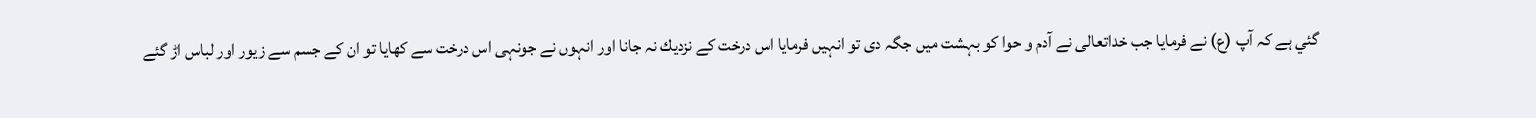گئي ہے كہ آپ (ع) نے فرمايا جب خداتعالى نے آدم و حوا كو بہشت ميں جگہ دى تو انہيں فرمايا اس درخت كے نزديك نہ جانا اور انہوں نے جونہى اس درخت سے كھايا تو ان كے جسم سے زيور اور لباس اڑ گئے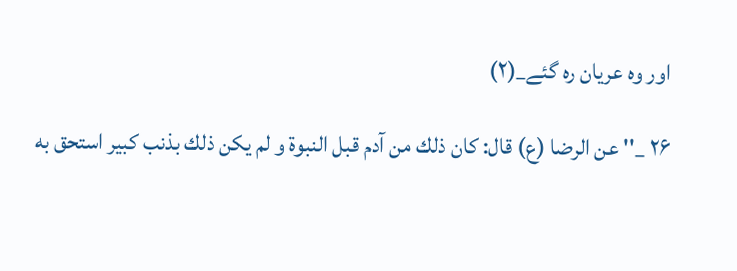اور وہ عريان رہ گئے_(۲)

۲۶ _'' عن الرضا (ع) قال: كان ذلك من آدم قبل النبوة و لم يكن ذلك بذنب كبير استحق به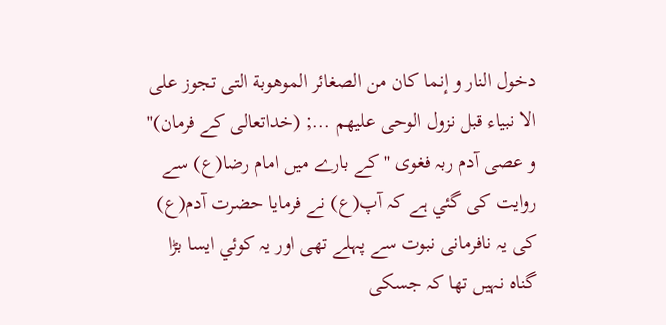دخول النار و إنما كان من الصغائر الموهوبة التى تجوز على الا نبياء قبل نزول الوحى عليهم ...; (خداتعالى كے فرمان)'' و عصى آدم ربہ فغوى '' كے بارے ميں امام رضا(ع) سے روايت كى گئي ہے كہ آپ(ع) نے فرمايا حضرت آدم(ع) كى يہ نافرمانى نبوت سے پہلے تھى اور يہ كوئي ايسا بڑا گناہ نہيں تھا كہ جسكى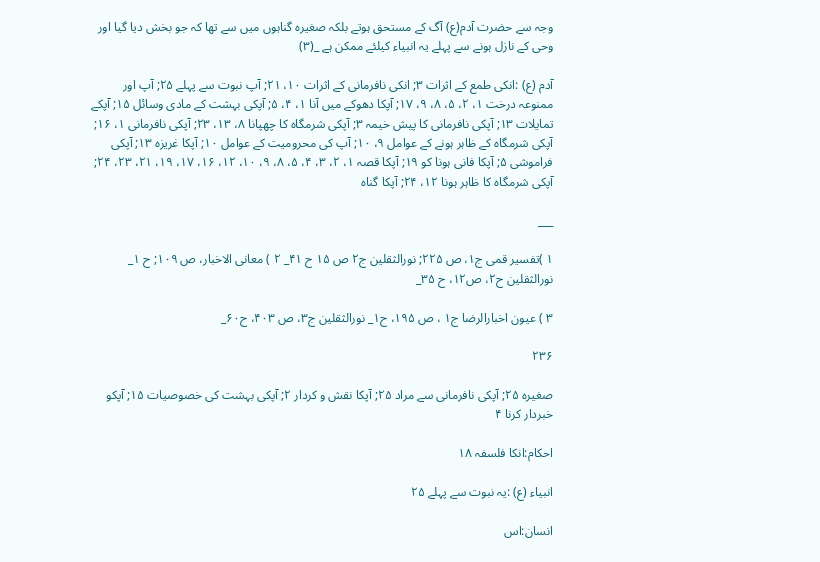وجہ سے حضرت آدم(ع) آگ كے مستحق ہوتے بلكہ صغيرہ گناہوں ميں سے تھا كہ جو بخش ديا گيا اور وحى كے نازل ہونے سے پہلے يہ انبياء كيلئے ممكن ہے _(۳)

آدم (ع) :انكى طمع كے اثرات ۳; انكى نافرمانى كے اثرات ۱۰، ۲۱; آپ نبوت سے پہلے ۲۵; آپ اور ممنوعہ درخت ۱، ۲، ۵، ۸، ۹، ۱۷; آپكا دھوكے ميں آنا ۱، ۴، ۵; آپكى بہشت كے مادى وسائل ۱۵; آپكے تمايلات ۱۳; آپكى نافرمانى كا پيش خيمہ ۳; آپكى شرمگاہ كا چھپانا ۸، ۱۳، ۲۳; آپكى نافرمانى ۱، ۱۶; آپكى شرمگاہ كے ظاہر ہونے كے عوامل ۹، ۱۰; آپ كى محروميت كے عوامل ۱۰; آپكا غريزہ ۱۳; آپكى فراموشى ۵; آپكا فانى ہونا كو ۱۹; آپكا قصہ ۱، ۲، ۳، ۴، ۵، ۸، ۹، ۱۰، ۱۲، ۱۶، ۱۷، ۱۹، ۲۱، ۲۳، ۲۴; آپكى شرمگاہ كا ظاہر ہونا ۱۲، ۲۴; آپكا گناہ

___

۱ )تفسير قمى ج۱، ص ۲۲۵; نورالثقلين ج۲ ص ۱۵ ح ۴۱_ ۲ ) معانى الاخبار، ص ۱۰۹; ح ۱_ نورالثقلين ح۲، ص۱۲، ح ۳۵_

۳ ) عيون اخبارالرضا ج۱ ، ص ۱۹۵، ح۱_ نورالثقلين ج۳، ص ۴۰۳، ح۶۰_

۲۳۶

صغيرہ ۲۵; آپكى نافرمانى سے مراد ۲۵; آپكا نقش و كردار ۲; آپكى بہشت كى خصوصيات ۱۵; آپكو خبردار كرنا ۴

احكام:انكا فلسفہ ۱۸

انبياء (ع) :يہ نبوت سے پہلے ۲۵

انسان:اس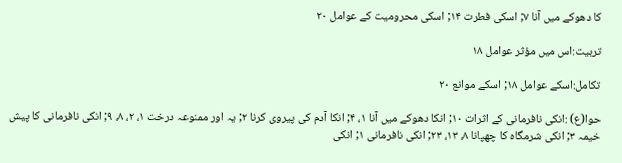كا دھوكے ميں آنا ۷; اسكى فطرت ۱۴; اسكى محروميت كے عوامل ۲۰

تربيت:اس ميں مؤثر عوامل ۱۸

تكامل:اسكے عوامل ۱۸; اسكے موانع ۲۰

حوا(ع) :انكى نافرمانى كے اثرات ۱۰; انكا دھوكے ميں آنا ۱، ۴; انكا آدم كى پيروى كرنا ۲; يہ اور ممنوعہ درخت ۱، ۲، ۸، ۹; انكى نافرمانى كا پيش خيمہ ۳; انكى شرمگاہ كا چھپانا ۸، ۱۳، ۲۳; انكى نافرمانى ۱; انكى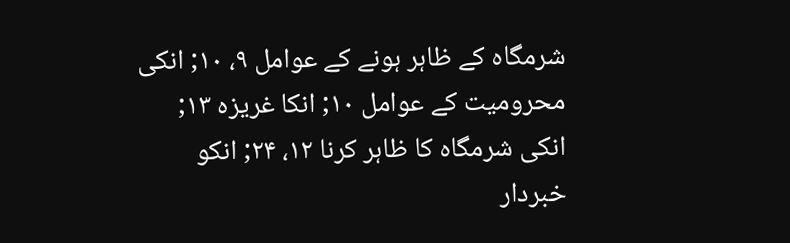شرمگاہ كے ظاہر ہونے كے عوامل ۹، ۱۰; انكى محروميت كے عوامل ۱۰; انكا غريزہ ۱۳; انكى شرمگاہ كا ظاہر كرنا ۱۲، ۲۴; انكو خبردار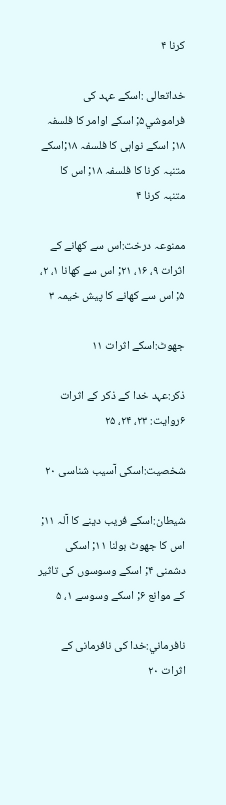كرنا ۴

خداتعالى :اسكے عہد كى فراموشي۵; اسكے اوامر كا فلسفہ ۱۸; اسكے نواہى كا فلسفہ ۱۸;اسكے متنبہ كرنا كا فلسفہ ۱۸; اس كا متنبہ كرنا ۴

ممنوعہ درخت:اس سے كھانے كے اثرات ۹، ۱۶، ۲۱; اس سے كھانا ۱، ۲، ۵; اس سے كھانے كا پيش خيمہ ۳

جھوٹ:اسكے اثرات ۱۱

ذكر:عہد خدا كے ذكر كے اثرات ۶روايت: ۲۳، ۲۴، ۲۵

شخصيت:اسكى آسيب شناسى ۲۰

شيطان:اسكے فريب دينے كا آلہ ۱۱; اس كا جھوٹ بولنا ۱۱; اسكى دشمنى ۴; اسكے وسوسوں كى تاثير كے موانع ۶; اسكے وسوسے ۱، ۵

نافرماني:خدا كى نافرمانى كے اثرات ۲۰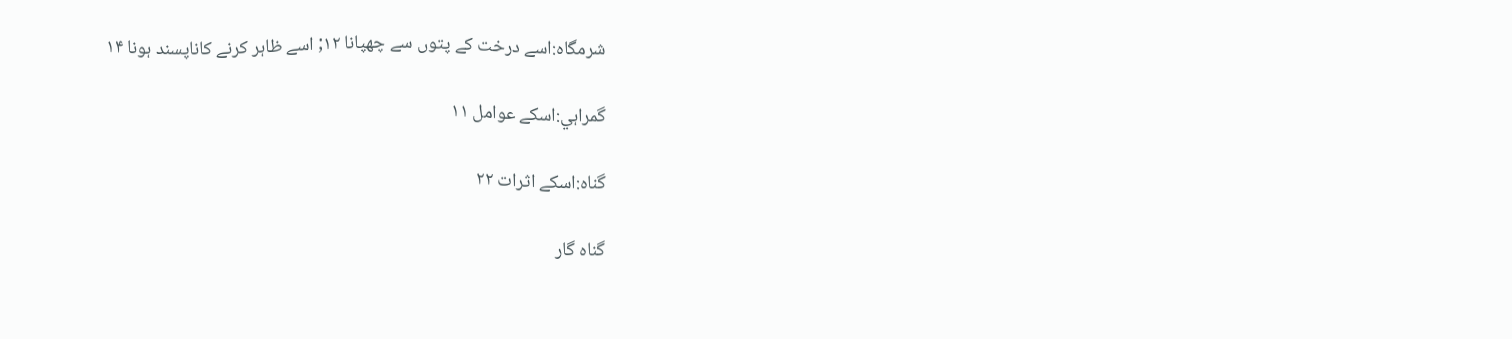شرمگاہ:اسے درخت كے پتوں سے چھپانا ۱۲; اسے ظاہر كرنے كاناپسند ہونا ۱۴

گمراہي:اسكے عوامل ۱۱

گناہ:اسكے اثرات ۲۲

گناہ گار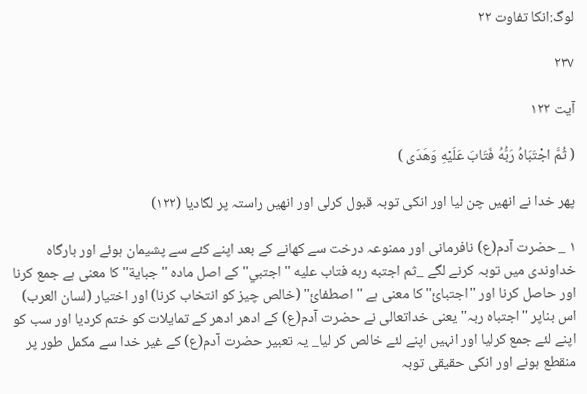لوگ:انكا تفاوت ۲۲

۲۳۷

آیت ۱۲۲

( ثُمَّ اجْتَبَاهُ رَبُّهُ فَتَابَ عَلَيْهِ وَهَدَى )

پھر خدا نے انھيں چن ليا اور انكى توبہ قبول كرلى اور انھيں راستہ پر لگاديا (۱۲۲)

۱ _ حضرت آدم(ع) نافرمانى اور ممنوعہ درخت سے كھانے كے بعد اپنے كئے سے پشيمان ہوئے اور بارگاہ خداوندى ميں توبہ كرنے لگے _ثم اجتبه ربه فتاب عليه ''اجتبي'' كے اصل مادہ ''جباية'' كا معنى ہے جمع كرنا اور حاصل كرنا اور ''اجتبائ'' كا معنى ہے ''اصطفائ'' (خالص چيز كو انتخاب كرنا) اور اختيار (لسان العرب) اس بناپر ''اجتباہ ربہ'' يعنى خداتعالى نے حضرت آدم(ع) كے ادھر ادھر كے تمايلات كو ختم كرديا اور سب كو اپنے لئے جمع كرليا اور انہيں اپنے لئے خالص كر ليا_ يہ تعبير حضرت آدم(ع) كے غير خدا سے مكمل طور پر منقطع ہونے اور انكى حقيقى توبہ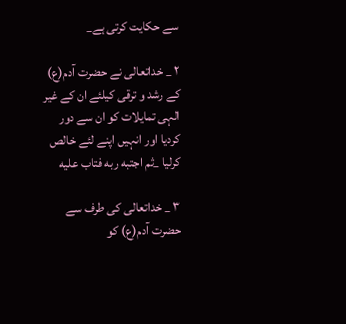سے حكايت كرتى ہے_

۲ _ خداتعالى نے حضرت آدم(ع) كے رشد و ترقى كيلئے ان كے غير الہى تمايلات كو ان سے دور كرديا اور انہيں اپنے لئے خالص كرليا _ثم اجتبه ربه فتاب عليه

۳ _ خداتعالى كى طرف سے حضرت آدم(ع) كو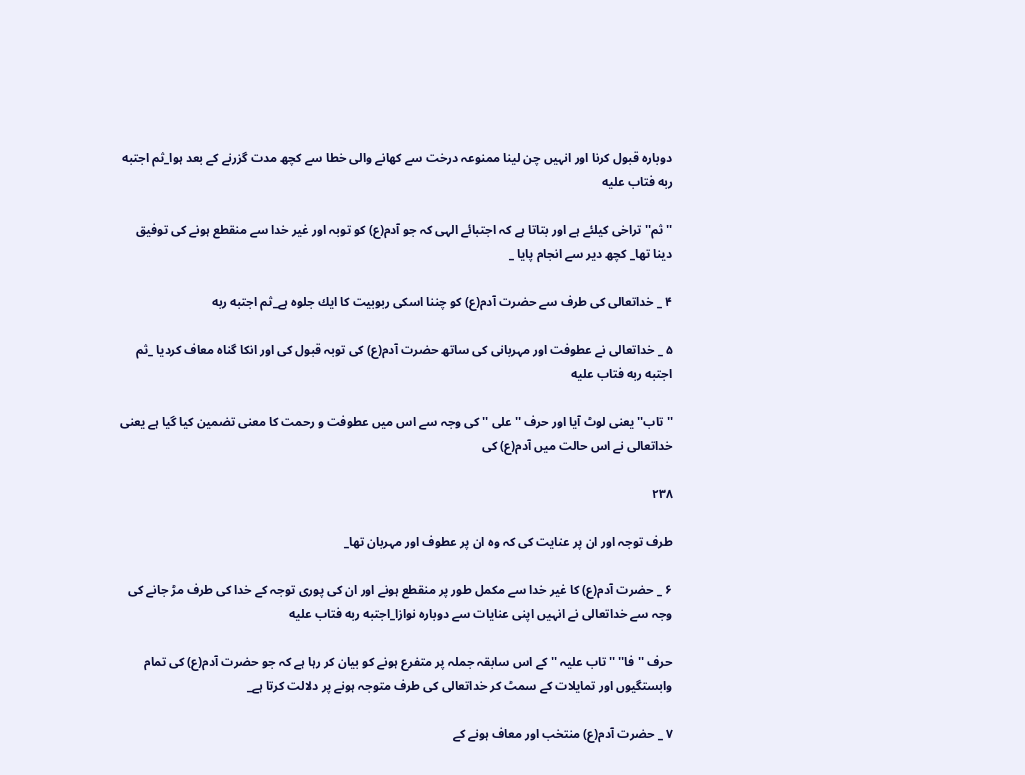دوبارہ قبول كرنا اور انہيں چن لينا ممنوعہ درخت سے كھانے والى خطا سے كچھ مدت گزرنے كے بعد ہوا_ثم اجتبه ربه فتاب عليه

''ثم'' تراخى كيلئے ہے اور بتاتا ہے كہ اجتبائے الہى كہ جو آدم(ع) كو توبہ اور غير خدا سے منقطع ہونے كى توفيق دينا تھا_ كچھ دير سے انجام پايا _

۴ _ خداتعالى كى طرف سے حضرت آدم(ع) كو چننا اسكى ربوبيت كا ايك جلوہ ہے_ثم اجتبه ربه

۵ _ خداتعالى نے عطوفت اور مہربانى كى ساتھ حضرت آدم(ع) كى توبہ قبول كى اور انكا گناہ معاف كرديا _ثم اجتبه ربه فتاب عليه

''تاب'' يعنى لوٹ آيا اور حرف ''على '' كى وجہ سے اس ميں عطوفت و رحمت كا معنى تضمين كيا گيا ہے يعنى خداتعالى نے اس حالت ميں آدم(ع) كى

۲۳۸

طرف توجہ اور ان پر عنايت كى كہ وہ ان پر عطوف اور مہربان تھا_

۶ _ حضرت آدم(ع) كا غير خدا سے مكمل طور پر منقطع ہونے اور ان كى پورى توجہ كے خدا كى طرف مڑ جانے كى وجہ سے خداتعالى نے انہيں اپنى عنايات سے دوبارہ نوازا_اجتبه ربه فتاب عليه

حرف ''فا'' ''تاب عليہ '' كے اس سابقہ جملہ پر متفرع ہونے كو بيان كر رہا ہے كہ جو حضرت آدم(ع) كى تمام وابستگيوں اور تمايلات كے سمٹ كر خداتعالى كى طرف متوجہ ہونے پر دلالت كرتا ہے_

۷ _ حضرت آدم(ع) منتخب اور معاف ہونے كے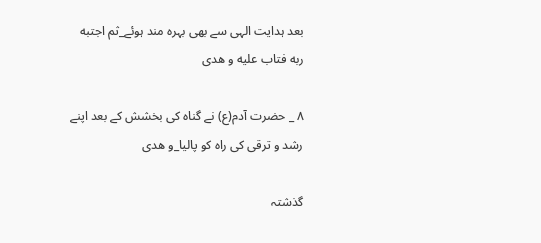بعد ہدايت الہى سے بھى بہرہ مند ہوئے_ثم اجتبه ربه فتاب عليه و هدى

۸ _ حضرت آدم(ع) نے گناہ كى بخشش كے بعد اپنے رشد و ترقى كى راہ كو پاليا_و هدى

گذشتہ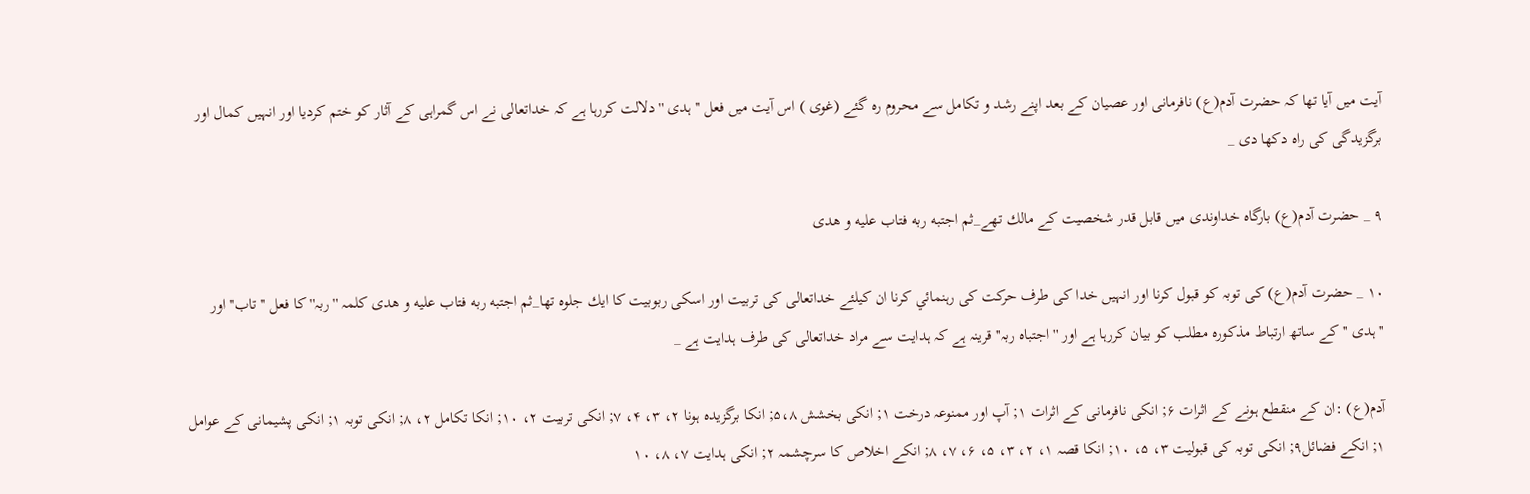آيت ميں آيا تھا كہ حضرت آدم(ع) نافرمانى اور عصيان كے بعد اپنے رشد و تكامل سے محروم رہ گئے (غوى ) اس آيت ميں فعل ''ہدى '' دلالت كررہا ہے كہ خداتعالى نے اس گمراہى كے آثار كو ختم كرديا اور انہيں كمال اور برگزيدگى كى راہ دكھا دى _

۹ _ حضرت آدم(ع) بارگاہ خداوندى ميں قابل قدر شخصيت كے مالك تھے_ثم اجتبه ربه فتاب عليه و هدى

۱۰ _ حضرت آدم(ع) كى توبہ كو قبول كرنا اور انہيں خدا كى طرف حركت كى رہنمائي كرنا ان كيلئے خداتعالى كى تربيت اور اسكى ربوبيت كا ايك جلوہ تھا_ثم اجتبه ربه فتاب عليه و هدى كلمہ ''ربہ'' كا فعل ''تاب'' اور ''ہدى '' كے ساتھ ارتباط مذكورہ مطلب كو بيان كررہا ہے اور ''اجتباہ ربہ'' قرينہ ہے كہ ہدايت سے مراد خداتعالى كى طرف ہدايت ہے _

آدم(ع) :ان كے منقطع ہونے كے اثرات ۶; انكى نافرمانى كے اثرات ۱; آپ اور ممنوعہ درخت ۱; انكى بخشش ۵،۸; انكا برگزيدہ ہونا ۲، ۳، ۴، ۷; انكى تربيت ۲، ۱۰; انكا تكامل ۲، ۸; انكى توبہ ۱; انكى پشيمانى كے عوامل ۱; انكے فضائل۹; انكى توبہ كى قبوليت ۳، ۵، ۱۰; انكا قصہ ۱، ۲، ۳، ۵، ۶، ۷، ۸; انكے اخلاص كا سرچشمہ ۲; انكى ہدايت ۷، ۸، ۱۰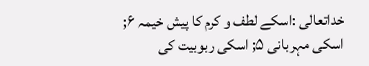خداتعالى :اسكے لطف و كرم كا پيش خيمہ ۶; اسكى مہربانى ۵; اسكى ربوبيت كى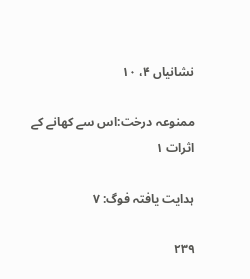نشانياں ۴، ۱۰

ممنوعہ درخت:اس سے كھانے كے اثرات ۱

ہدايت يافتہ فوگ: ۷

۲۳۹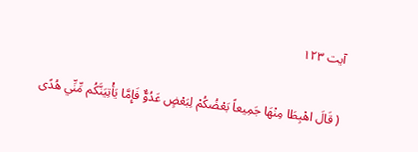آیت ۱۲۳

( قَالَ اهْبِطَا مِنْهَا جَمِيعاً بَعْضُكُمْ لِبَعْضٍ عَدُوٌّ فَإِمَّا يَأْتِيَنَّكُم مِّنِّي هُدًى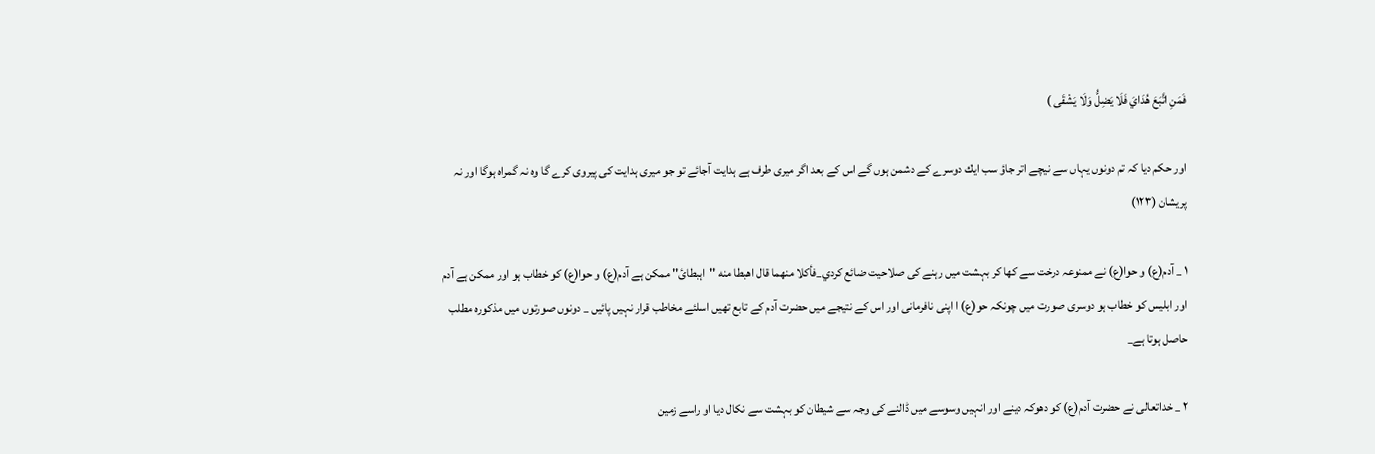فَمَنِ اتَّبَعَ هُدَايَ فَلَا يَضِلُّ وَلَا يَشْقَى )

اور حكم ديا كہ تم دونوں يہاں سے نيچے اتر جاؤ سب ايك دوسرے كے دشمن ہوں گے اس كے بعد اگر ميرى طرف ہے ہدايت آجائے تو جو ميرى ہدايت كى پيروى كرے گا وہ نہ گمراہ ہوگا اور نہ پريشان (۱۲۳)

۱ _ آدم(ع) و حوا(ع) نے ممنوعہ درخت سے كھا كر بہشت ميں رہنے كى صلاحيت ضائع كردي_فأكلا منهما قال اهبطا منه ''اہبطائ'' ممكن ہے آدم(ع) و حوا(ع) كو خطاب ہو اور ممكن ہے آدم اور ابليس كو خطاب ہو دوسرى صورت ميں چونكہ حو(ع) ا اپنى نافرمانى اور اس كے نتيجے ميں حضرت آدم كے تابع تھيں اسلئے مخاطب قرار نہيں پائيں _ دونوں صورتوں ميں مذكورہ مطلب حاصل ہوتا ہے_

۲ _ خداتعالى نے حضرت آدم(ع) كو دھوكہ دينے اور انہيں وسوسے ميں ڈالنے كى وجہ سے شيطان كو بہشت سے نكال ديا او راسے زمين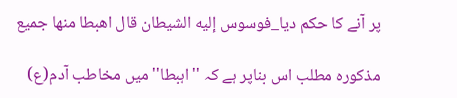پر آنے كا حكم ديا_فوسوس إليه الشيطان قال اهبطا منها جميع

مذكورہ مطلب اس بناپر ہے كہ ''اہبطا'' ميں مخاطب آدم(ع)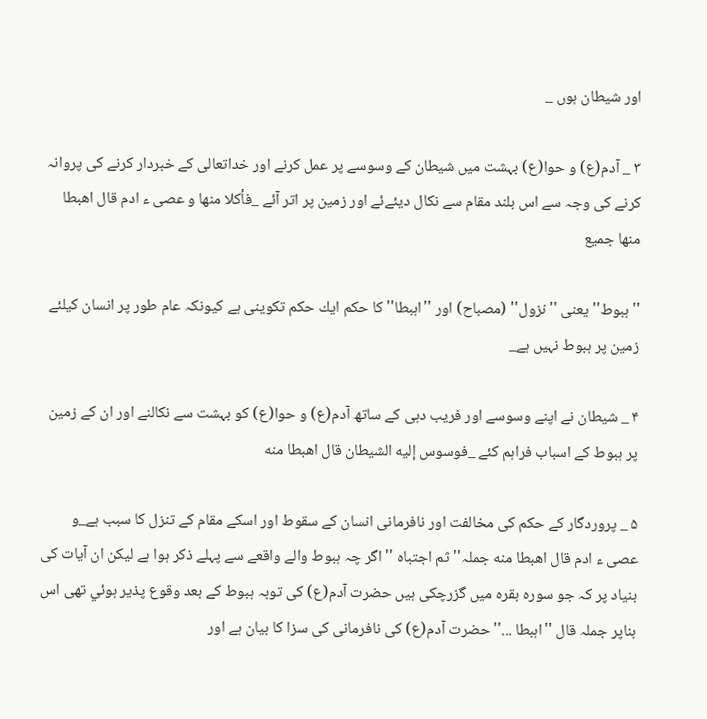اور شيطان ہوں _

۳ _ آدم(ع) و حوا(ع) بہشت ميں شيطان كے وسوسے پر عمل كرنے اور خداتعالى كے خبردار كرنے كى پروانہ كرنے كى وجہ سے اس بلند مقام سے نكال ديئےئے اور زمين پر اتر آئے _فأكلا منها و عصى ء ادم قال اهبطا منها جميع

''ہبوط'' يعنى ''نزول'' (مصباح) اور ''اہبطا'' كا حكم ايك حكم تكوينى ہے كيونكہ عام طور پر انسان كيلئے زمين پر ہبوط نہيں ہے_

۴ _ شيطان نے اپنے وسوسے اور فريب دہى كے ساتھ آدم(ع) و حوا(ع) كو بہشت سے نكالنے اور ان كے زمين پر ہبوط كے اسباب فراہم كئے _فوسوس إليه الشيطان قال اهبطا منه

۵ _ پروردگار كے حكم كى مخالفت اور نافرمانى انسان كے سقوط اور اسكے مقام كے تنزل كا سبب ہے_و عصى ء ادم قال اهبطا منه جملہ''ثم اجتباه '' اگر چہ ہبوط والے واقعے سے پہلے ذكر ہوا ہے ليكن ان آيات كى بنياد پر كہ جو سورہ بقرہ ميں گزرچكى ہيں حضرت آدم(ع) كى توبہ ہبوط كے بعد وقوع پذير ہوئي تھى اس بناپر جملہ قال ''اہبطا ...'' حضرت آدم(ع) كى نافرمانى كى سزا كا بيان ہے اور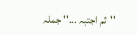''ثم اجتبہ ...'' جملہ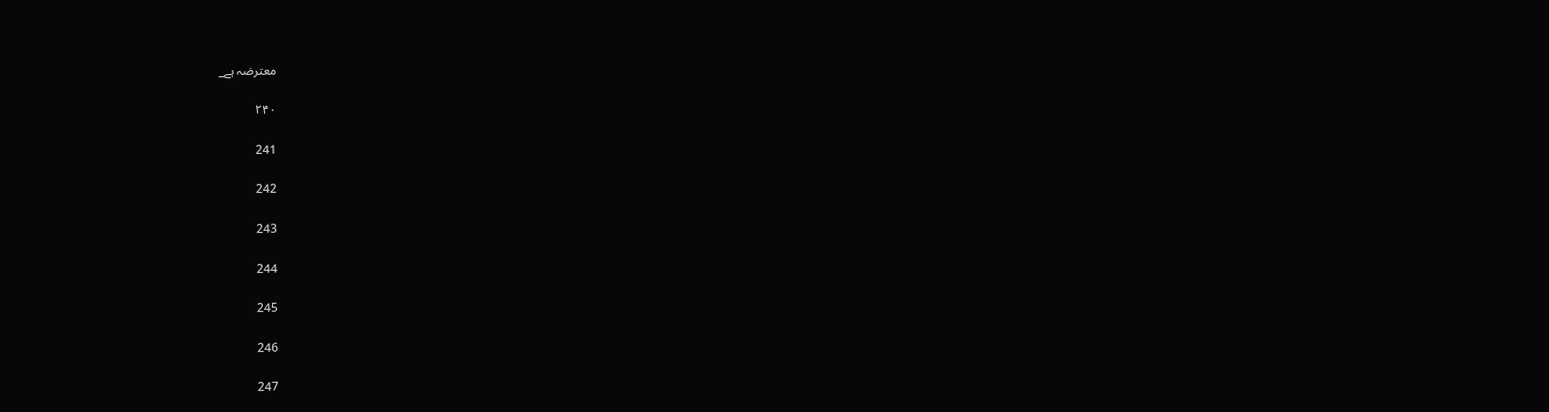معترضہ ہے_

۲۴۰

241

242

243

244

245

246

247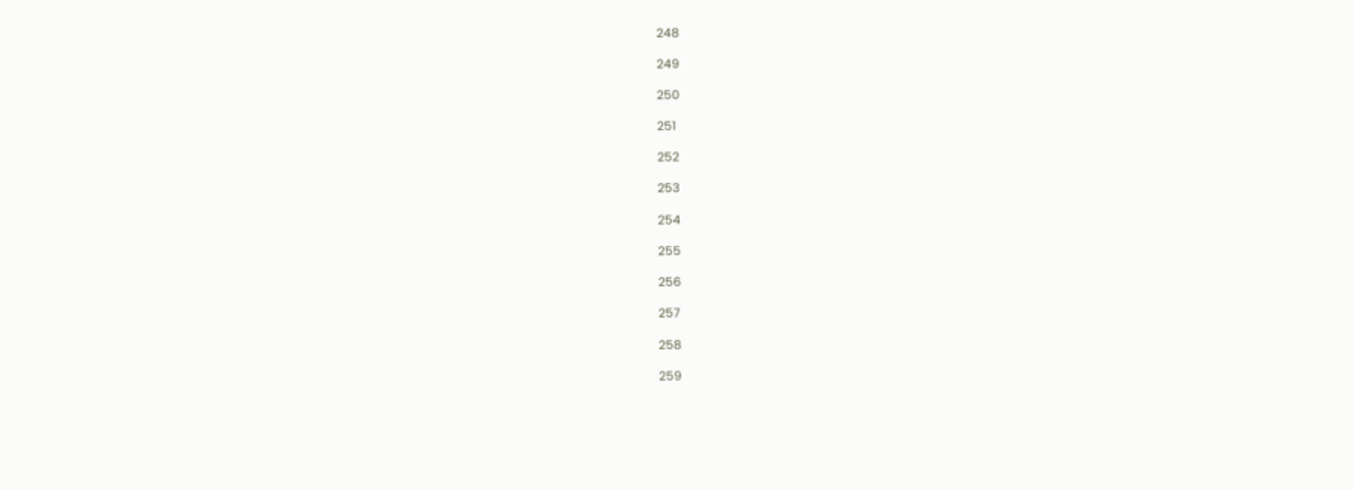248

249

250

251

252

253

254

255

256

257

258

259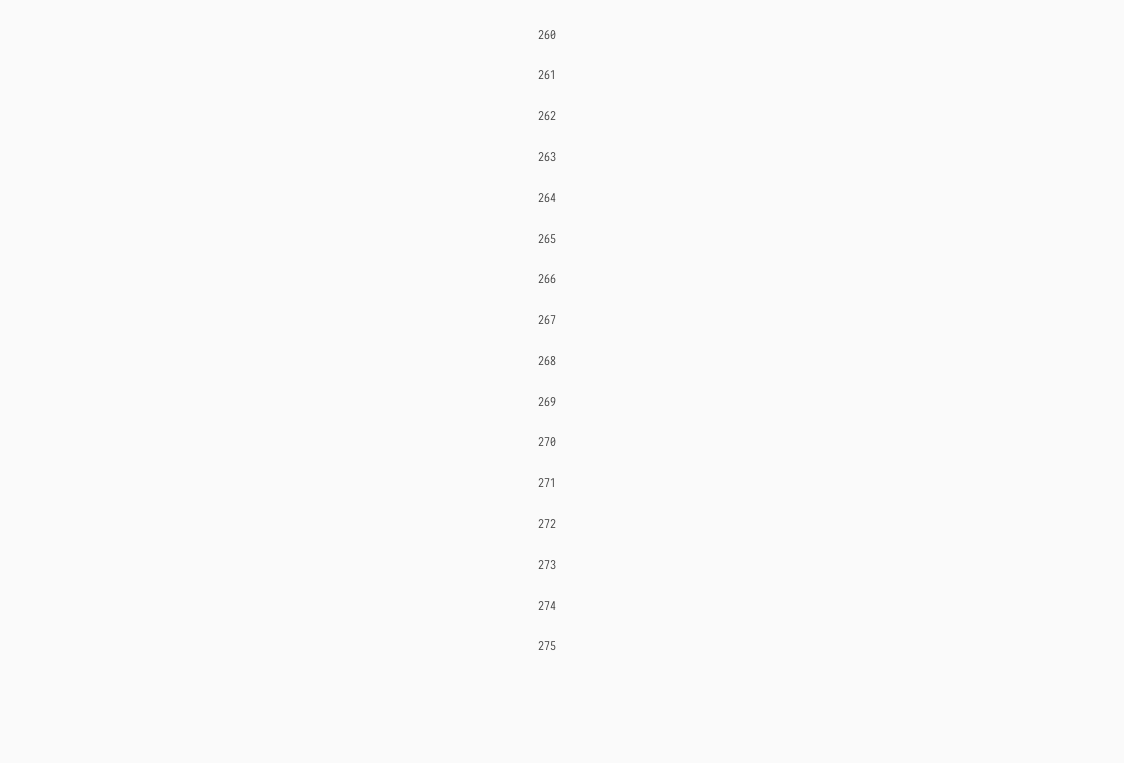260

261

262

263

264

265

266

267

268

269

270

271

272

273

274

275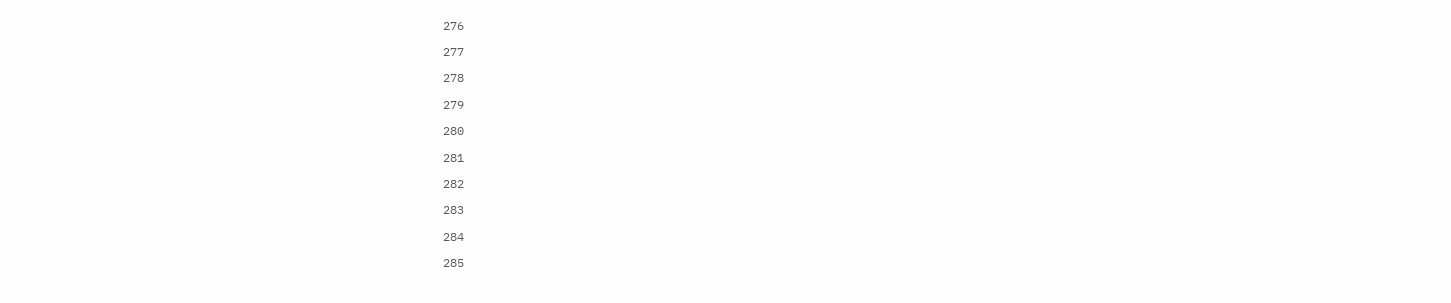276

277

278

279

280

281

282

283

284

285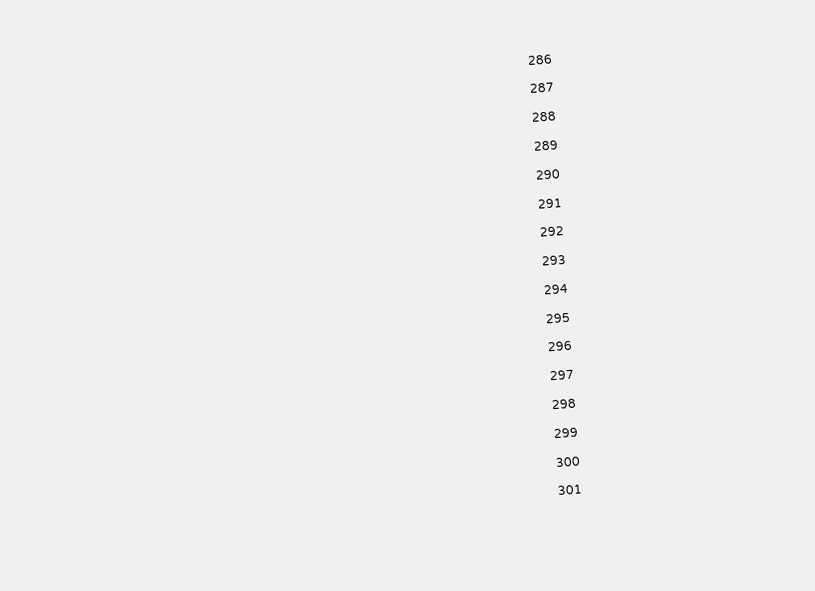286

287

288

289

290

291

292

293

294

295

296

297

298

299

300

301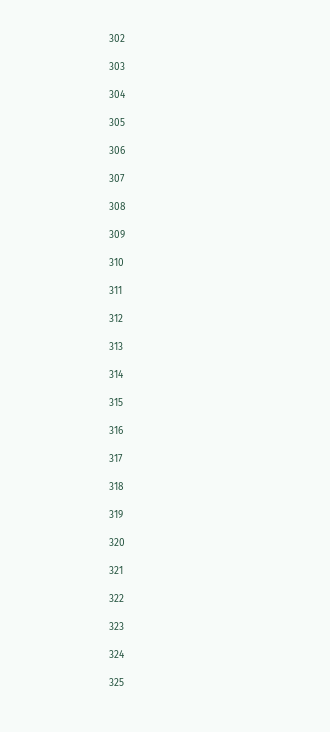302

303

304

305

306

307

308

309

310

311

312

313

314

315

316

317

318

319

320

321

322

323

324

325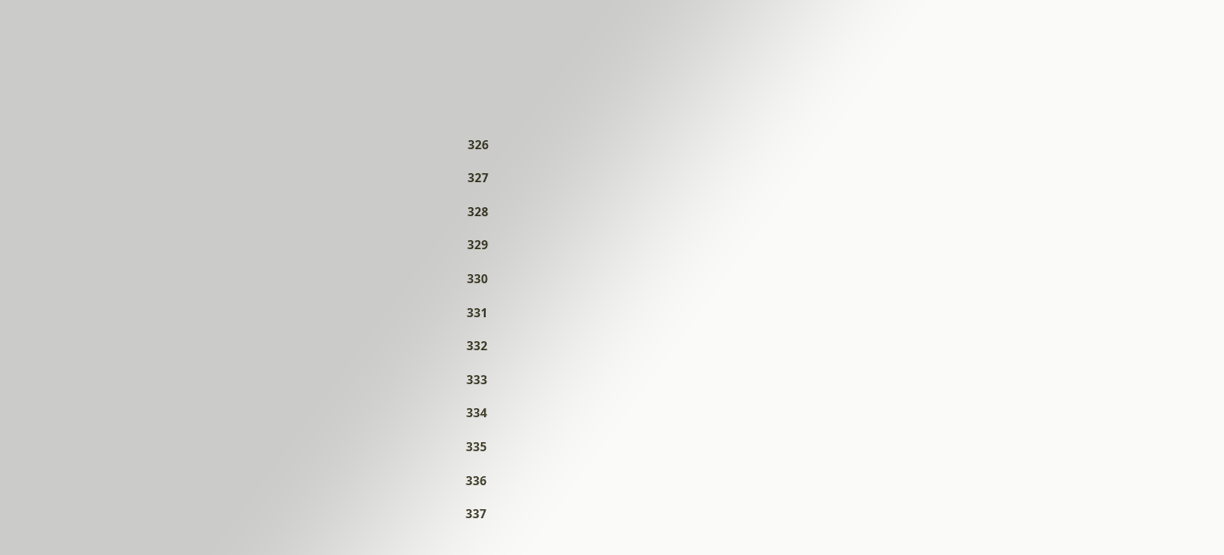326

327

328

329

330

331

332

333

334

335

336

337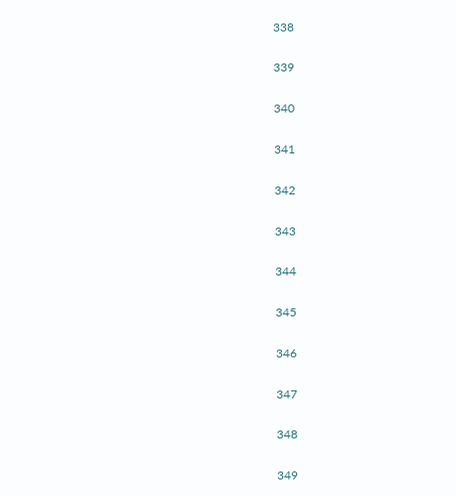338

339

340

341

342

343

344

345

346

347

348

349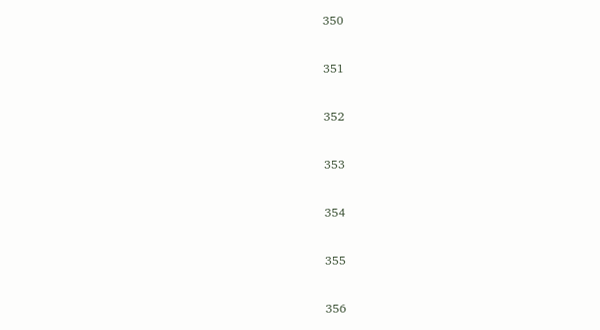350

351

352

353

354

355

356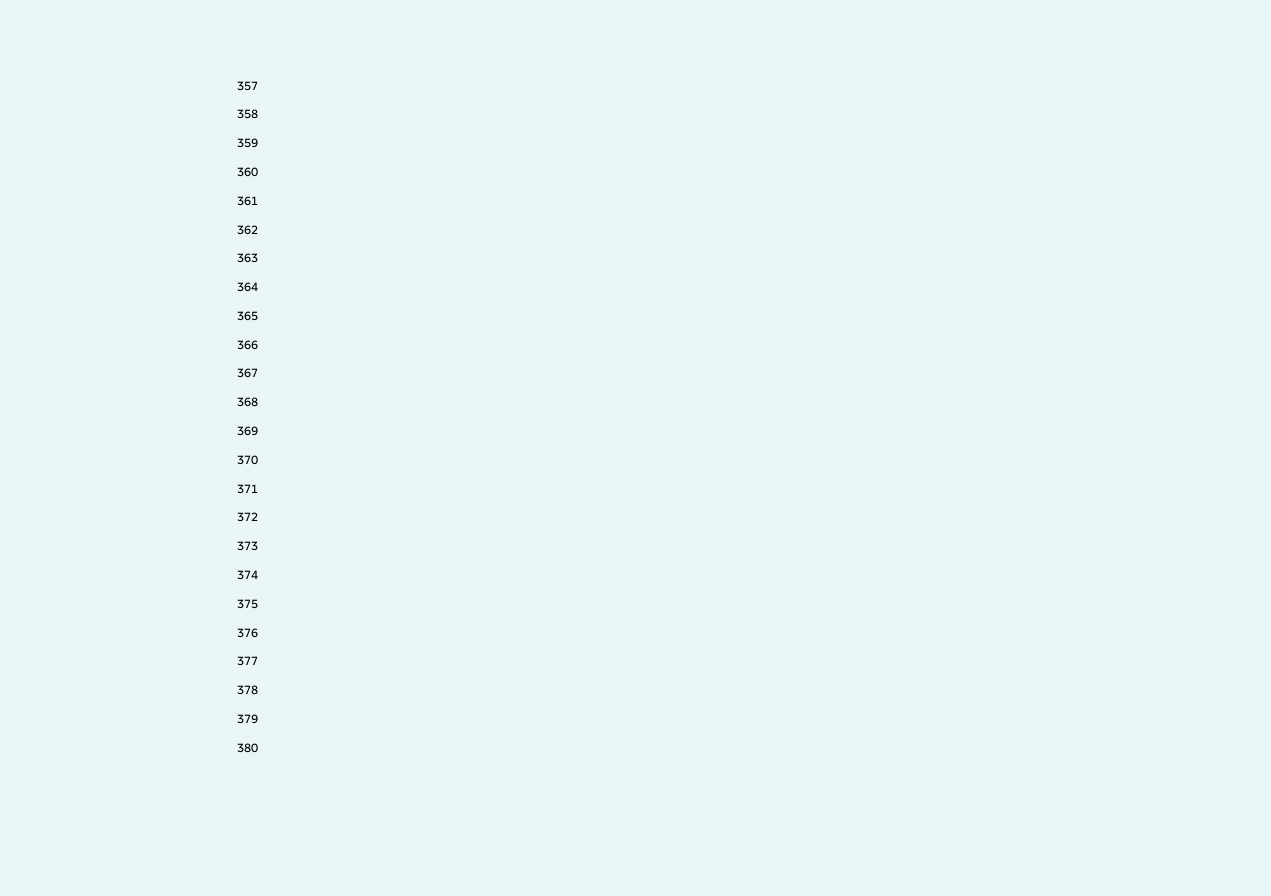357

358

359

360

361

362

363

364

365

366

367

368

369

370

371

372

373

374

375

376

377

378

379

380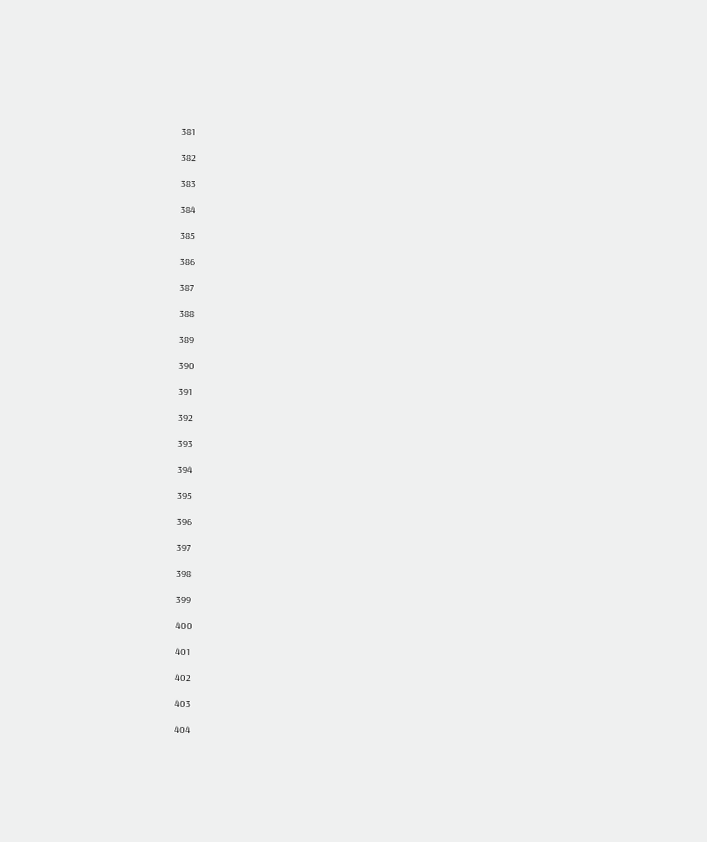381

382

383

384

385

386

387

388

389

390

391

392

393

394

395

396

397

398

399

400

401

402

403

404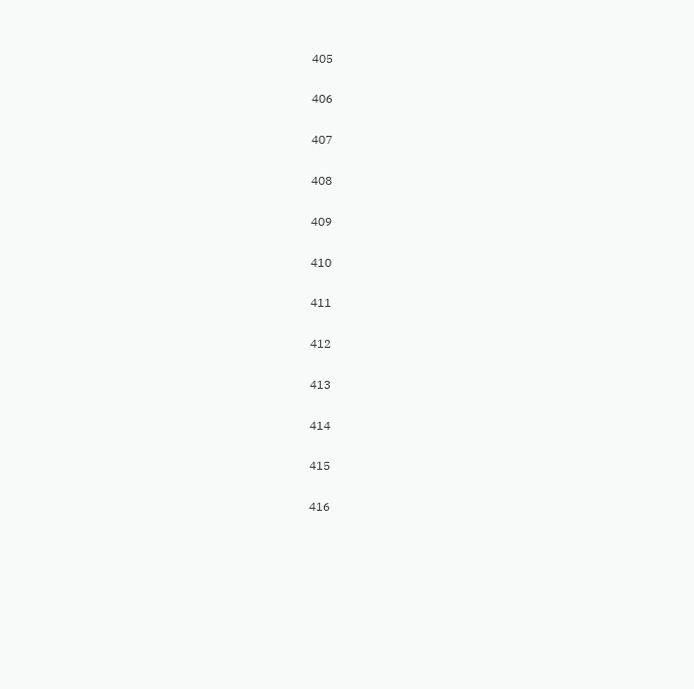405

406

407

408

409

410

411

412

413

414

415

416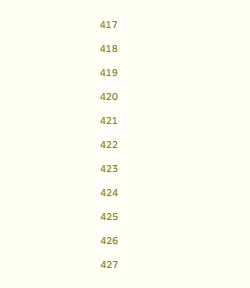417

418

419

420

421

422

423

424

425

426

427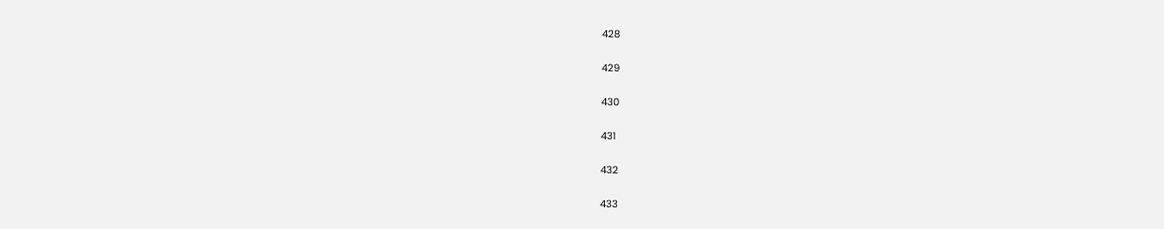428

429

430

431

432

433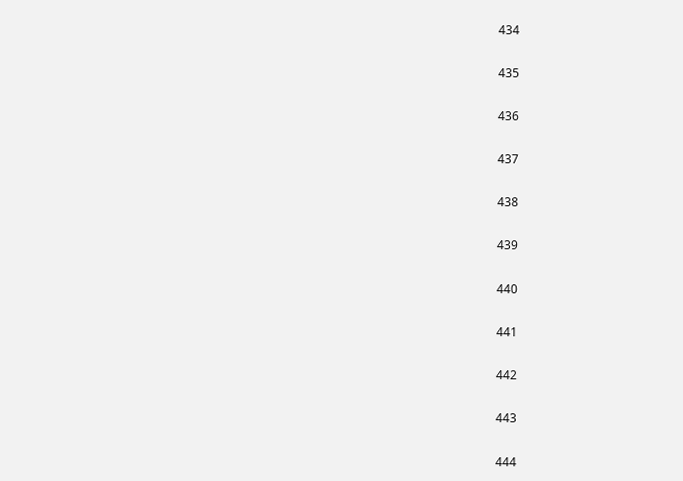434

435

436

437

438

439

440

441

442

443

444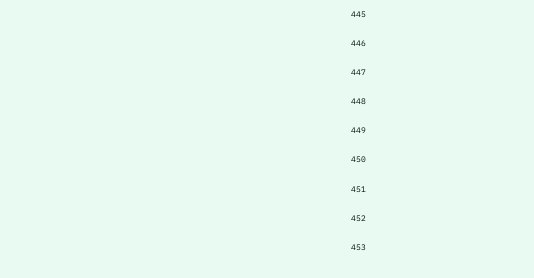445

446

447

448

449

450

451

452

453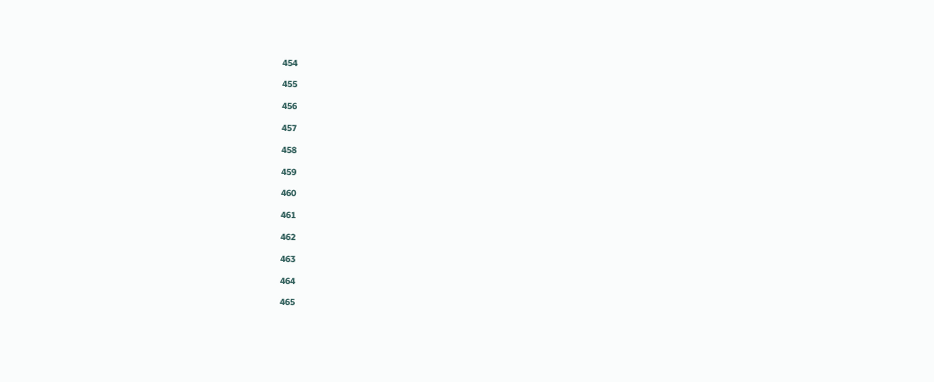454

455

456

457

458

459

460

461

462

463

464

465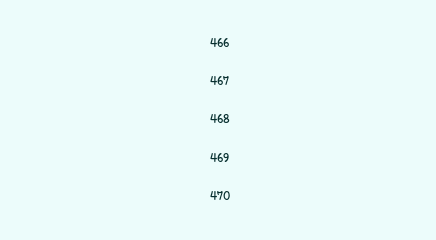466

467

468

469

470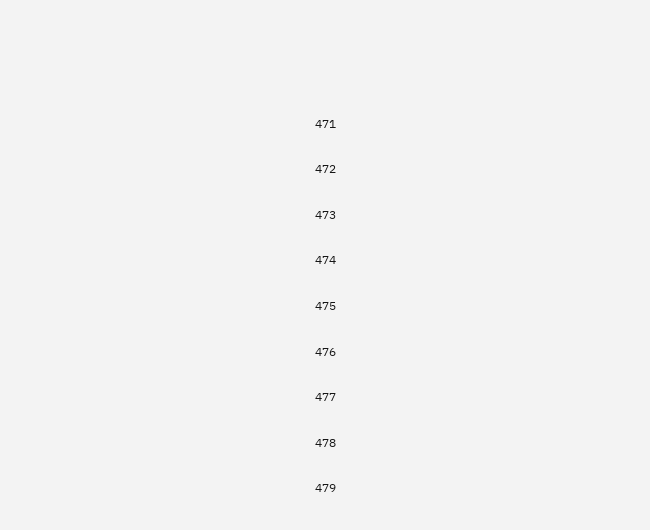471

472

473

474

475

476

477

478

479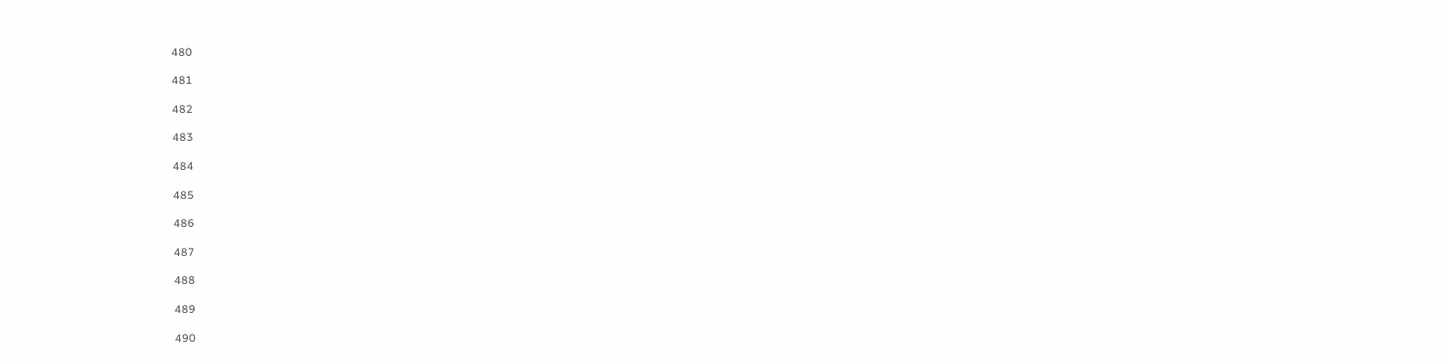480

481

482

483

484

485

486

487

488

489

490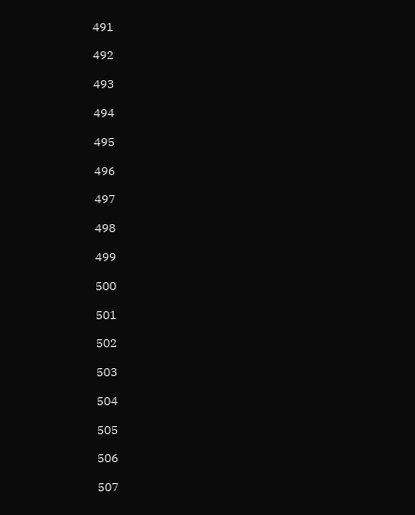491

492

493

494

495

496

497

498

499

500

501

502

503

504

505

506

507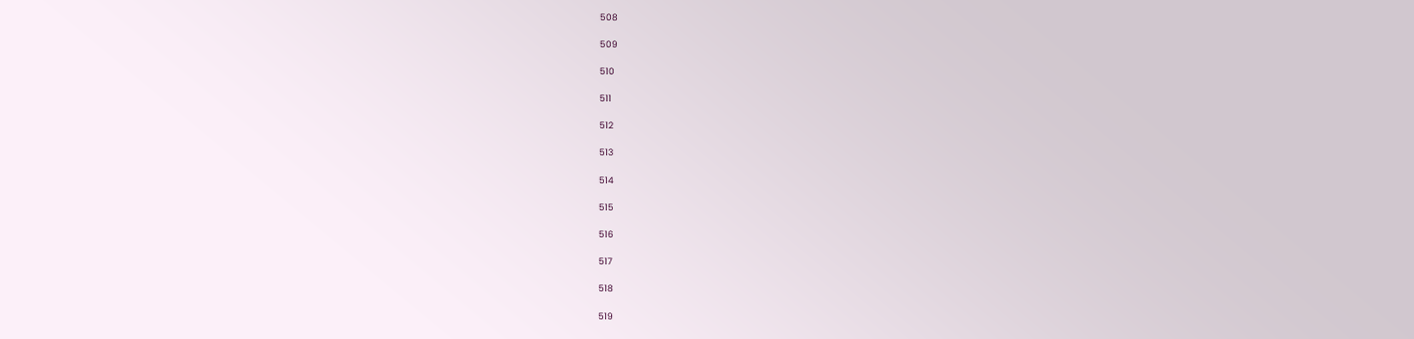508

509

510

511

512

513

514

515

516

517

518

519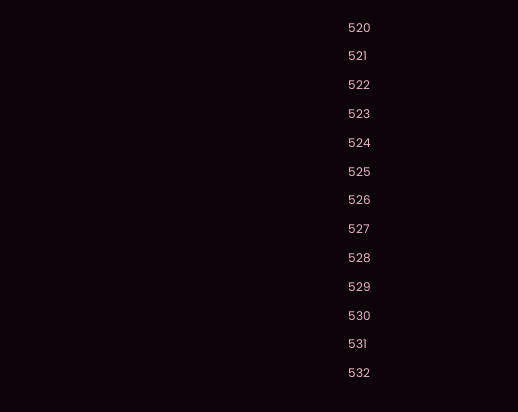520

521

522

523

524

525

526

527

528

529

530

531

532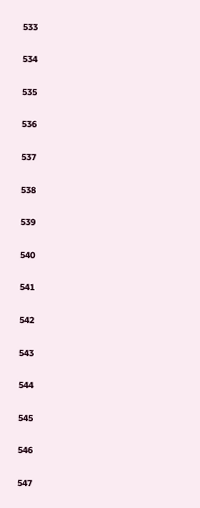533

534

535

536

537

538

539

540

541

542

543

544

545

546

547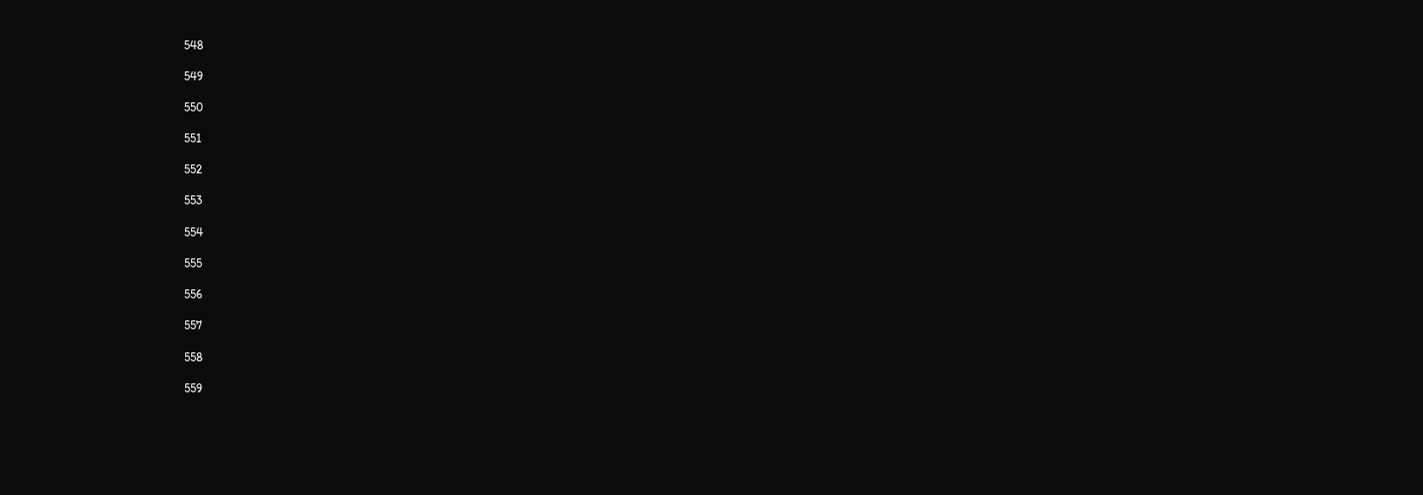548

549

550

551

552

553

554

555

556

557

558

559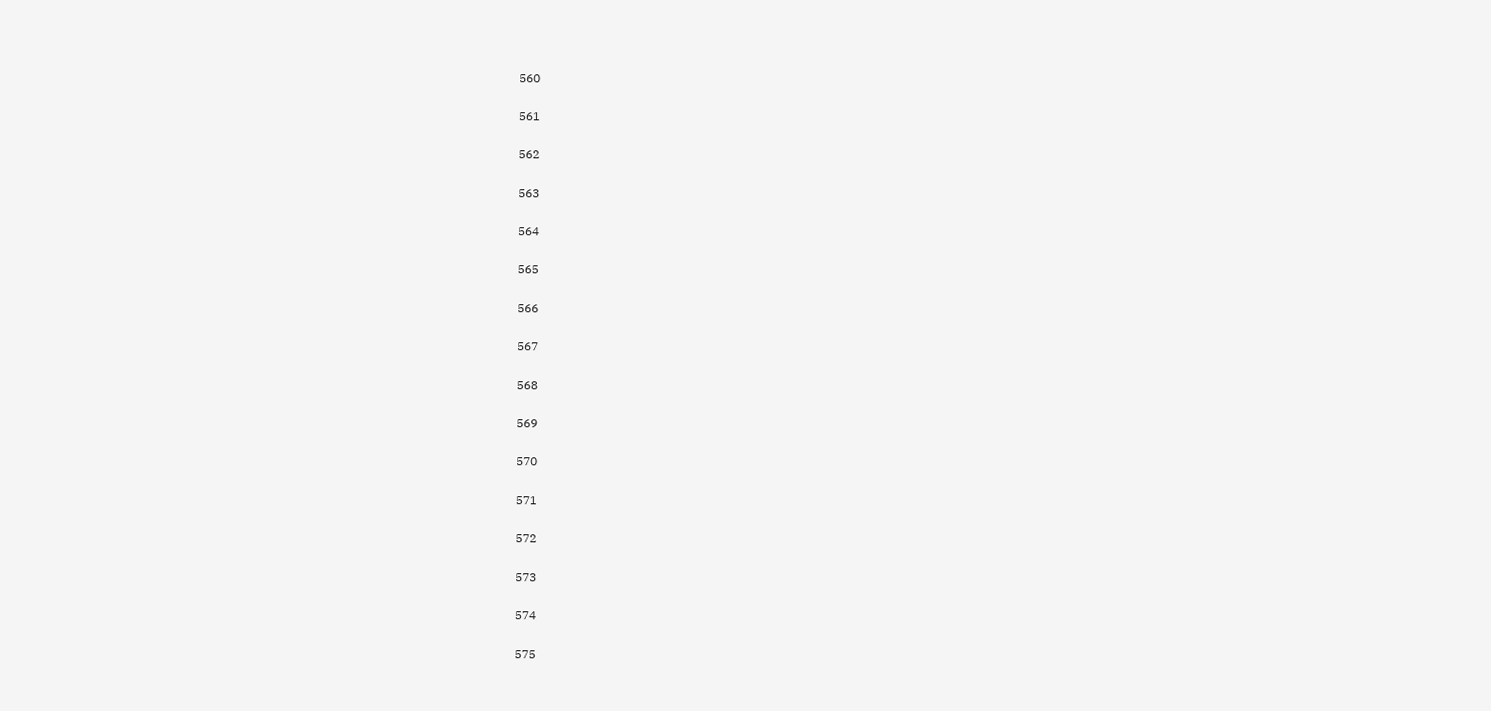560

561

562

563

564

565

566

567

568

569

570

571

572

573

574

575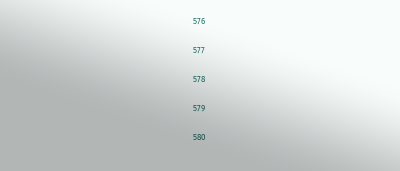576

577

578

579

580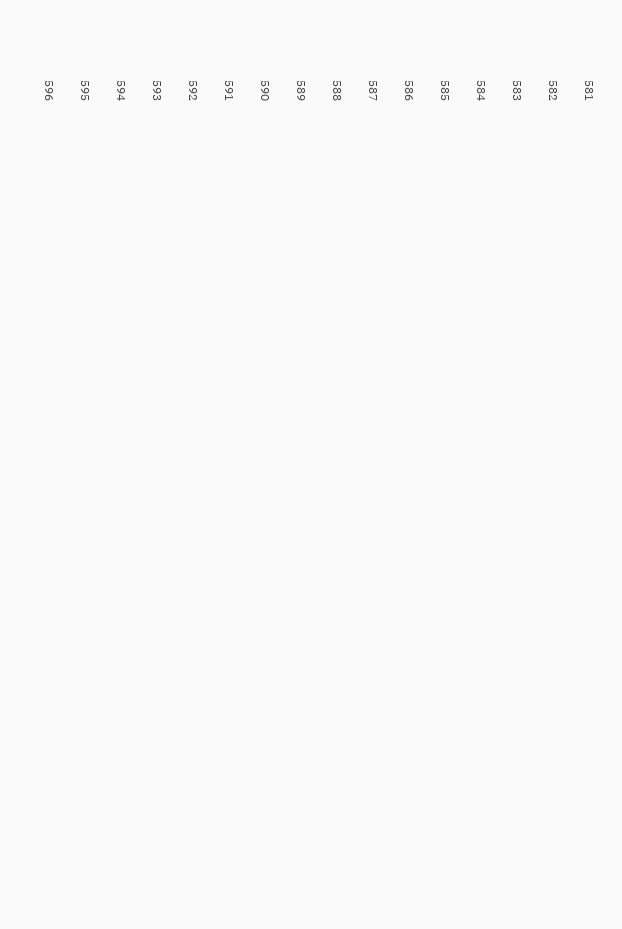581

582

583

584

585

586

587

588

589

590

591

592

593

594

595

596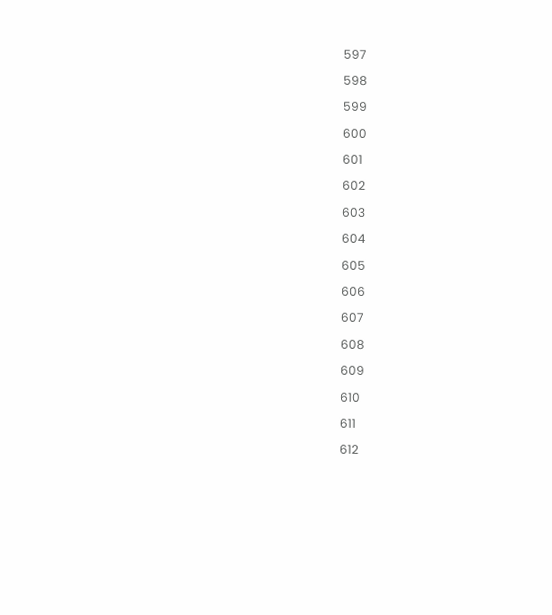597

598

599

600

601

602

603

604

605

606

607

608

609

610

611

612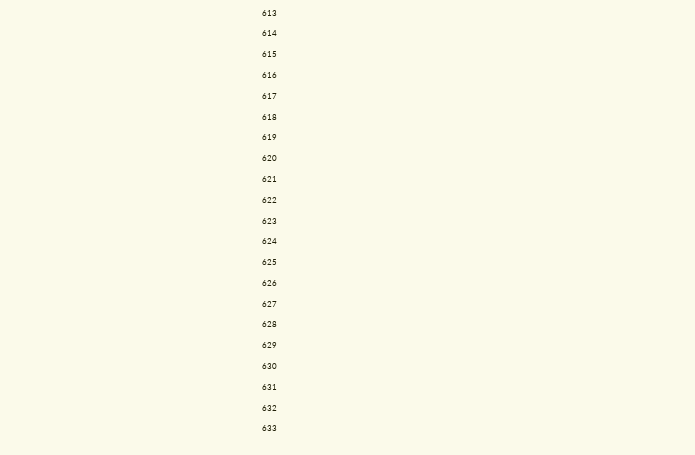613

614

615

616

617

618

619

620

621

622

623

624

625

626

627

628

629

630

631

632

633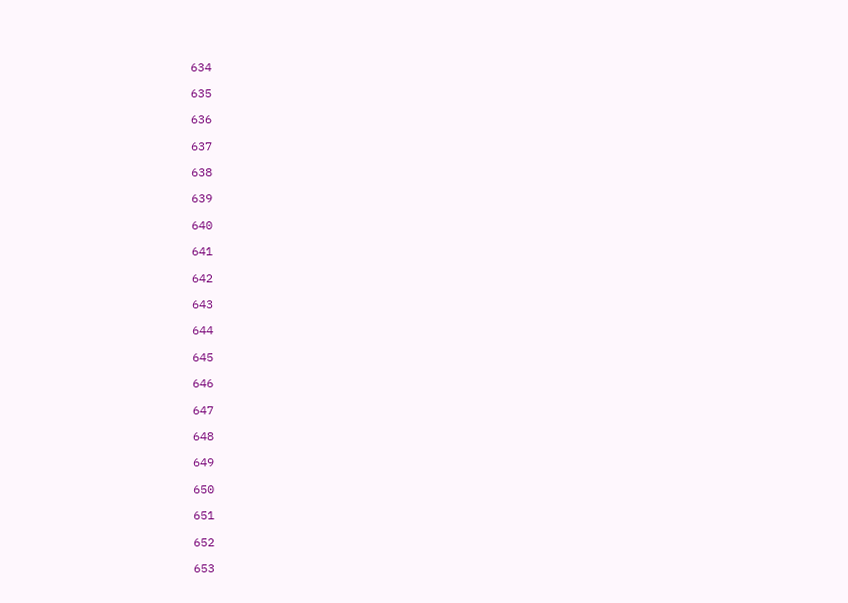634

635

636

637

638

639

640

641

642

643

644

645

646

647

648

649

650

651

652

653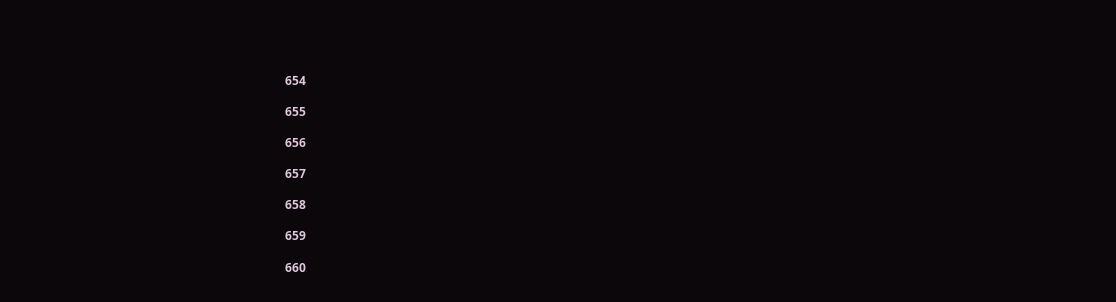654

655

656

657

658

659

660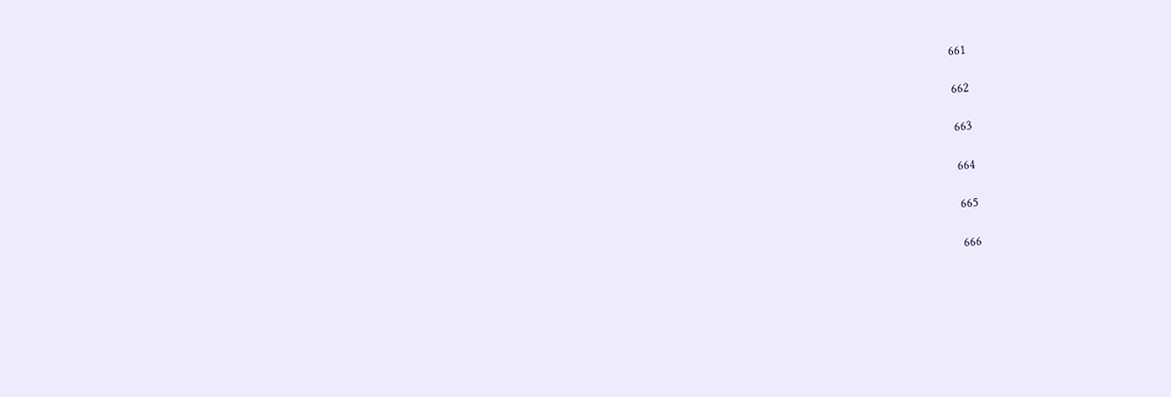661

662

663

664

665

666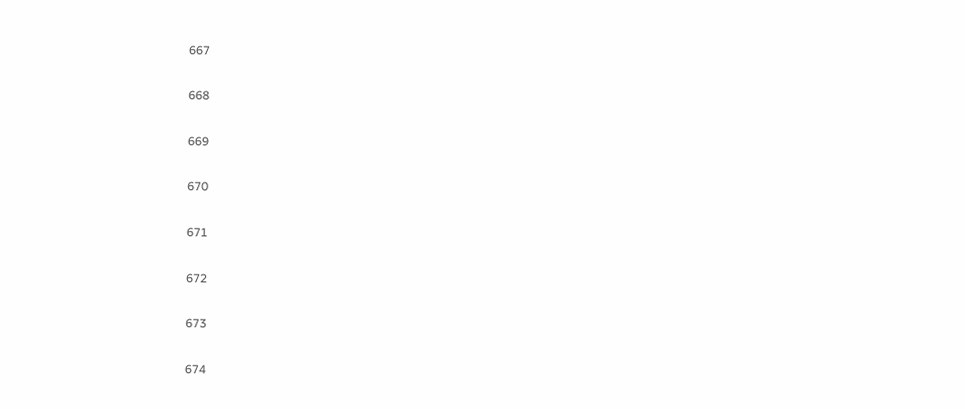667

668

669

670

671

672

673

674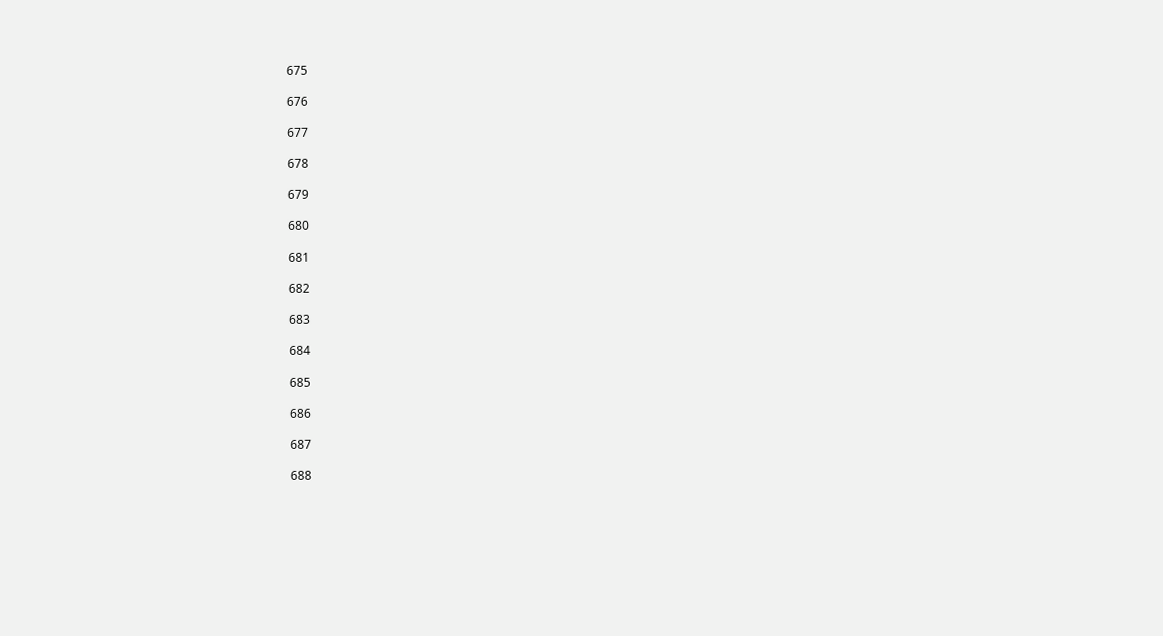675

676

677

678

679

680

681

682

683

684

685

686

687

688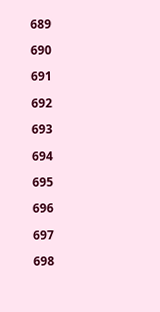689

690

691

692

693

694

695

696

697

698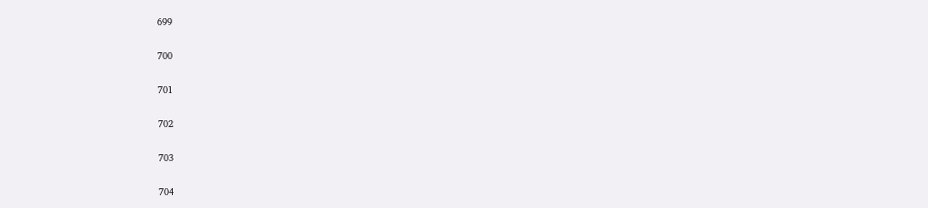699

700

701

702

703

704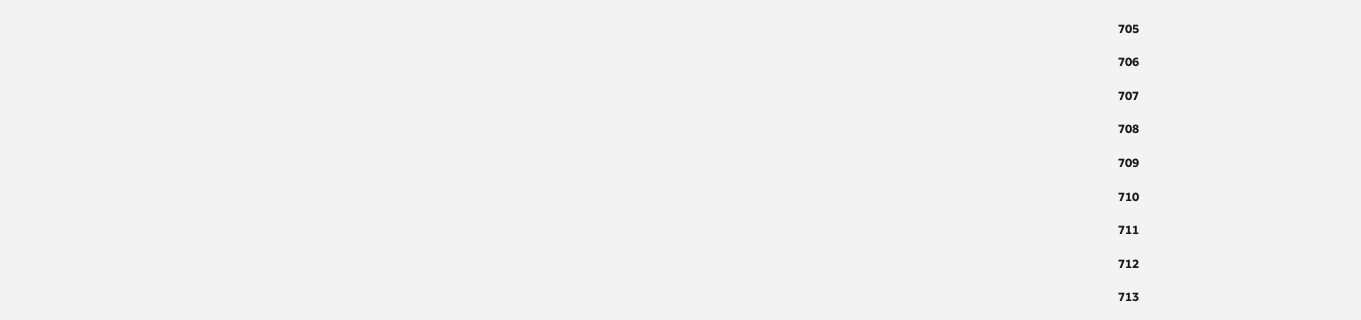705

706

707

708

709

710

711

712

713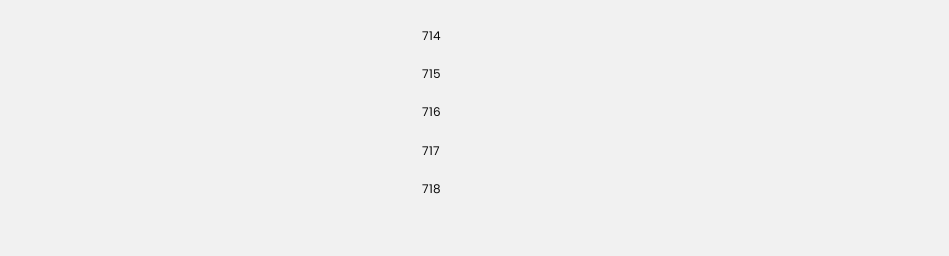714

715

716

717

718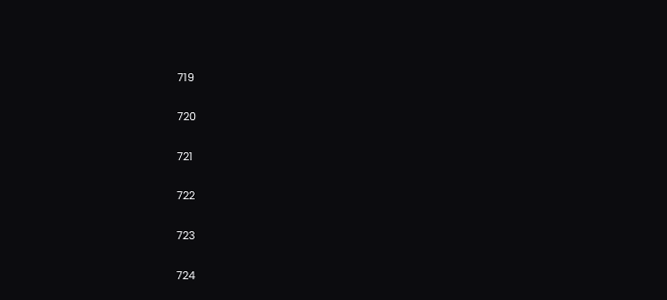719

720

721

722

723

724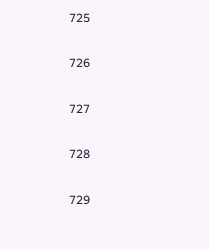725

726

727

728

729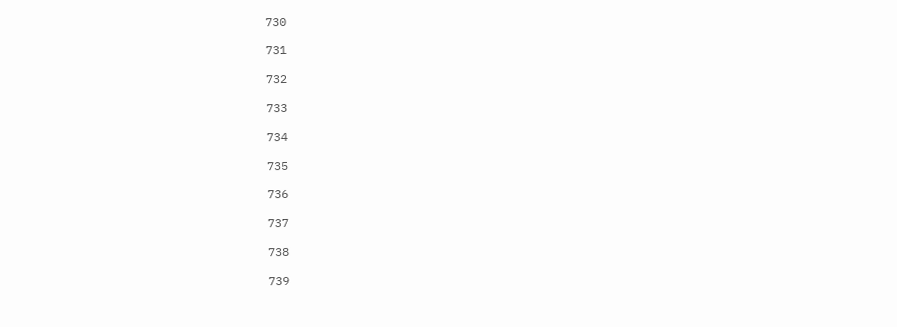730

731

732

733

734

735

736

737

738

739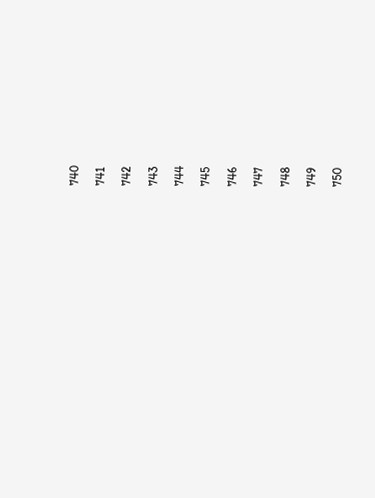740

741

742

743

744

745

746

747

748

749

750